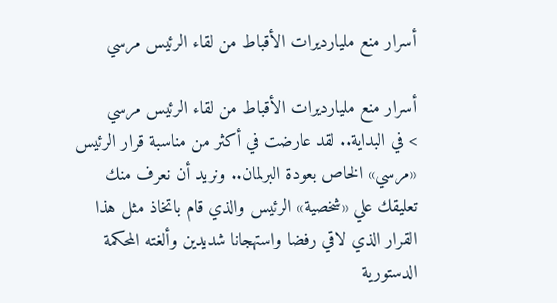أسرار منع مليارديرات الأقباط من لقاء الرئيس مرسي

أسرار منع مليارديرات الأقباط من لقاء الرئيس مرسي
> في البداية.. لقد عارضت في أكثر من مناسبة قرار الرئيس «مرسي» الخاص بعودة البرلمان.. ونريد أن نعرف منك تعليقك علي «شخصية» الرئيس والذي قام باتخاذ مثل هذا القرار الذي لاقي رفضا واستهجانا شديدين وألغته المحكمة الدستورية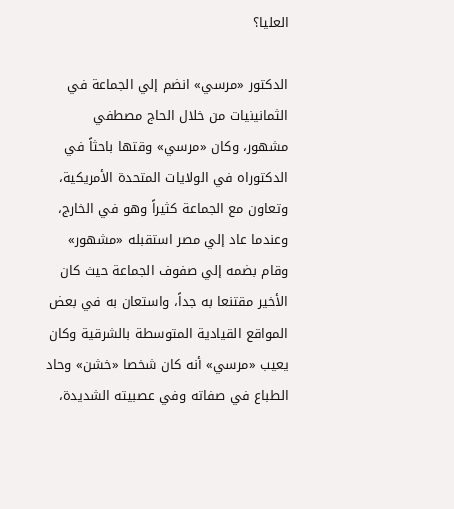العليا؟

الدكتور «مرسي» انضم إلي الجماعة في الثمانينيات من خلال الحاج مصطفي مشهور، وكان «مرسي» وقتها باحثاً في الدكتوراه في الولايات المتحدة الأمريكية، وتعاون مع الجماعة كثيراً وهو في الخارج، وعندما عاد إلي مصر استقبله «مشهور» وقام بضمه إلي صفوف الجماعة حيث كان الأخير مقتنعا به جداً، واستعان به في بعض المواقع القيادية المتوسطة بالشرقية وكان يعيب «مرسي» أنه كان شخصا «خشن» وحاد الطباع في صفاته وفي عصبيته الشديدة،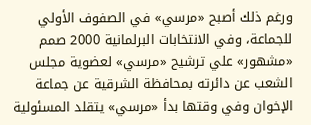ورغم ذلك أصبح «مرسي» في الصفوف الأولي للجماعة، وفي الانتخابات البرلمانية 2000 صمم «مشهور» علي ترشيح «مرسي» لعضوية مجلس الشعب عن دائرته بمحافظة الشرقية عن جماعة الإخوان وفي وقتها بدأ «مرسي» يتقلد المسئولية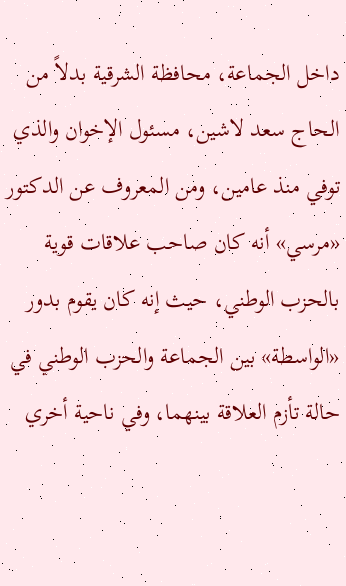داخل الجماعة، محافظة الشرقية بدلاً من الحاج سعد لاشين، مسئول الإخوان والذي توفي منذ عامين، ومن المعروف عن الدكتور «مرسي» أنه كان صاحب علاقات قوية بالحزب الوطني، حيث إنه كان يقوم بدور «الواسطة» بين الجماعة والحزب الوطني في حالة تأزم العلاقة بينهما، وفي ناحية أخري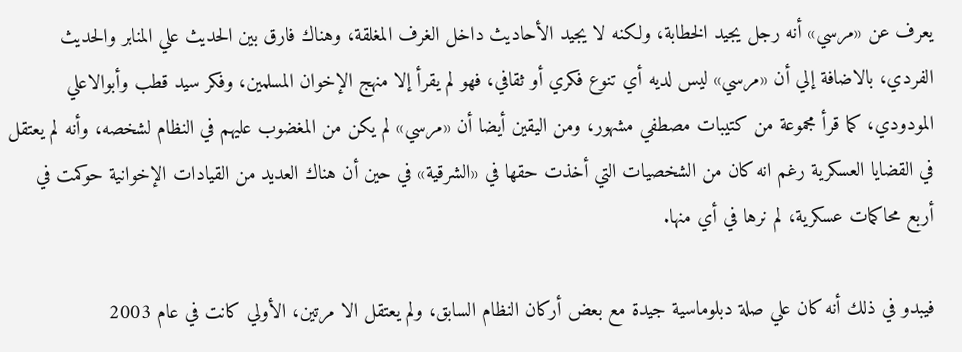يعرف عن «مرسي» أنه رجل يجيد الخطابة، ولكنه لا يجيد الأحاديث داخل الغرف المغلقة، وهناك فارق بين الحديث علي المنابر والحديث الفردي، بالاضافة إلي أن «مرسي» ليس لديه أي تنوع فكري أو ثقافي، فهو لم يقرأ إلا منهج الإخوان المسلمين، وفكر سيد قطب وأبوالاعلي المودودي، كما قرأ مجموعة من كتيبات مصطفي مشهور، ومن اليقين أيضا أن «مرسي» لم يكن من المغضوب عليهم في النظام لشخصه، وأنه لم يعتقل في القضايا العسكرية رغم انه كان من الشخصيات التي أخذت حقها في «الشرقية» في حين أن هناك العديد من القيادات الإخوانية حوكمت في أربع محاكمات عسكرية، لم نرها في أي منها.

فيبدو في ذلك أنه كان علي صلة دبلوماسية جيدة مع بعض أركان النظام السابق، ولم يعتقل الا مرتين، الأولي كانت في عام 2003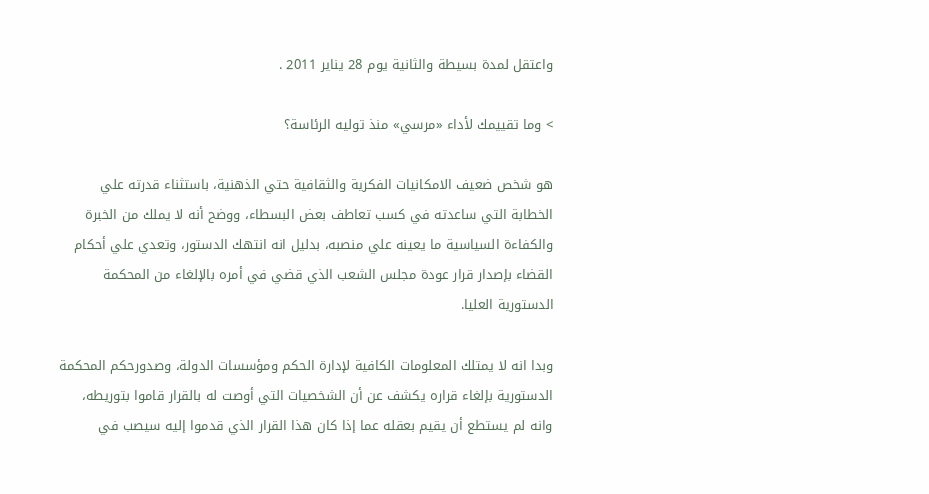واعتقل لمدة بسيطة والثانية يوم 28 يناير 2011 .

> وما تقييمك لأداء «مرسي» منذ توليه الرئاسة؟

هو شخص ضعيف الامكانيات الفكرية والثقافية حتي الذهنية، باستثناء قدرته علي الخطابة التي ساعدته في كسب تعاطف بعض البسطاء، ووضح أنه لا يملك من الخبرة والكفاءة السياسية ما يعينه علي منصبه، بدليل انه انتهك الدستور، وتعدي علي أحكام القضاء بإصدار قرار عودة مجلس الشعب الذي قضي في أمره بالإلغاء من المحكمة الدستورية العليا.

وبدا انه لا يمتلك المعلومات الكافية لإدارة الحكم ومؤسسات الدولة، وصدورحكم المحكمة الدستورية بإلغاء قراره يكشف عن أن الشخصيات التي أوصت له بالقرار قاموا بتوريطه، وانه لم يستطع أن يقيم بعقله عما إذا كان هذا القرار الذي قدموا إليه سيصب في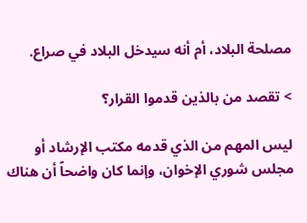مصلحة البلاد، أم أنه سيدخل البلاد في صراع.

> تقصد من بالذين قدموا القرار؟

ليس المهم من الذي قدمه مكتب الإرشاد أو مجلس شوري الإخوان، وإنما كان واضحاً أن هناك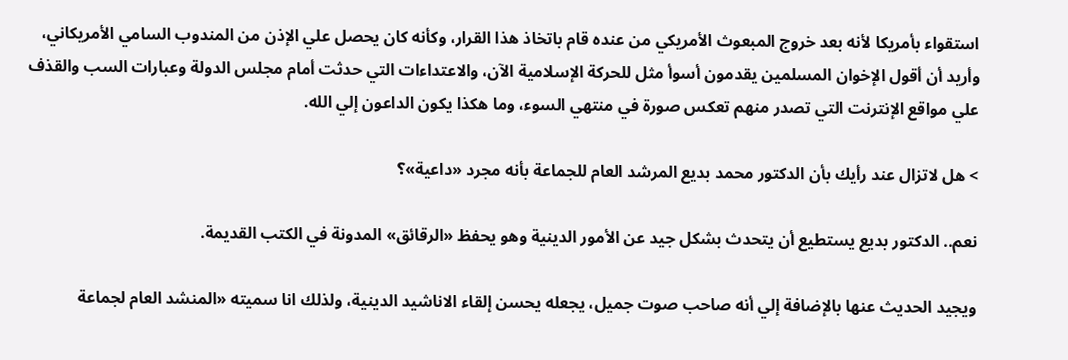استقواء بأمريكا لأنه بعد خروج المبعوث الأمريكي من عنده قام باتخاذ هذا القرار، وكأنه كان يحصل علي الإذن من المندوب السامي الأمريكاني، وأريد أن أقول الإخوان المسلمين يقدمون أسوأ مثل للحركة الإسلامية الآن، والاعتداءات التي حدثت أمام مجلس الدولة وعبارات السب والقذف علي مواقع الإنترنت التي تصدر منهم تعكس صورة في منتهي السوء، وما هكذا يكون الداعون إلي الله.

> هل لاتزال عند رأيك بأن الدكتور محمد بديع المرشد العام للجماعة بأنه مجرد «داعية»؟

نعم.. الدكتور بديع يستطيع أن يتحدث بشكل جيد عن الأمور الدينية وهو يحفظ «الرقائق» المدونة في الكتب القديمة.

ويجيد الحديث عنها بالإضافة إلي أنه صاحب صوت جميل، يجعله يحسن إلقاء الاناشيد الدينية، ولذلك انا سميته «المنشد العام لجماعة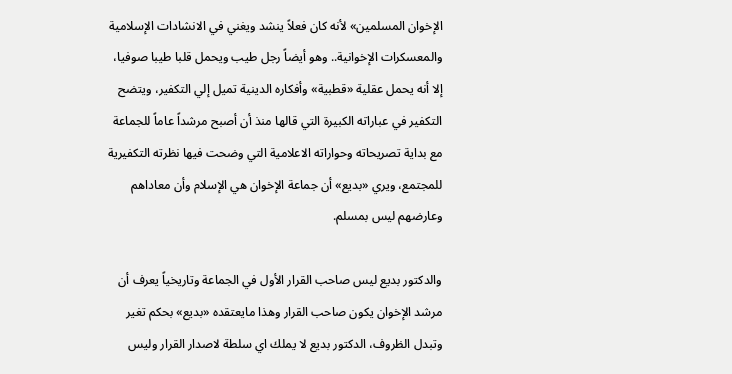الإخوان المسلمين» لأنه كان فعلاً ينشد ويغني في الانشادات الإسلامية والمعسكرات الإخوانية.. وهو أيضاً رجل طيب ويحمل قلبا طيبا صوفيا، إلا أنه يحمل عقلية «قطبية» وأفكاره الدينية تميل إلي التكفير، ويتضح التكفير في عباراته الكبيرة التي قالها منذ أن أصبح مرشداً عاماً للجماعة مع بداية تصريحاته وحواراته الاعلامية التي وضحت فيها نظرته التكفيرية للمجتمع، ويري «بديع» أن جماعة الإخوان هي الإسلام وأن معاداهم وعارضهم ليس بمسلم.

والدكتور بديع ليس صاحب القرار الأول في الجماعة وتاريخياً يعرف أن مرشد الإخوان يكون صاحب القرار وهذا مايعتقده «بديع» بحكم تغير وتبدل الظروف، الدكتور بديع لا يملك اي سلطة لاصدار القرار وليس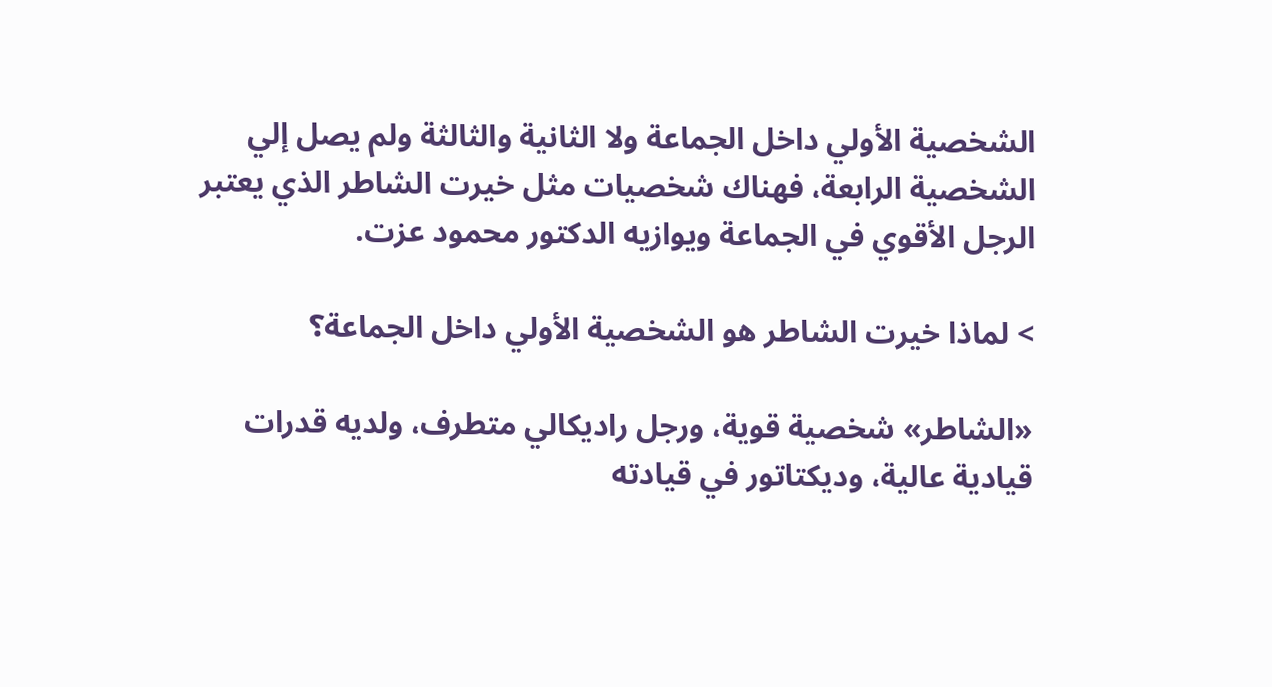الشخصية الأولي داخل الجماعة ولا الثانية والثالثة ولم يصل إلي الشخصية الرابعة، فهناك شخصيات مثل خيرت الشاطر الذي يعتبر الرجل الأقوي في الجماعة ويوازيه الدكتور محمود عزت.

> لماذا خيرت الشاطر هو الشخصية الأولي داخل الجماعة؟

«الشاطر» شخصية قوية، ورجل راديكالي متطرف، ولديه قدرات قيادية عالية، وديكتاتور في قيادته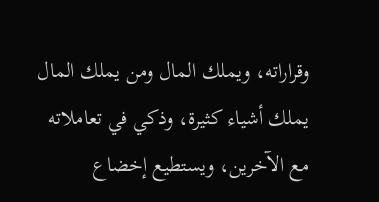وقراراته، ويملك المال ومن يملك المال يملك أشياء كثيرة، وذكي في تعاملاته مع الآخرين، ويستطيع إخضاع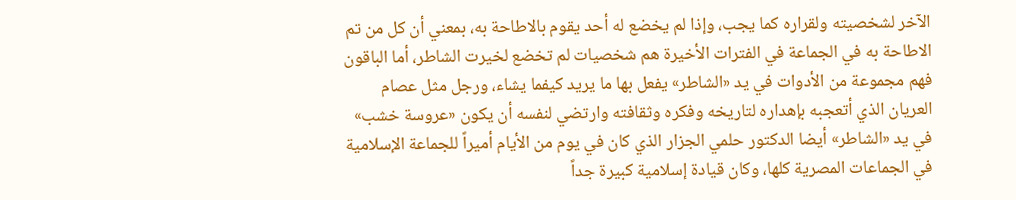الآخر لشخصيته ولقراره كما يجب، وإذا لم يخضع له أحد يقوم بالاطاحة به، بمعني أن كل من تم الاطاحة به في الجماعة في الفترات الأخيرة هم شخصيات لم تخضع لخيرت الشاطر، أما الباقون فهم مجموعة من الأدوات في يد «الشاطر» يفعل بها ما يريد كيفما يشاء، ورجل مثل عصام العريان الذي أتعجبه بإهداره لتاريخه وفكره وثقافته وارتضي لنفسه أن يكون «عروسة خشب» في يد «الشاطر» أيضا الدكتور حلمي الجزار الذي كان في يوم من الأيام أميراً للجماعة الإسلامية في الجماعات المصرية كلها، وكان قيادة إسلامية كبيرة جداً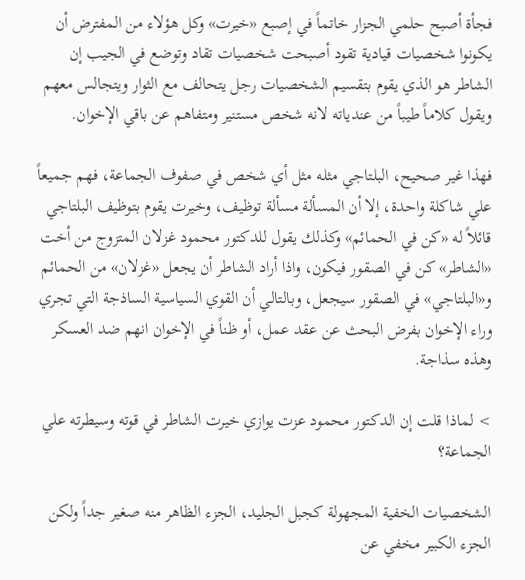فجأة أصبح حلمي الجزار خاتماً في إصبع «خيرت» وكل هؤلاء من المفترض أن يكونوا شخصيات قيادية تقود أصبحت شخصيات تقاد وتوضع في الجيب إن الشاطر هو الذي يقوم بتقسيم الشخصيات رجل يتحالف مع الثوار ويتجالس معهم ويقول كلاماً طيباً من عندياته لانه شخص مستنير ومتفاهم عن باقي الإخوان.

فهذا غير صحيح، البلتاجي مثله مثل أي شخص في صفوف الجماعة، فهم جميعاً علي شاكلة واحدة، إلا أن المسألة مسألة توظيف، وخيرت يقوم بتوظيف البلتاجي قائلاً له «كن في الحمائم» وكذلك يقول للدكتور محمود غزلان المتزوج من أخت «الشاطر» كن في الصقور فيكون، واذا أراد الشاطر أن يجعل «غزلان» من الحمائم و«البلتاجي» في الصقور سيجعل، وبالتالي أن القوي السياسية الساذجة التي تجري وراء الإخوان بفرض البحث عن عقد عمل، أو ظناً في الإخوان انهم ضد العسكر وهذه سذاجة.

> لماذا قلت إن الدكتور محمود عزت يوازي خيرت الشاطر في قوته وسيطرته علي الجماعة؟

الشخصيات الخفية المجهولة كجبل الجليد، الجزء الظاهر منه صغير جداً ولكن الجزء الكبير مخفي عن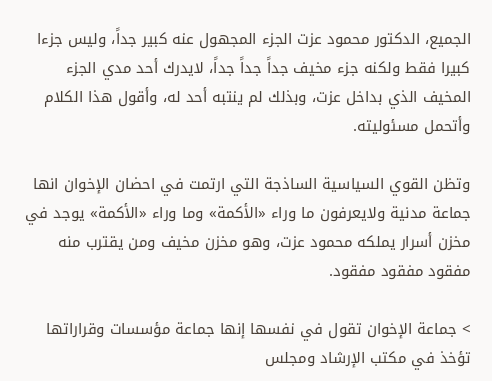الجميع، الدكتور محمود عزت الجزء المجهول عنه كبير جداً، وليس جزءا كبيرا فقط ولكنه جزء مخيف جداً جداً جداً، لايدرك أحد مدي الجزء المخيف الذي بداخل عزت، وبذلك لم ينتبه أحد له، وأقول هذا الكلام وأتحمل مسئوليته.

وتظن القوي السياسية الساذجة التي ارتمت في احضان الإخوان انها جماعة مدنية ولايعرفون ما وراء «الأكمة» وما وراء «الأكمة» يوجد في مخزن أسرار يملكه محمود عزت، وهو مخزن مخيف ومن يقترب منه مفقود مفقود مفقود.

> جماعة الإخوان تقول في نفسها إنها جماعة مؤسسات وقراراتها تؤخذ في مكتب الإرشاد ومجلس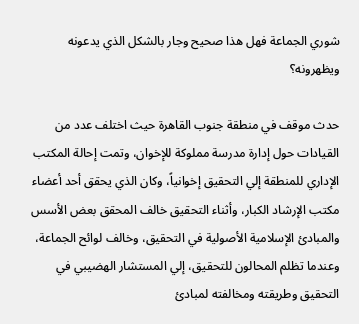شوري الجماعة فهل هذا صحيح وجار بالشكل الذي يدعونه ويظهرونه؟

حدث موقف في منطقة جنوب القاهرة حيث اختلف عدد من القيادات حول إدارة مدرسة مملوكة للإخوان، وتمت إحالة المكتب الإداري للمنطقة إلي التحقيق إخوانياً، وكان الذي يحقق أحد أعضاء مكتب الإرشاد الكبار، وأثناء التحقيق خالف المحقق بعض الأسس والمبادئ الإسلامية الأصولية في التحقيق، وخالف لوائح الجماعة، وعندما تظلم المحالون للتحقيق، إلي المستشار الهضيبي في التحقيق وطريقته ومخالفته لمبادئ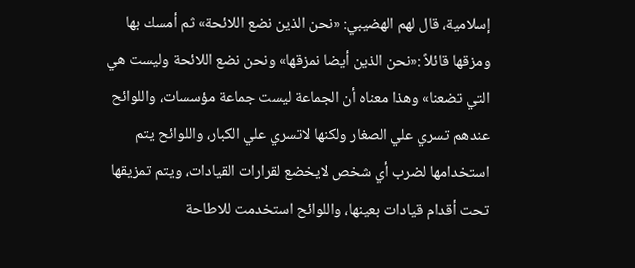إسلامية، قال لهم الهضيبي: «نحن الذين نضع اللائحة» ثم أمسك بها ومزقها قائلاً :«نحن الذين أيضا نمزقها» ونحن نضع اللائحة وليست هي التي تضعنا» وهذا معناه أن الجماعة ليست جماعة مؤسسات، واللوائح عندهم تسري علي الصغار ولكنها لاتسري علي الكبار، واللوائح يتم استخدامها لضرب أي شخص لايخضع لقرارات القيادات، ويتم تمزيقها تحت أقدام قيادات بعينها، واللوائح استخدمت للاطاحة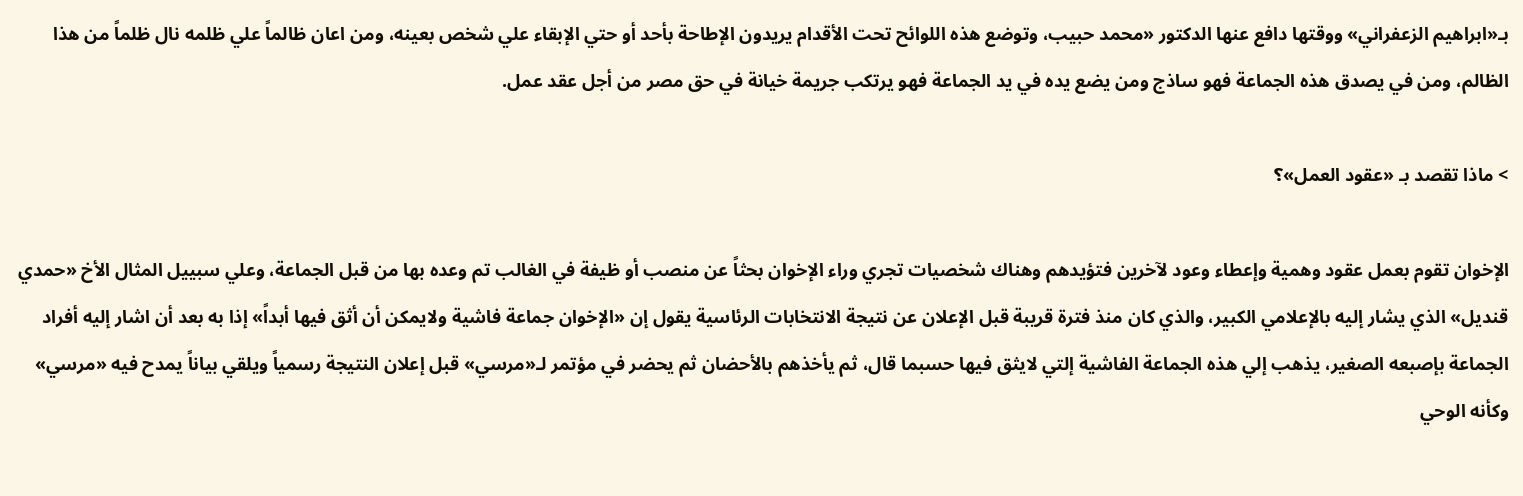بـ«ابراهيم الزعفراني» ووقتها دافع عنها الدكتور «محمد حبيب، وتوضع هذه اللوائح تحت الأقدام يريدون الإطاحة بأحد أو حتي الإبقاء علي شخص بعينه، ومن اعان ظالماً علي ظلمه نال ظلماً من هذا الظالم، ومن في يصدق هذه الجماعة فهو ساذج ومن يضع يده في يد الجماعة فهو يرتكب جريمة خيانة في حق مصر من أجل عقد عمل.

> ماذا تقصد بـ «عقود العمل»؟

الإخوان تقوم بعمل عقود وهمية وإعطاء وعود لآخرين فتؤيدهم وهناك شخصيات تجري وراء الإخوان بحثاً عن منصب أو ظيفة في الغالب تم وعده بها من قبل الجماعة، وعلي سبييل المثال الأخ «حمدي قنديل» الذي يشار إليه بالإعلامي الكبير، والذي كان منذ فترة قريبة قبل الإعلان عن نتيجة الانتخابات الرئاسية يقول إن «الإخوان جماعة فاشية ولايمكن أن أثق فيها أبداً» إذا به بعد أن اشار إليه أفراد الجماعة بإصبعه الصغير، يذهب إلي هذه الجماعة الفاشية إلتي لايثق فيها حسبما قال، ثم يأخذهم بالأحضان ثم يحضر في مؤتمر لـ«مرسي» قبل إعلان النتيجة رسمياً ويلقي بياناً يمدح فيه «مرسي» وكأنه الوحي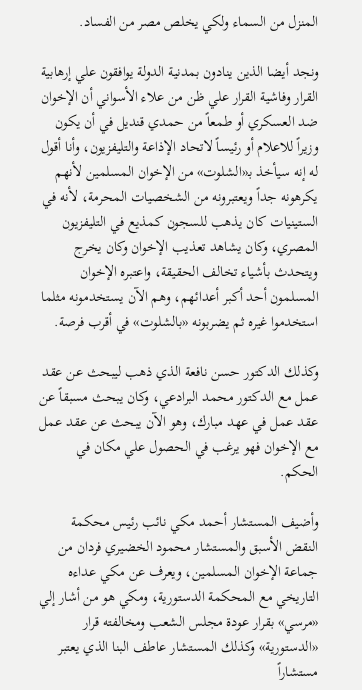المنزل من السماء ولكي يخلص مصر من الفساد.

ونجد أيضا الذين ينادون بمدنية الدولة يوافقون علي إرهابية القرار وفاشية القرار علي ظن من علاء الأسواني أن الإخوان ضد العسكري أو طمعاً من حمدي قنديل في أن يكون وزيراً للاعلام أو رئيساً لاتحاد الإذاعة والتليفزيون، وأنا أقول له إنه سيأخذ بـ«الشلوت» من الإخوان المسلمين لأنهم يكرهونه جداً ويعتبرونه من الشخصيات المحرمة، لأنه في الستينيات كان يذهب للسجون كمذيع في التليفزيون المصري، وكان يشاهد تعذيب الإخوان وكان يخرج ويتحدث بأشياء تخالف الحقيقة، واعتبره الإخوان المسلمون أحد أكبر أعدائهم، وهم الآن يستخدمونه مثلما استخدموا غيره ثم يضربونه «بالشلوت» في أقرب فرصة.

وكذلك الدكتور حسن نافعة الذي ذهب ليبحث عن عقد عمل مع الدكتور محمد البرادعي، وكان يبحث مسبقاً عن عقد عمل في عهد مبارك، وهو الآن يبحث عن عقد عمل مع الإخوان فهو يرغب في الحصول علي مكان في الحكم.

وأضيف المستشار أحمد مكي نائب رئيس محكمة النقض الأسبق والمستشار محمود الخضيري فردان من جماعة الإخوان المسلمين، ويعرف عن مكي عداءه التاريخي مع المحكمة الدستورية، ومكي هو من أشار إلي «مرسي» بقرار عودة مجلس الشعب ومخالفته قرار «الدستورية» وكذلك المستشار عاطف البنا الذي يعتبر مستشاراً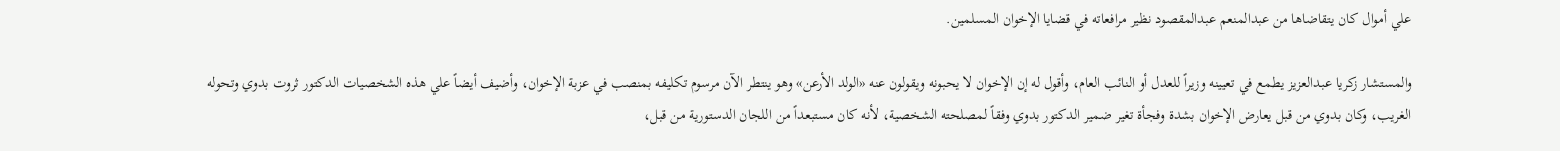علي أموال كان يتقاضاها من عبدالمنعم عبدالمقصود نظير مرافعاته في قضايا الإخوان المسلمين.

والمستشار زكريا عبدالعزيز يطمع في تعيينه وزيراً للعدل أو النائب العام، وأقول له إن الإخوان لا يحبونه ويقولون عنه «الولد الأرعن» وهو ينتطر الآن مرسوم تكليفه بمنصب في عزبة الإخوان، وأضيف أيضاً علي هذه الشخصيات الدكتور ثروت بدوي وتحوله الغريب، وكان بدوي من قبل يعارض الإخوان بشدة وفجأة تغير ضمير الدكتور بدوي وفقاً لمصلحته الشخصية، لأنه كان مستبعداً من اللجان الدستورية من قبل،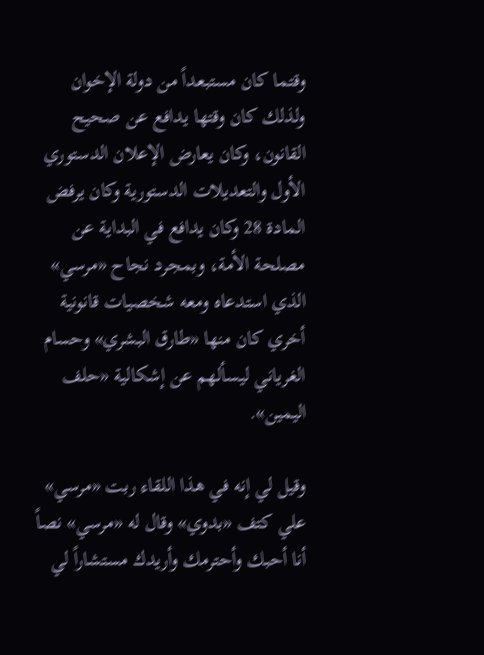وقتما كان مستبعداً من دولة الإخوان ولذلك كان وقتها يدافع عن صحيح القانون، وكان يعارض الإعلان الدستوري الأول والتعديلات الدستورية وكان يرفض المادة 28 وكان يدافع في البداية عن مصلحة الأمة، وبمجرد نجاح «مرسي» الذي استدعاه ومعه شخصيات قانونية أخري كان منها «طارق البشري» وحسام الغرياني ليسألهم عن إشكالية «حلف اليمين».

وقيل لي إنه في هذا اللقاء ربت «مرسي» علي كتف «بدوي» وقال له «مرسي» نصاً أنا أحبك وأحترمك وأريدك مستشاراً لي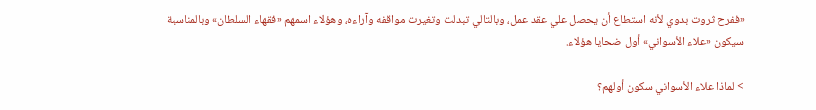«ففرح ثروت بدوي لأنه استطاع أن يحصل علي عقد عمل، وبالتالي تبدلت وتغيرت مواقفه وآراءه، وهؤلاء اسمهم «فقهاء السلطان» وبالمناسبة سيكون «علاء الأسواني» أول ضحايا هؤلاء.

> لماذا علاء الأسواني سكون أولهم؟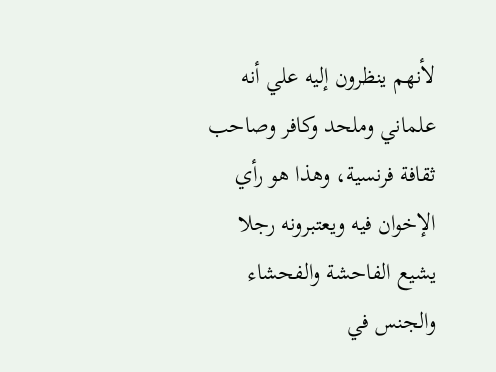لأنهم ينظرون إليه علي أنه علماني وملحد وكافر وصاحب ثقافة فرنسية، وهذا هو رأي الإخوان فيه ويعتبرونه رجلا يشيع الفاحشة والفحشاء والجنس في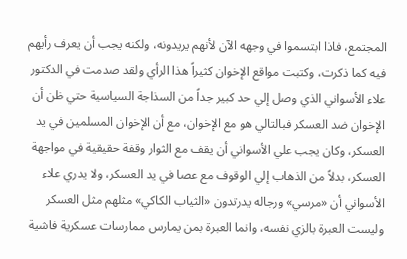المجتمع، فاذا ابتسموا في وجهه الآن لأنهم يريدونه، ولكنه يجب أن يعرف رأيهم فيه كما ذكرت، وكتبت مواقع الإخوان كثيراً هذا الرأي ولقد صدمت في الدكتور علاء الأسواني الذي وصل إلي حد كبير جداً من السذاجة السياسية حتي ظن أن الإخوان ضد العسكر فبالتالي هو مع الإخوان، مع أن الإخوان المسلمين في يد العسكر، وكان يجب علي الأسواني أن يقف مع الثوار وقفة حقيقية في مواجهة العسكر، بدلاً من الذهاب إلي الوقوف مع عصا في يد العسكر، ولا يدري علاء الأسواني أن «مرسي» ورجاله يدرتدون «الثياب الكاكي» مثلهم مثل العسكر وليست العبرة بالزي نفسه، وانما العبرة بمن يمارس ممارسات عسكرية فاشية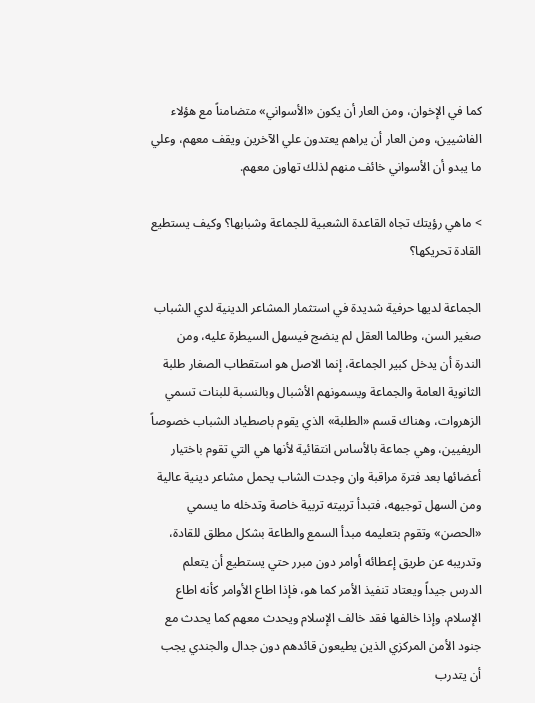كما في الإخوان، ومن العار أن يكون «الأسواني» متضامناً مع هؤلاء الفاشيين، ومن العار أن يراهم يعتدون علي الآخرين ويقف معهم، وعلي ما يبدو أن الأسواني خائف منهم لذلك تهاون معهم.

> ماهي رؤيتك تجاه القاعدة الشعبية للجماعة وشبابها؟ وكيف يستطيع القادة تحريكها؟

الجماعة لديها حرفية شديدة في استثمار المشاعر الدينية لدي الشباب صغير السن، وطالما العقل لم ينضج فيسهل السيطرة عليه، ومن الندرة أن يدخل كبير الجماعة، إنما الاصل هو استقطاب الصغار طلبة الثانوية العامة والجماعة ويسمونهم الأشبال وبالنسبة للبنات تسمي الزهروات، وهناك قسم «الطلبة» الذي يقوم باصطياد الشباب خصوصاً الريفيين، وهي جماعة بالأساس انتقائية لأنها هي التي تقوم باختيار أعضائها بعد فترة مراقبة وان وجدت الشاب يحمل مشاعر دينية عالية ومن السهل توجيهه، فتبدأ تربيته تربية خاصة وتدخله ما يسمي «الحصن» وتقوم بتعليمه مبدأ السمع والطاعة بشكل مطلق للقادة، وتدريبه عن طريق إعطائه أوامر دون مبرر حتي يستطيع أن يتعلم الدرس جيداً ويعتاد تنفيذ الأمر كما هو، فإذا اطاع الأوامر كأنه اطاع الإسلام، وإذا خالفها فقد خالف الإسلام ويحدث معهم كما يحدث مع جنود الأمن المركزي الذين يطيعون قائدهم دون جدال والجندي يجب أن يتدرب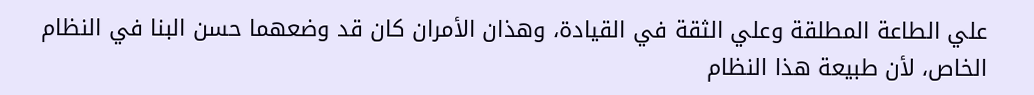علي الطاعة المطلقة وعلي الثقة في القيادة، وهذان الأمران كان قد وضعهما حسن البنا في النظام الخاص، لأن طبيعة هذا النظام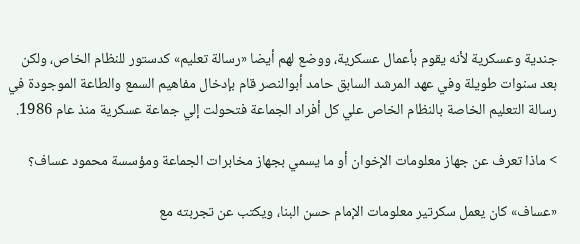جندية وعسكرية لأنه يقوم بأعمال عسكرية، ووضع لهم أيضا «رسالة تعليم» كدستور للنظام الخاص، ولكن بعد سنوات طويلة وفي عهد المرشد السابق حامد أبوالنصر قام بإدخال مفاهيم السمع والطاعة الموجودة في رسالة التعليم الخاصة بالنظام الخاص علي كل أفراد الجماعة فتحولت إلي جماعة عسكرية منذ عام 1986.

> ماذا تعرف عن جهاز معلومات الإخوان أو ما يسمي بجهاز مخابرات الجماعة ومؤسسة محمود عساف؟

«عساف» كان يعمل سكرتير معلومات الإمام حسن البنا، ويكتب عن تجربته مع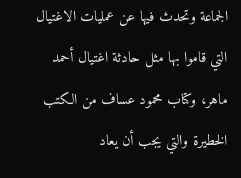الجماعة وتحدث فيها عن عمليات الاغتيال التي قاموا بها مثل حادثة اغتيال أحمد ماهر، وكتاب محمود عساف من الكتب الخطيرة والتي يجب أن يعاد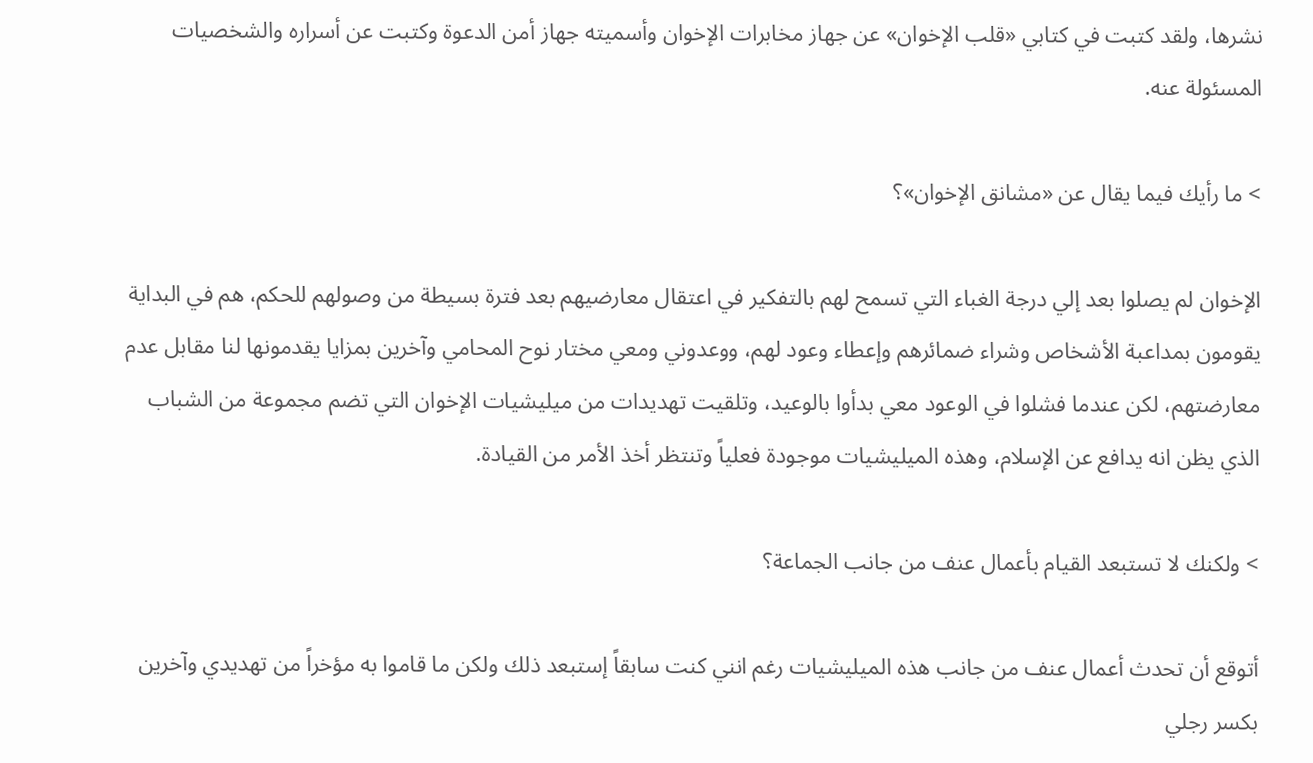نشرها، ولقد كتبت في كتابي «قلب الإخوان» عن جهاز مخابرات الإخوان وأسميته جهاز أمن الدعوة وكتبت عن أسراره والشخصيات المسئولة عنه.

> ما رأيك فيما يقال عن «مشانق الإخوان»؟

الإخوان لم يصلوا بعد إلي درجة الغباء التي تسمح لهم بالتفكير في اعتقال معارضيهم بعد فترة بسيطة من وصولهم للحكم، هم في البداية يقومون بمداعبة الأشخاص وشراء ضمائرهم وإعطاء وعود لهم، ووعدوني ومعي مختار نوح المحامي وآخرين بمزايا يقدمونها لنا مقابل عدم معارضتهم، لكن عندما فشلوا في الوعود معي بدأوا بالوعيد، وتلقيت تهديدات من ميليشيات الإخوان التي تضم مجموعة من الشباب الذي يظن انه يدافع عن الإسلام، وهذه الميليشيات موجودة فعلياً وتنتظر أخذ الأمر من القيادة.

> ولكنك لا تستبعد القيام بأعمال عنف من جانب الجماعة؟

أتوقع أن تحدث أعمال عنف من جانب هذه الميليشيات رغم انني كنت سابقاً إستبعد ذلك ولكن ما قاموا به مؤخراً من تهديدي وآخرين بكسر رجلي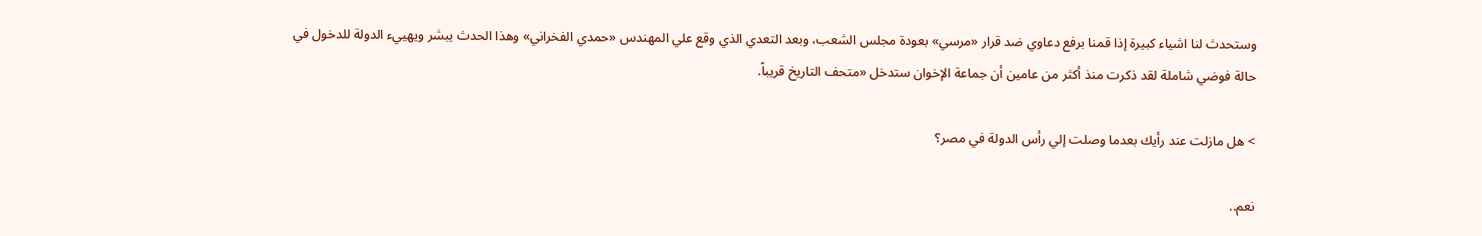وستحدث لنا اشياء كبيرة إذا قمنا برفع دعاوي ضد قرار «مرسي» بعودة مجلس الشعب، وبعد التعدي الذي وقع علي المهندس «حمدي الفخراني» وهذا الحدث يبشر ويهييء الدولة للدخول في حالة فوضي شاملة لقد ذكرت منذ أكثر من عامين أن جماعة الإخوان ستدخل «متحف التاريخ قريباً.

> هل مازلت عند رأيك بعدما وصلت إلي رأس الدولة في مصر؟

نعم..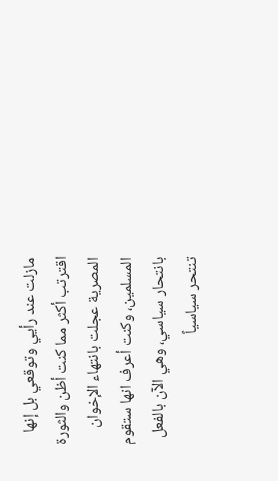مازلت عند رأيي وتوقعي بل إنها اقترتب أكثر مما كنت أظن والثورة المصرية عجلت بانتهاء الإخوان المسلمين، وكنت أعرف انها ستقوم بانتحار سياسي، وهي الآن بالفعل تنتحر سياسياً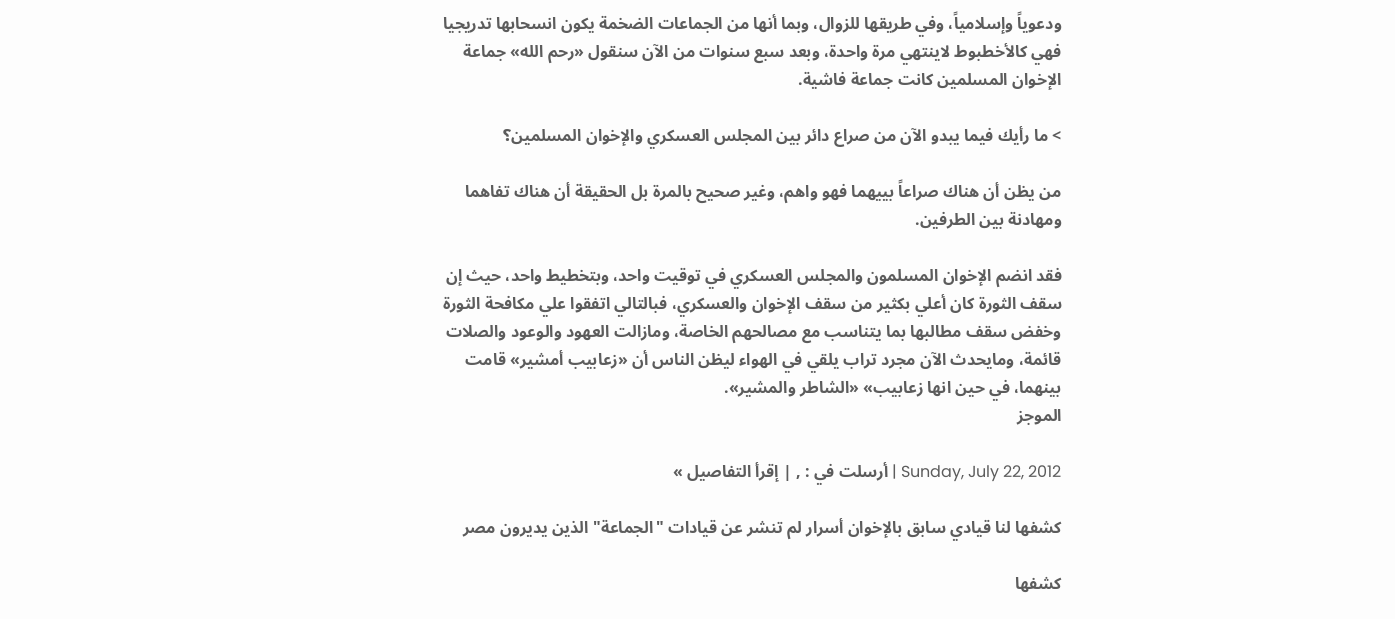ودعوياً وإسلامياً، وفي طريقها للزوال، وبما أنها من الجماعات الضخمة يكون انسحابها تدريجيا فهي كالأخطبوط لاينتهي مرة واحدة، وبعد سبع سنوات من الآن سنقول «رحم الله» جماعة الإخوان المسلمين كانت جماعة فاشية.

> ما رأيك فيما يبدو الآن من صراع دائر بين المجلس العسكري والإخوان المسلمين؟

من يظن أن هناك صراعاً بييهما فهو واهم، وغير صحيح بالمرة بل الحقيقة أن هناك تفاهما ومهادنة بين الطرفين.

فقد انضم الإخوان المسلمون والمجلس العسكري في توقيت واحد، وبتخطيط واحد، حيث إن سقف الثورة كان أعلي بكثير من سقف الإخوان والعسكري، فبالتالي اتفقوا علي مكافحة الثورة وخفض سقف مطالبها بما يتناسب مع مصالحهم الخاصة، ومازالت العهود والوعود والصلات قائمة، ومايحدث الآن مجرد تراب يلقي في الهواء ليظن الناس أن «زعابيب أمشير» قامت بينهما، في حين انها زعابيب» «الشاطر والمشير».
الموجز

Sunday, July 22, 2012 | أرسلت في : , | إقرأ التفاصيل »

كشفها لنا قيادي سابق بالإخوان أسرار لم تنشر عن قيادات "الجماعة" الذين يديرون مصر

كشفها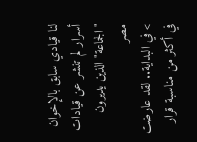لنا قيادي سابق بالإخوان أسرار لم تنشر عن قيادات "الجماعة" الذين يديرون مصر
> في البداية.. لقد عارضت في أكثر من مناسبة قرار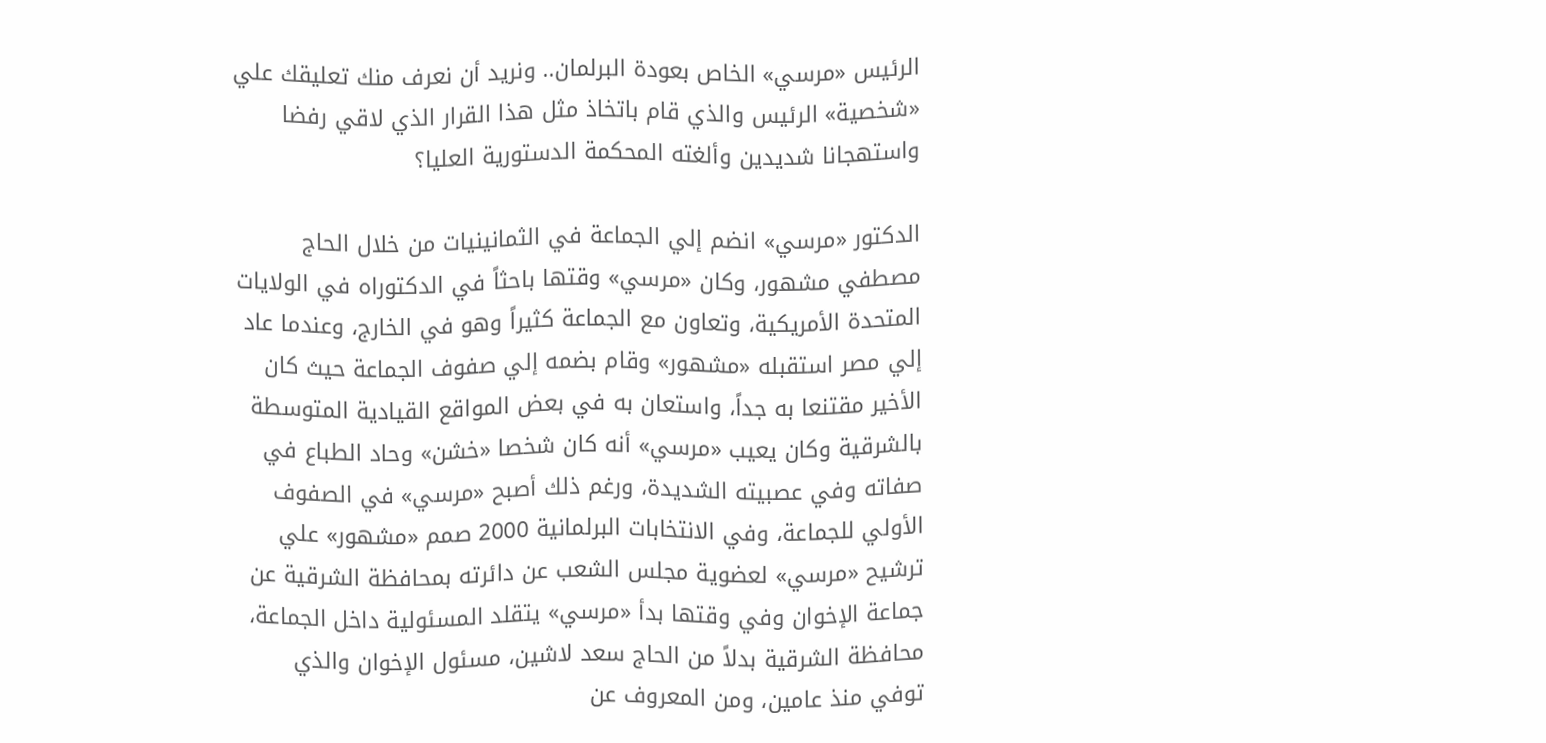الرئيس «مرسي» الخاص بعودة البرلمان.. ونريد أن نعرف منك تعليقك علي «شخصية» الرئيس والذي قام باتخاذ مثل هذا القرار الذي لاقي رفضا واستهجانا شديدين وألغته المحكمة الدستورية العليا؟

الدكتور «مرسي» انضم إلي الجماعة في الثمانينيات من خلال الحاج مصطفي مشهور، وكان «مرسي» وقتها باحثاً في الدكتوراه في الولايات المتحدة الأمريكية، وتعاون مع الجماعة كثيراً وهو في الخارج، وعندما عاد إلي مصر استقبله «مشهور» وقام بضمه إلي صفوف الجماعة حيث كان الأخير مقتنعا به جداً، واستعان به في بعض المواقع القيادية المتوسطة بالشرقية وكان يعيب «مرسي» أنه كان شخصا «خشن» وحاد الطباع في صفاته وفي عصبيته الشديدة، ورغم ذلك أصبح «مرسي» في الصفوف الأولي للجماعة، وفي الانتخابات البرلمانية 2000 صمم «مشهور» علي ترشيح «مرسي» لعضوية مجلس الشعب عن دائرته بمحافظة الشرقية عن جماعة الإخوان وفي وقتها بدأ «مرسي» يتقلد المسئولية داخل الجماعة، محافظة الشرقية بدلاً من الحاج سعد لاشين، مسئول الإخوان والذي توفي منذ عامين، ومن المعروف عن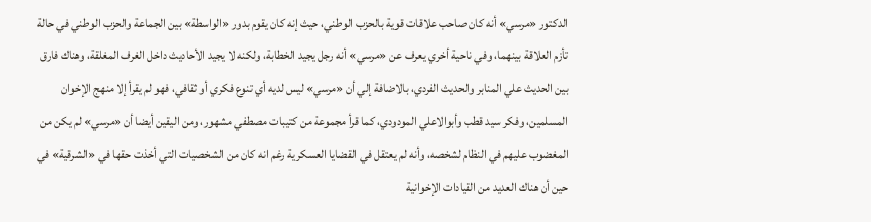الدكتور «مرسي» أنه كان صاحب علاقات قوية بالحزب الوطني، حيث إنه كان يقوم بدور «الواسطة» بين الجماعة والحزب الوطني في حالة تأزم العلاقة بينهما، وفي ناحية أخري يعرف عن «مرسي» أنه رجل يجيد الخطابة، ولكنه لا يجيد الأحاديث داخل الغرف المغلقة، وهناك فارق بين الحديث علي المنابر والحديث الفردي، بالاضافة إلي أن «مرسي» ليس لديه أي تنوع فكري أو ثقافي، فهو لم يقرأ إلا منهج الإخوان المسلمين، وفكر سيد قطب وأبوالاعلي المودودي، كما قرأ مجموعة من كتيبات مصطفي مشهور، ومن اليقين أيضا أن «مرسي» لم يكن من المغضوب عليهم في النظام لشخصه، وأنه لم يعتقل في القضايا العسكرية رغم انه كان من الشخصيات التي أخذت حقها في «الشرقية» في حين أن هناك العديد من القيادات الإخوانية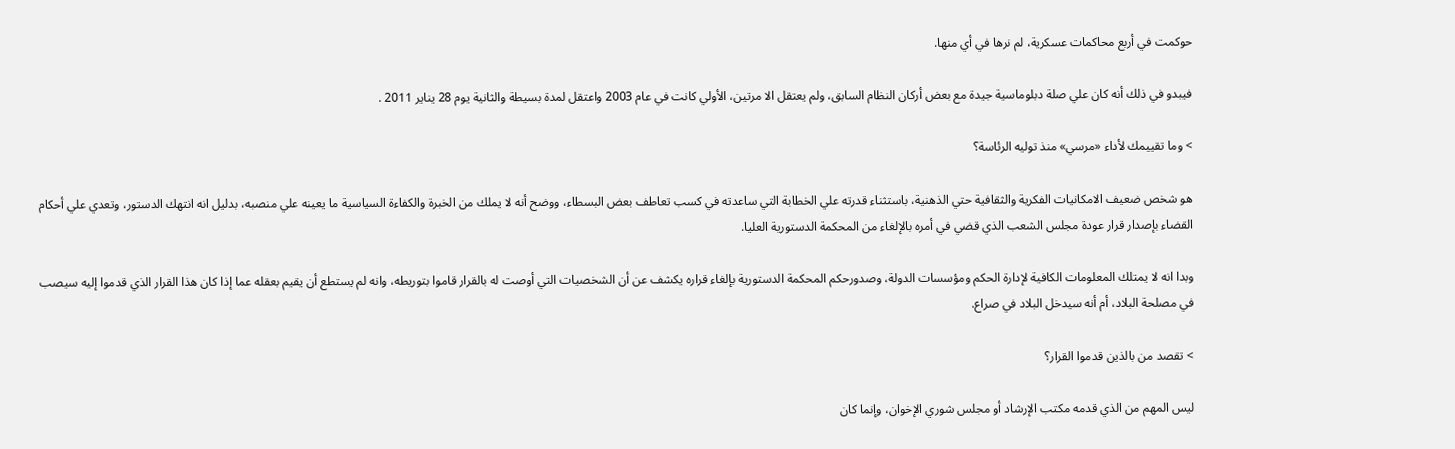حوكمت في أربع محاكمات عسكرية، لم نرها في أي منها.

فيبدو في ذلك أنه كان علي صلة دبلوماسية جيدة مع بعض أركان النظام السابق، ولم يعتقل الا مرتين، الأولي كانت في عام 2003 واعتقل لمدة بسيطة والثانية يوم 28 يناير 2011 .

> وما تقييمك لأداء «مرسي» منذ توليه الرئاسة؟

هو شخص ضعيف الامكانيات الفكرية والثقافية حتي الذهنية، باستثناء قدرته علي الخطابة التي ساعدته في كسب تعاطف بعض البسطاء، ووضح أنه لا يملك من الخبرة والكفاءة السياسية ما يعينه علي منصبه، بدليل انه انتهك الدستور، وتعدي علي أحكام القضاء بإصدار قرار عودة مجلس الشعب الذي قضي في أمره بالإلغاء من المحكمة الدستورية العليا.

وبدا انه لا يمتلك المعلومات الكافية لإدارة الحكم ومؤسسات الدولة، وصدورحكم المحكمة الدستورية بإلغاء قراره يكشف عن أن الشخصيات التي أوصت له بالقرار قاموا بتوريطه، وانه لم يستطع أن يقيم بعقله عما إذا كان هذا القرار الذي قدموا إليه سيصب في مصلحة البلاد، أم أنه سيدخل البلاد في صراع.

> تقصد من بالذين قدموا القرار؟

ليس المهم من الذي قدمه مكتب الإرشاد أو مجلس شوري الإخوان، وإنما كان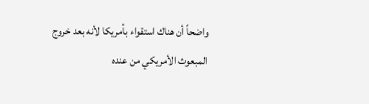واضحاً أن هناك استقواء بأمريكا لأنه بعد خروج المبعوث الأمريكي من عنده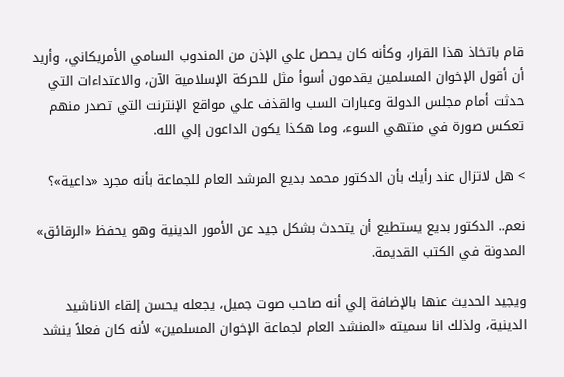قام باتخاذ هذا القرار، وكأنه كان يحصل علي الإذن من المندوب السامي الأمريكاني، وأريد أن أقول الإخوان المسلمين يقدمون أسوأ مثل للحركة الإسلامية الآن، والاعتداءات التي حدثت أمام مجلس الدولة وعبارات السب والقذف علي مواقع الإنترنت التي تصدر منهم تعكس صورة في منتهي السوء، وما هكذا يكون الداعون إلي الله.

> هل لاتزال عند رأيك بأن الدكتور محمد بديع المرشد العام للجماعة بأنه مجرد «داعية»؟

نعم.. الدكتور بديع يستطيع أن يتحدث بشكل جيد عن الأمور الدينية وهو يحفظ «الرقائق» المدونة في الكتب القديمة.

ويجيد الحديث عنها بالإضافة إلي أنه صاحب صوت جميل، يجعله يحسن إلقاء الاناشيد الدينية، ولذلك انا سميته «المنشد العام لجماعة الإخوان المسلمين» لأنه كان فعلاً ينشد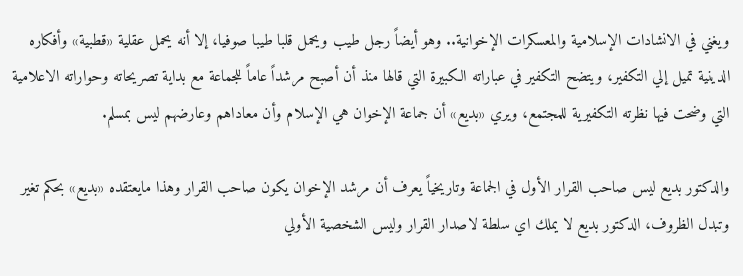ويغني في الانشادات الإسلامية والمعسكرات الإخوانية.. وهو أيضاً رجل طيب ويحمل قلبا طيبا صوفيا، إلا أنه يحمل عقلية «قطبية» وأفكاره الدينية تميل إلي التكفير، ويتضح التكفير في عباراته الكبيرة التي قالها منذ أن أصبح مرشداً عاماً للجماعة مع بداية تصريحاته وحواراته الاعلامية التي وضحت فيها نظرته التكفيرية للمجتمع، ويري «بديع» أن جماعة الإخوان هي الإسلام وأن معاداهم وعارضهم ليس بمسلم.

والدكتور بديع ليس صاحب القرار الأول في الجماعة وتاريخياً يعرف أن مرشد الإخوان يكون صاحب القرار وهذا مايعتقده «بديع» بحكم تغير وتبدل الظروف، الدكتور بديع لا يملك اي سلطة لاصدار القرار وليس الشخصية الأولي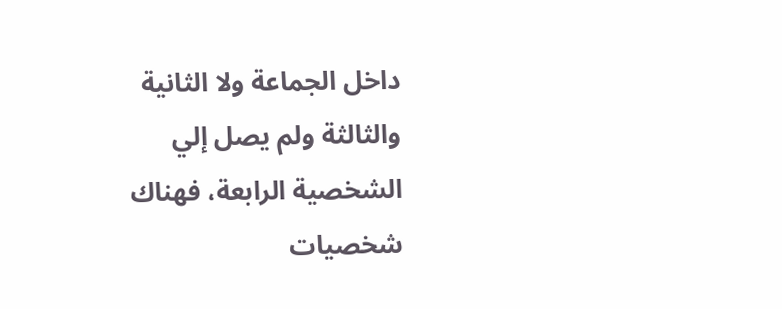داخل الجماعة ولا الثانية والثالثة ولم يصل إلي الشخصية الرابعة، فهناك شخصيات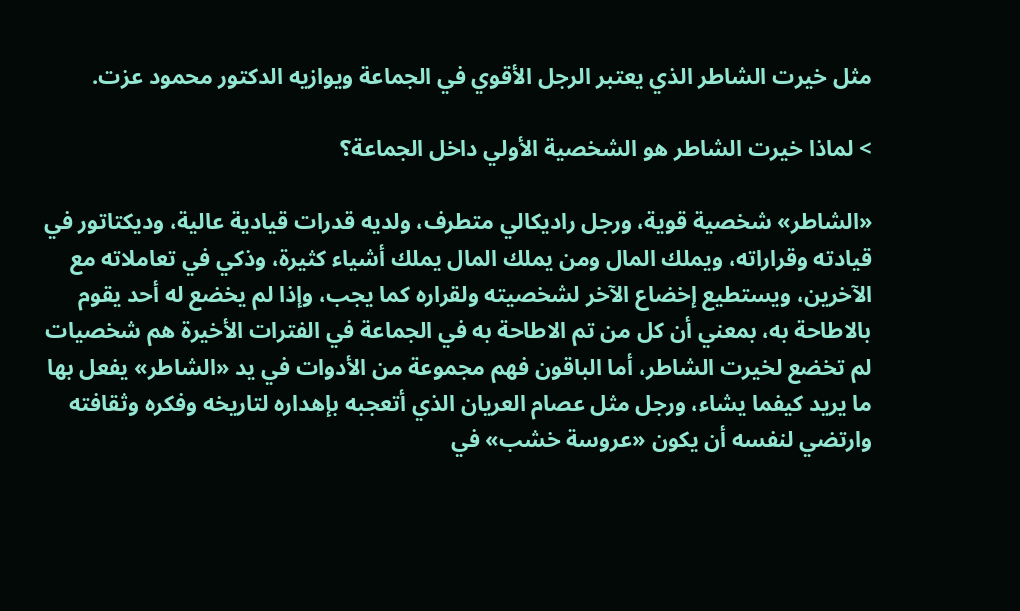مثل خيرت الشاطر الذي يعتبر الرجل الأقوي في الجماعة ويوازيه الدكتور محمود عزت.

> لماذا خيرت الشاطر هو الشخصية الأولي داخل الجماعة؟

«الشاطر» شخصية قوية، ورجل راديكالي متطرف، ولديه قدرات قيادية عالية، وديكتاتور في قيادته وقراراته، ويملك المال ومن يملك المال يملك أشياء كثيرة، وذكي في تعاملاته مع الآخرين، ويستطيع إخضاع الآخر لشخصيته ولقراره كما يجب، وإذا لم يخضع له أحد يقوم بالاطاحة به، بمعني أن كل من تم الاطاحة به في الجماعة في الفترات الأخيرة هم شخصيات لم تخضع لخيرت الشاطر، أما الباقون فهم مجموعة من الأدوات في يد «الشاطر» يفعل بها ما يريد كيفما يشاء، ورجل مثل عصام العريان الذي أتعجبه بإهداره لتاريخه وفكره وثقافته وارتضي لنفسه أن يكون «عروسة خشب» في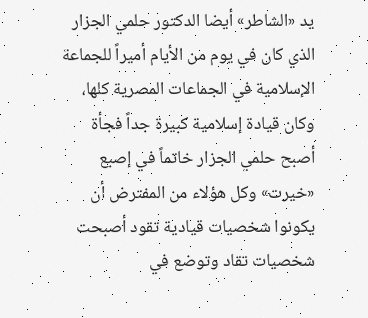يد «الشاطر» أيضا الدكتور حلمي الجزار الذي كان في يوم من الأيام أميراً للجماعة الإسلامية في الجماعات المصرية كلها، وكان قيادة إسلامية كبيرة جداً فجأة أصبح حلمي الجزار خاتماً في إصبع «خيرت» وكل هؤلاء من المفترض أن يكونوا شخصيات قيادية تقود أصبحت شخصيات تقاد وتوضع في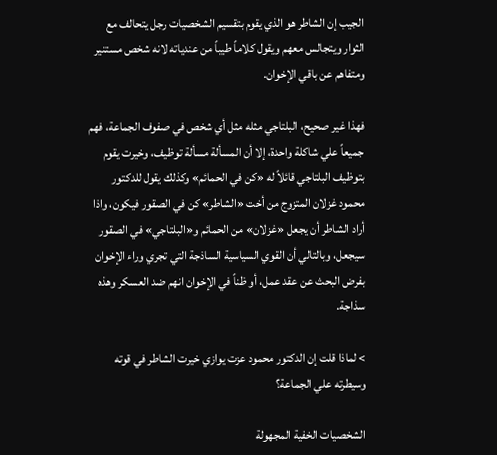الجيب إن الشاطر هو الذي يقوم بتقسيم الشخصيات رجل يتحالف مع الثوار ويتجالس معهم ويقول كلاماً طيباً من عندياته لانه شخص مستنير ومتفاهم عن باقي الإخوان.

فهذا غير صحيح، البلتاجي مثله مثل أي شخص في صفوف الجماعة، فهم جميعاً علي شاكلة واحدة، إلا أن المسألة مسألة توظيف، وخيرت يقوم بتوظيف البلتاجي قائلاً له «كن في الحمائم» وكذلك يقول للدكتور محمود غزلان المتزوج من أخت «الشاطر» كن في الصقور فيكون، واذا أراد الشاطر أن يجعل «غزلان» من الحمائم و«البلتاجي» في الصقور سيجعل، وبالتالي أن القوي السياسية الساذجة التي تجري وراء الإخوان بفرض البحث عن عقد عمل، أو ظناً في الإخوان انهم ضد العسكر وهذه سذاجة.

> لماذا قلت إن الدكتور محمود عزت يوازي خيرت الشاطر في قوته وسيطرته علي الجماعة؟

الشخصيات الخفية المجهولة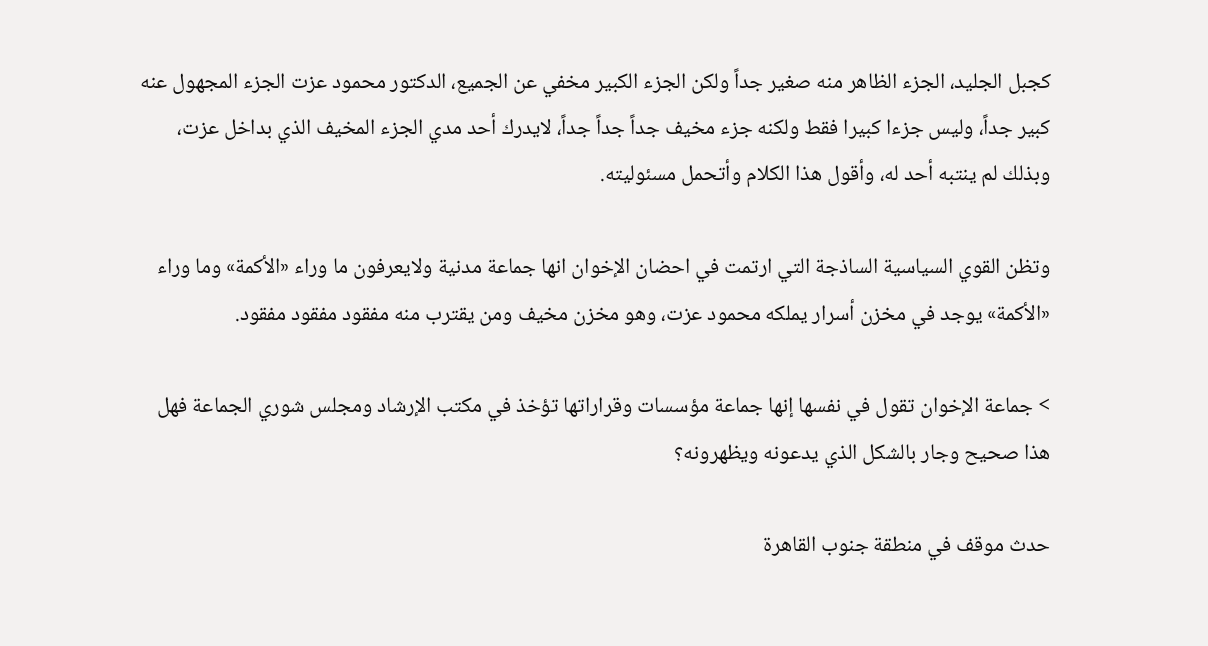كجبل الجليد، الجزء الظاهر منه صغير جداً ولكن الجزء الكبير مخفي عن الجميع، الدكتور محمود عزت الجزء المجهول عنه كبير جداً، وليس جزءا كبيرا فقط ولكنه جزء مخيف جداً جداً جداً، لايدرك أحد مدي الجزء المخيف الذي بداخل عزت، وبذلك لم ينتبه أحد له، وأقول هذا الكلام وأتحمل مسئوليته.

وتظن القوي السياسية الساذجة التي ارتمت في احضان الإخوان انها جماعة مدنية ولايعرفون ما وراء «الأكمة» وما وراء «الأكمة» يوجد في مخزن أسرار يملكه محمود عزت، وهو مخزن مخيف ومن يقترب منه مفقود مفقود مفقود.

> جماعة الإخوان تقول في نفسها إنها جماعة مؤسسات وقراراتها تؤخذ في مكتب الإرشاد ومجلس شوري الجماعة فهل هذا صحيح وجار بالشكل الذي يدعونه ويظهرونه؟

حدث موقف في منطقة جنوب القاهرة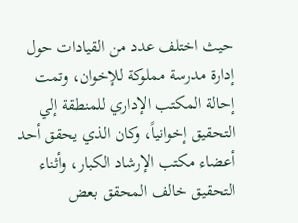حيث اختلف عدد من القيادات حول إدارة مدرسة مملوكة للإخوان، وتمت إحالة المكتب الإداري للمنطقة إلي التحقيق إخوانياً، وكان الذي يحقق أحد أعضاء مكتب الإرشاد الكبار، وأثناء التحقيق خالف المحقق بعض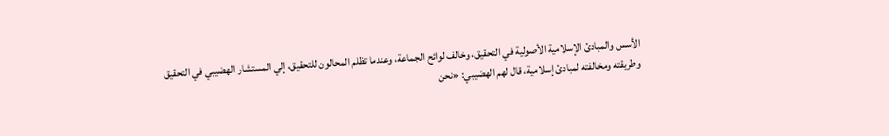الأسس والمبادئ الإسلامية الأصولية في التحقيق، وخالف لوائح الجماعة، وعندما تظلم المحالون للتحقيق، إلي المستشار الهضيبي في التحقيق وطريقته ومخالفته لمبادئ إسلامية، قال لهم الهضيبي: «نحن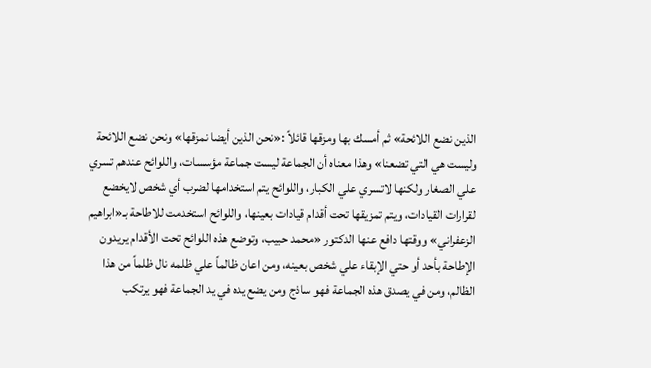الذين نضع اللائحة» ثم أمسك بها ومزقها قائلاً :«نحن الذين أيضا نمزقها» ونحن نضع اللائحة وليست هي التي تضعنا» وهذا معناه أن الجماعة ليست جماعة مؤسسات، واللوائح عندهم تسري علي الصغار ولكنها لاتسري علي الكبار، واللوائح يتم استخدامها لضرب أي شخص لايخضع لقرارات القيادات، ويتم تمزيقها تحت أقدام قيادات بعينها، واللوائح استخدمت للاطاحة بـ«ابراهيم الزعفراني» ووقتها دافع عنها الدكتور «محمد حبيب، وتوضع هذه اللوائح تحت الأقدام يريدون الإطاحة بأحد أو حتي الإبقاء علي شخص بعينه، ومن اعان ظالماً علي ظلمه نال ظلماً من هذا الظالم، ومن في يصدق هذه الجماعة فهو ساذج ومن يضع يده في يد الجماعة فهو يرتكب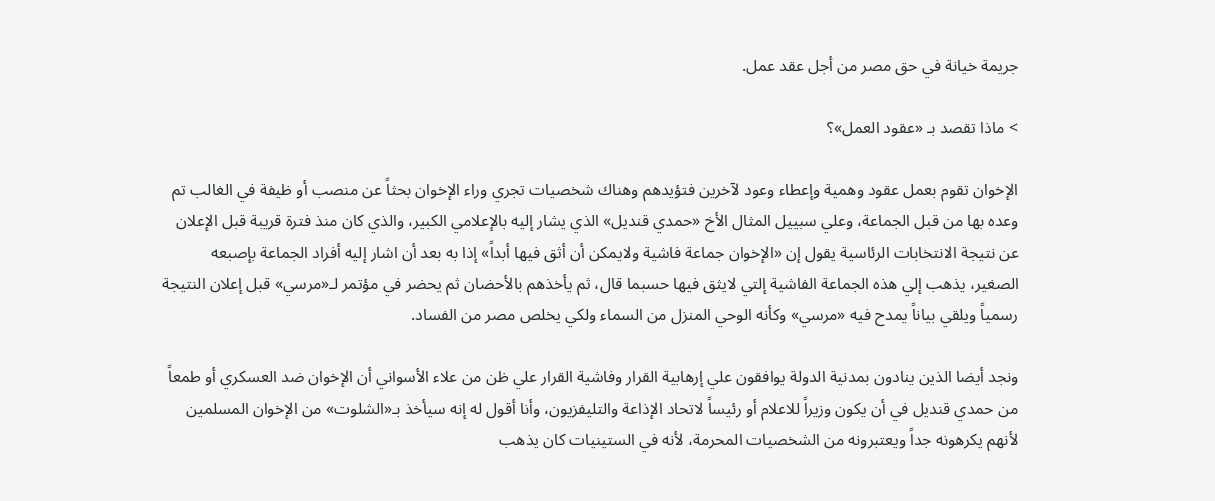جريمة خيانة في حق مصر من أجل عقد عمل.

> ماذا تقصد بـ «عقود العمل»؟

الإخوان تقوم بعمل عقود وهمية وإعطاء وعود لآخرين فتؤيدهم وهناك شخصيات تجري وراء الإخوان بحثاً عن منصب أو ظيفة في الغالب تم وعده بها من قبل الجماعة، وعلي سبييل المثال الأخ «حمدي قنديل» الذي يشار إليه بالإعلامي الكبير، والذي كان منذ فترة قريبة قبل الإعلان عن نتيجة الانتخابات الرئاسية يقول إن «الإخوان جماعة فاشية ولايمكن أن أثق فيها أبداً» إذا به بعد أن اشار إليه أفراد الجماعة بإصبعه الصغير، يذهب إلي هذه الجماعة الفاشية إلتي لايثق فيها حسبما قال، ثم يأخذهم بالأحضان ثم يحضر في مؤتمر لـ«مرسي» قبل إعلان النتيجة رسمياً ويلقي بياناً يمدح فيه «مرسي» وكأنه الوحي المنزل من السماء ولكي يخلص مصر من الفساد.

ونجد أيضا الذين ينادون بمدنية الدولة يوافقون علي إرهابية القرار وفاشية القرار علي ظن من علاء الأسواني أن الإخوان ضد العسكري أو طمعاً من حمدي قنديل في أن يكون وزيراً للاعلام أو رئيساً لاتحاد الإذاعة والتليفزيون، وأنا أقول له إنه سيأخذ بـ«الشلوت» من الإخوان المسلمين لأنهم يكرهونه جداً ويعتبرونه من الشخصيات المحرمة، لأنه في الستينيات كان يذهب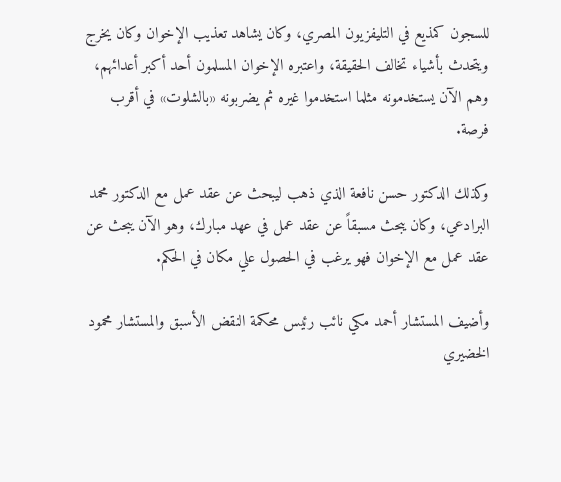للسجون كمذيع في التليفزيون المصري، وكان يشاهد تعذيب الإخوان وكان يخرج ويتحدث بأشياء تخالف الحقيقة، واعتبره الإخوان المسلمون أحد أكبر أعدائهم، وهم الآن يستخدمونه مثلما استخدموا غيره ثم يضربونه «بالشلوت» في أقرب فرصة.

وكذلك الدكتور حسن نافعة الذي ذهب ليبحث عن عقد عمل مع الدكتور محمد البرادعي، وكان يبحث مسبقاً عن عقد عمل في عهد مبارك، وهو الآن يبحث عن عقد عمل مع الإخوان فهو يرغب في الحصول علي مكان في الحكم.

وأضيف المستشار أحمد مكي نائب رئيس محكمة النقض الأسبق والمستشار محمود الخضيري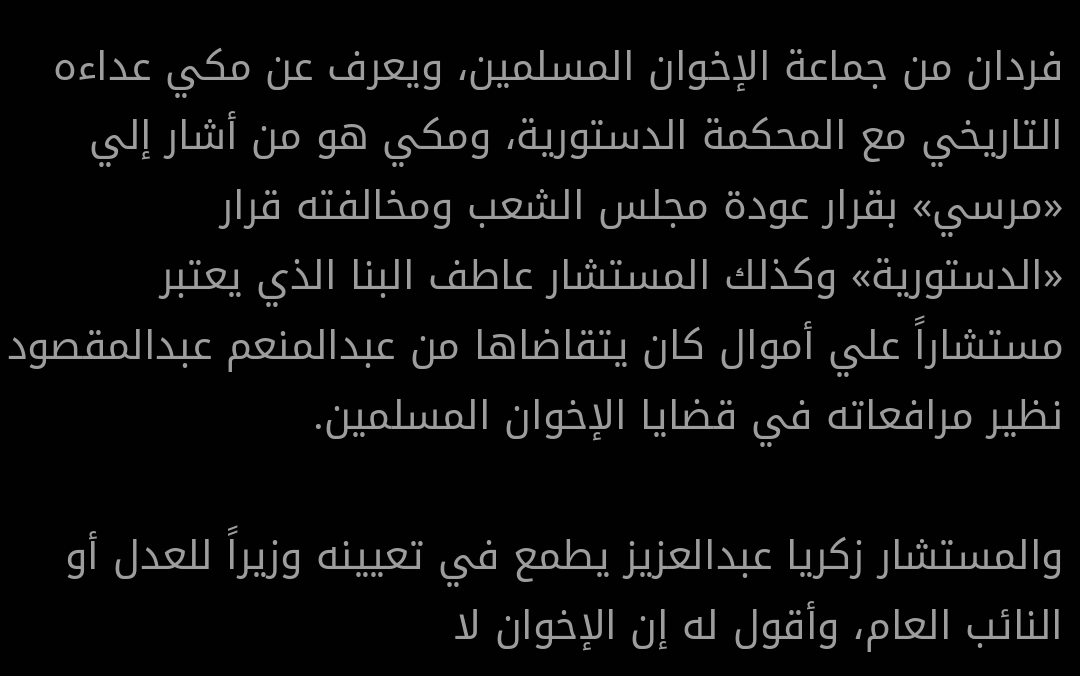فردان من جماعة الإخوان المسلمين، ويعرف عن مكي عداءه التاريخي مع المحكمة الدستورية، ومكي هو من أشار إلي «مرسي» بقرار عودة مجلس الشعب ومخالفته قرار «الدستورية» وكذلك المستشار عاطف البنا الذي يعتبر مستشاراً علي أموال كان يتقاضاها من عبدالمنعم عبدالمقصود نظير مرافعاته في قضايا الإخوان المسلمين.

والمستشار زكريا عبدالعزيز يطمع في تعيينه وزيراً للعدل أو النائب العام، وأقول له إن الإخوان لا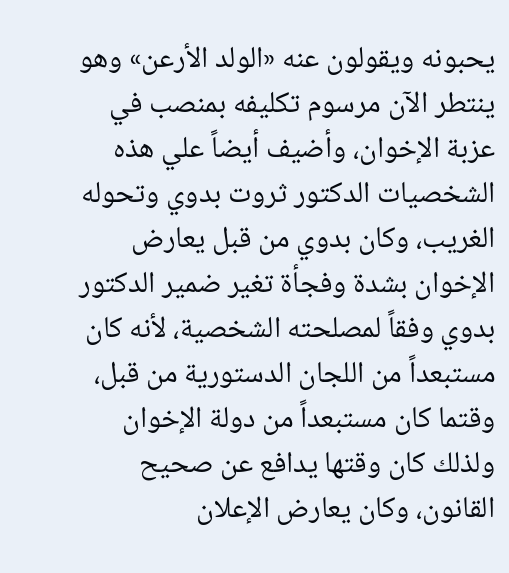يحبونه ويقولون عنه «الولد الأرعن» وهو ينتطر الآن مرسوم تكليفه بمنصب في عزبة الإخوان، وأضيف أيضاً علي هذه الشخصيات الدكتور ثروت بدوي وتحوله الغريب، وكان بدوي من قبل يعارض الإخوان بشدة وفجأة تغير ضمير الدكتور بدوي وفقاً لمصلحته الشخصية، لأنه كان مستبعداً من اللجان الدستورية من قبل، وقتما كان مستبعداً من دولة الإخوان ولذلك كان وقتها يدافع عن صحيح القانون، وكان يعارض الإعلان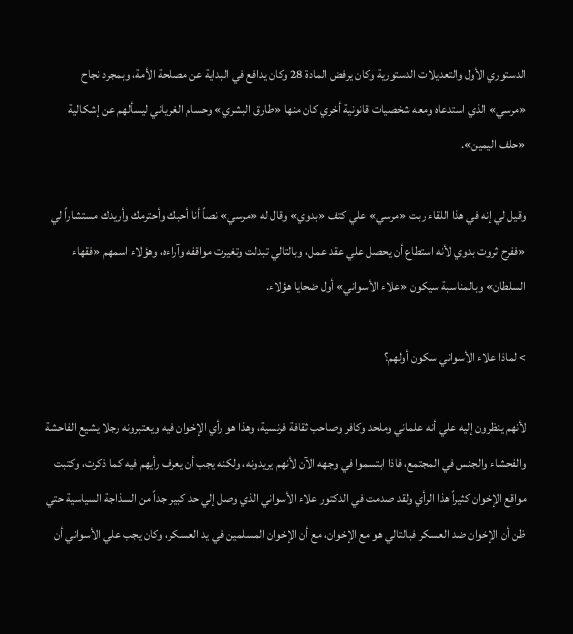الدستوري الأول والتعديلات الدستورية وكان يرفض المادة 28 وكان يدافع في البداية عن مصلحة الأمة، وبمجرد نجاح «مرسي» الذي استدعاه ومعه شخصيات قانونية أخري كان منها «طارق البشري» وحسام الغرياني ليسألهم عن إشكالية «حلف اليمين».

وقيل لي إنه في هذا اللقاء ربت «مرسي» علي كتف «بدوي» وقال له «مرسي» نصاً أنا أحبك وأحترمك وأريدك مستشاراً لي «ففرح ثروت بدوي لأنه استطاع أن يحصل علي عقد عمل، وبالتالي تبدلت وتغيرت مواقفه وآراءه، وهؤلاء اسمهم «فقهاء السلطان» وبالمناسبة سيكون «علاء الأسواني» أول ضحايا هؤلاء.

> لماذا علاء الأسواني سكون أولهم؟

لأنهم ينظرون إليه علي أنه علماني وملحد وكافر وصاحب ثقافة فرنسية، وهذا هو رأي الإخوان فيه ويعتبرونه رجلا يشيع الفاحشة والفحشاء والجنس في المجتمع، فاذا ابتسموا في وجهه الآن لأنهم يريدونه، ولكنه يجب أن يعرف رأيهم فيه كما ذكرت، وكتبت مواقع الإخوان كثيراً هذا الرأي ولقد صدمت في الدكتور علاء الأسواني الذي وصل إلي حد كبير جداً من السذاجة السياسية حتي ظن أن الإخوان ضد العسكر فبالتالي هو مع الإخوان، مع أن الإخوان المسلمين في يد العسكر، وكان يجب علي الأسواني أن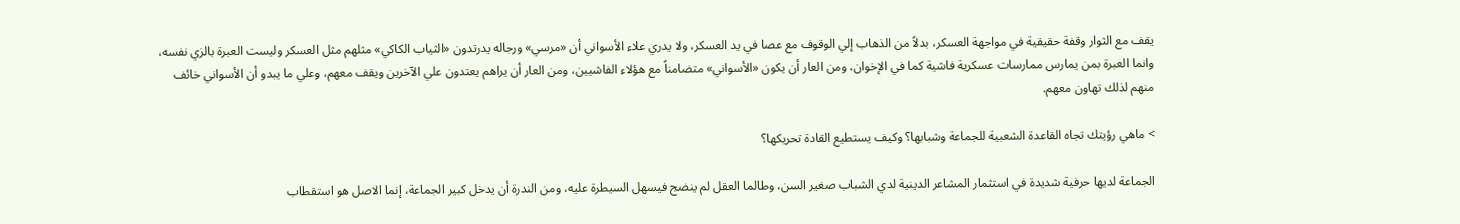يقف مع الثوار وقفة حقيقية في مواجهة العسكر، بدلاً من الذهاب إلي الوقوف مع عصا في يد العسكر، ولا يدري علاء الأسواني أن «مرسي» ورجاله يدرتدون «الثياب الكاكي» مثلهم مثل العسكر وليست العبرة بالزي نفسه، وانما العبرة بمن يمارس ممارسات عسكرية فاشية كما في الإخوان، ومن العار أن يكون «الأسواني» متضامناً مع هؤلاء الفاشيين، ومن العار أن يراهم يعتدون علي الآخرين ويقف معهم، وعلي ما يبدو أن الأسواني خائف منهم لذلك تهاون معهم.

> ماهي رؤيتك تجاه القاعدة الشعبية للجماعة وشبابها؟ وكيف يستطيع القادة تحريكها؟

الجماعة لديها حرفية شديدة في استثمار المشاعر الدينية لدي الشباب صغير السن، وطالما العقل لم ينضج فيسهل السيطرة عليه، ومن الندرة أن يدخل كبير الجماعة، إنما الاصل هو استقطاب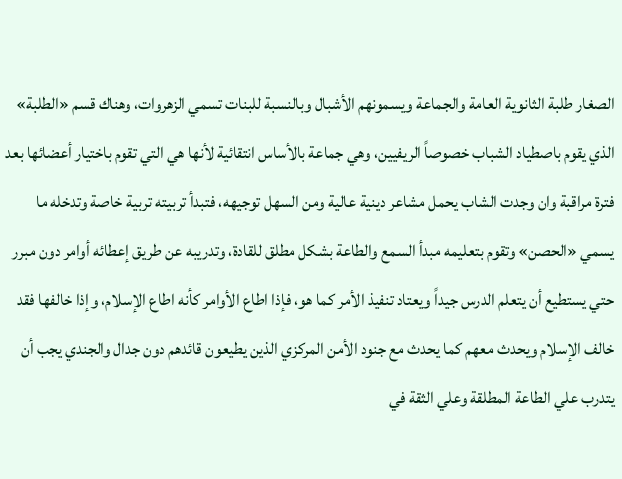الصغار طلبة الثانوية العامة والجماعة ويسمونهم الأشبال وبالنسبة للبنات تسمي الزهروات، وهناك قسم «الطلبة» الذي يقوم باصطياد الشباب خصوصاً الريفيين، وهي جماعة بالأساس انتقائية لأنها هي التي تقوم باختيار أعضائها بعد فترة مراقبة وان وجدت الشاب يحمل مشاعر دينية عالية ومن السهل توجيهه، فتبدأ تربيته تربية خاصة وتدخله ما يسمي «الحصن» وتقوم بتعليمه مبدأ السمع والطاعة بشكل مطلق للقادة، وتدريبه عن طريق إعطائه أوامر دون مبرر حتي يستطيع أن يتعلم الدرس جيداً ويعتاد تنفيذ الأمر كما هو، فإذا اطاع الأوامر كأنه اطاع الإسلام، وإذا خالفها فقد خالف الإسلام ويحدث معهم كما يحدث مع جنود الأمن المركزي الذين يطيعون قائدهم دون جدال والجندي يجب أن يتدرب علي الطاعة المطلقة وعلي الثقة في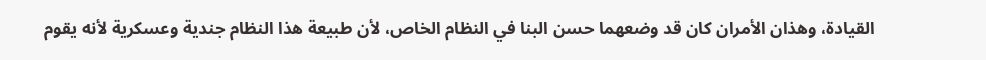القيادة، وهذان الأمران كان قد وضعهما حسن البنا في النظام الخاص، لأن طبيعة هذا النظام جندية وعسكرية لأنه يقوم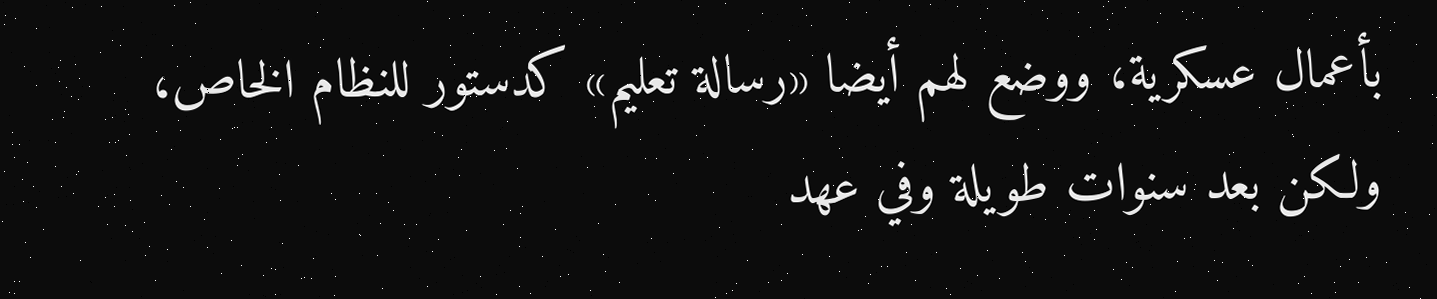بأعمال عسكرية، ووضع لهم أيضا «رسالة تعليم» كدستور للنظام الخاص، ولكن بعد سنوات طويلة وفي عهد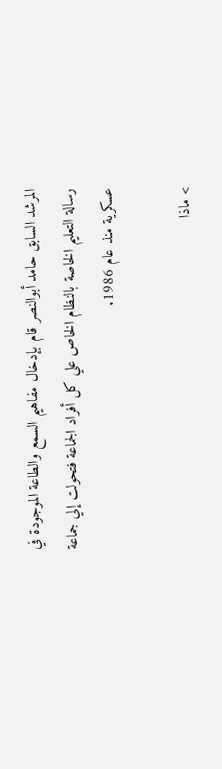المرشد السابق حامد أبوالنصر قام بإدخال مفاهيم السمع والطاعة الموجودة في رسالة التعليم الخاصة بالنظام الخاص علي كل أفراد الجماعة فتحولت إلي جماعة عسكرية منذ عام 1986.

> ماذا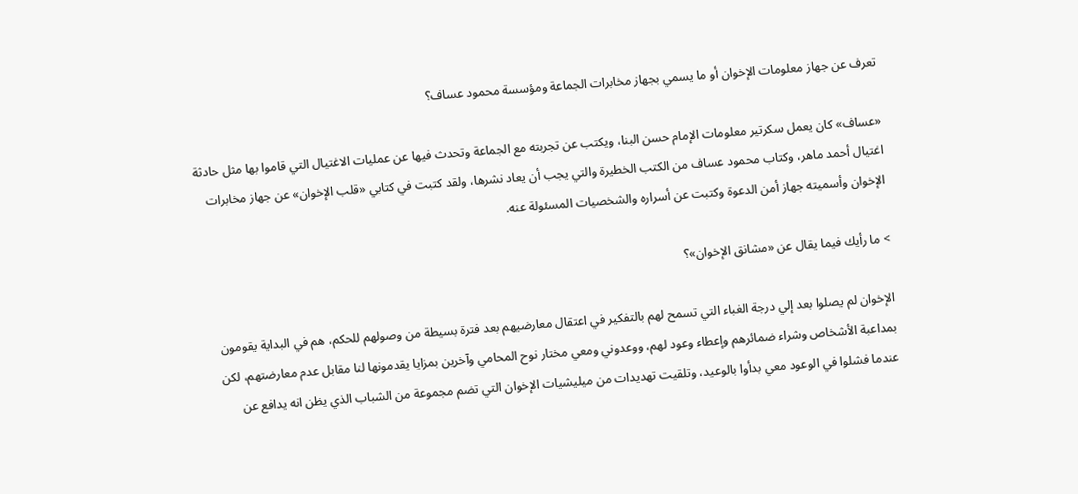تعرف عن جهاز معلومات الإخوان أو ما يسمي بجهاز مخابرات الجماعة ومؤسسة محمود عساف؟

«عساف» كان يعمل سكرتير معلومات الإمام حسن البنا، ويكتب عن تجربته مع الجماعة وتحدث فيها عن عمليات الاغتيال التي قاموا بها مثل حادثة اغتيال أحمد ماهر، وكتاب محمود عساف من الكتب الخطيرة والتي يجب أن يعاد نشرها، ولقد كتبت في كتابي «قلب الإخوان» عن جهاز مخابرات الإخوان وأسميته جهاز أمن الدعوة وكتبت عن أسراره والشخصيات المسئولة عنه.

> ما رأيك فيما يقال عن «مشانق الإخوان»؟

الإخوان لم يصلوا بعد إلي درجة الغباء التي تسمح لهم بالتفكير في اعتقال معارضيهم بعد فترة بسيطة من وصولهم للحكم، هم في البداية يقومون بمداعبة الأشخاص وشراء ضمائرهم وإعطاء وعود لهم، ووعدوني ومعي مختار نوح المحامي وآخرين بمزايا يقدمونها لنا مقابل عدم معارضتهم، لكن عندما فشلوا في الوعود معي بدأوا بالوعيد، وتلقيت تهديدات من ميليشيات الإخوان التي تضم مجموعة من الشباب الذي يظن انه يدافع عن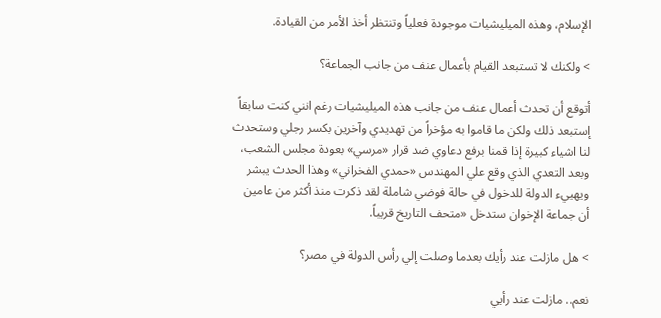الإسلام، وهذه الميليشيات موجودة فعلياً وتنتظر أخذ الأمر من القيادة.

> ولكنك لا تستبعد القيام بأعمال عنف من جانب الجماعة؟

أتوقع أن تحدث أعمال عنف من جانب هذه الميليشيات رغم انني كنت سابقاً إستبعد ذلك ولكن ما قاموا به مؤخراً من تهديدي وآخرين بكسر رجلي وستحدث لنا اشياء كبيرة إذا قمنا برفع دعاوي ضد قرار «مرسي» بعودة مجلس الشعب، وبعد التعدي الذي وقع علي المهندس «حمدي الفخراني» وهذا الحدث يبشر ويهييء الدولة للدخول في حالة فوضي شاملة لقد ذكرت منذ أكثر من عامين أن جماعة الإخوان ستدخل «متحف التاريخ قريباً.

> هل مازلت عند رأيك بعدما وصلت إلي رأس الدولة في مصر؟

نعم.. مازلت عند رأيي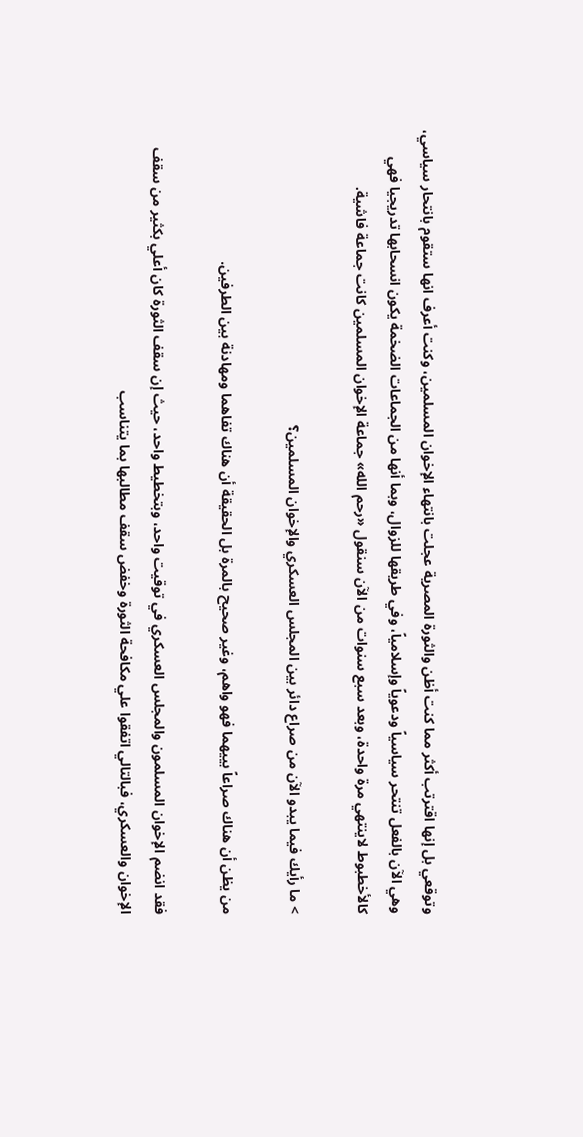وتوقعي بل إنها اقترتب أكثر مما كنت أظن والثورة المصرية عجلت بانتهاء الإخوان المسلمين، وكنت أعرف انها ستقوم بانتحار سياسي، وهي الآن بالفعل تنتحر سياسياً ودعوياً وإسلامياً، وفي طريقها للزوال، وبما أنها من الجماعات الضخمة يكون انسحابها تدريجيا فهي كالأخطبوط لاينتهي مرة واحدة، وبعد سبع سنوات من الآن سنقول «رحم الله» جماعة الإخوان المسلمين كانت جماعة فاشية.

> ما رأيك فيما يبدو الآن من صراع دائر بين المجلس العسكري والإخوان المسلمين؟

من يظن أن هناك صراعاً بييهما فهو واهم، وغير صحيح بالمرة بل الحقيقة أن هناك تفاهما ومهادنة بين الطرفين.

فقد انضم الإخوان المسلمون والمجلس العسكري في توقيت واحد، وبتخطيط واحد، حيث إن سقف الثورة كان أعلي بكثير من سقف الإخوان والعسكري، فبالتالي اتفقوا علي مكافحة الثورة وخفض سقف مطالبها بما يتناسب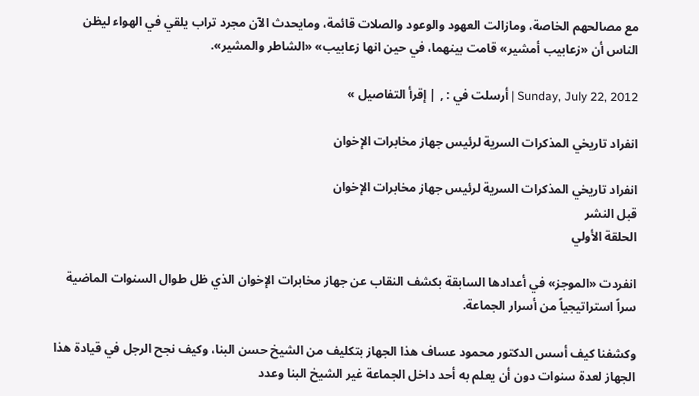مع مصالحهم الخاصة، ومازالت العهود والوعود والصلات قائمة، ومايحدث الآن مجرد تراب يلقي في الهواء ليظن الناس أن «زعابيب أمشير» قامت بينهما، في حين انها زعابيب» «الشاطر والمشير».

Sunday, July 22, 2012 | أرسلت في : , | إقرأ التفاصيل »

انفراد تاريخي المذكرات السرية لرئيس جهاز مخابرات الإخوان

انفراد تاريخي المذكرات السرية لرئيس جهاز مخابرات الإخوان
قبل النشر
الحلقة الأولي

انفردت «الموجز» في أعدادها السابقة بكشف النقاب عن جهاز مخابرات الإخوان الذي ظل طوال السنوات الماضية سراً استراتيجياً من أسرار الجماعة.

وكشفنا كيف أسس الدكتور محمود عساف هذا الجهاز بتكليف من الشيخ حسن البنا، وكيف نجح الرجل في قيادة هذا الجهاز لعدة سنوات دون أن يعلم به أحد داخل الجماعة غير الشيخ البنا وعدد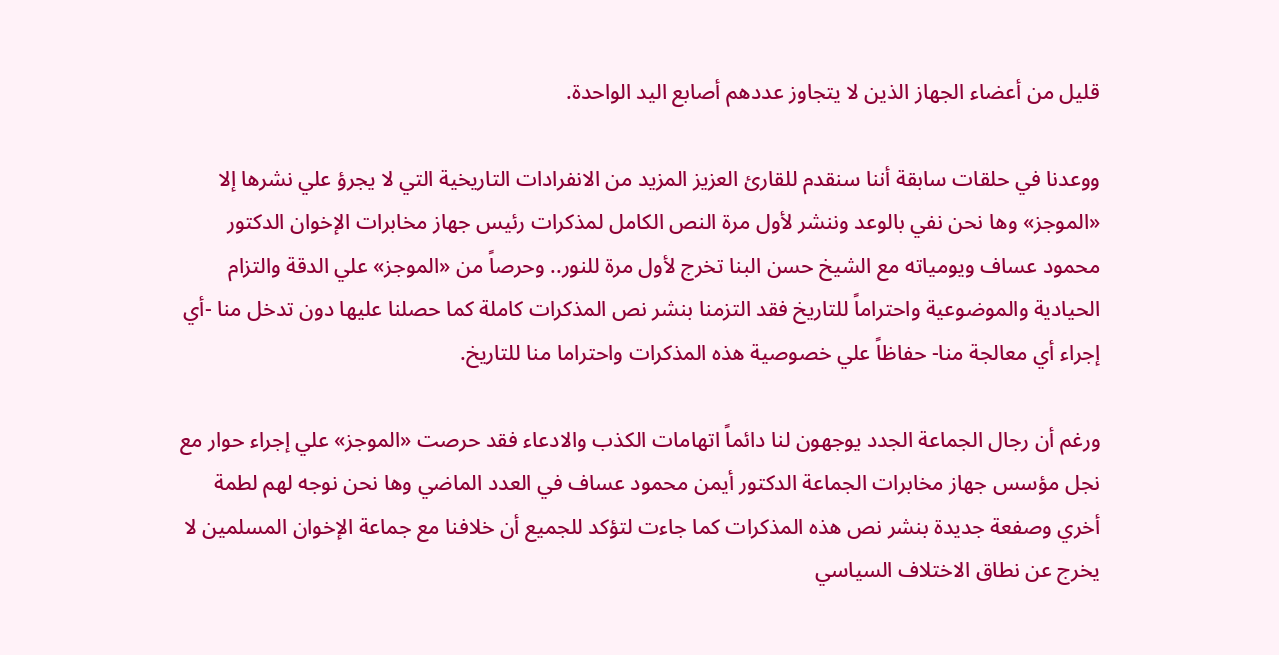قليل من أعضاء الجهاز الذين لا يتجاوز عددهم أصابع اليد الواحدة.

ووعدنا في حلقات سابقة أننا سنقدم للقارئ العزيز المزيد من الانفرادات التاريخية التي لا يجرؤ علي نشرها إلا «الموجز» وها نحن نفي بالوعد وننشر لأول مرة النص الكامل لمذكرات رئيس جهاز مخابرات الإخوان الدكتور محمود عساف ويومياته مع الشيخ حسن البنا تخرج لأول مرة للنور.. وحرصاً من «الموجز» علي الدقة والتزام الحيادية والموضوعية واحتراماً للتاريخ فقد التزمنا بنشر نص المذكرات كاملة كما حصلنا عليها دون تدخل منا -أي إجراء أي معالجة منا- حفاظاً علي خصوصية هذه المذكرات واحتراما منا للتاريخ.

ورغم أن رجال الجماعة الجدد يوجهون لنا دائماً اتهامات الكذب والادعاء فقد حرصت «الموجز» علي إجراء حوار مع نجل مؤسس جهاز مخابرات الجماعة الدكتور أيمن محمود عساف في العدد الماضي وها نحن نوجه لهم لطمة أخري وصفعة جديدة بنشر نص هذه المذكرات كما جاءت لتؤكد للجميع أن خلافنا مع جماعة الإخوان المسلمين لا يخرج عن نطاق الاختلاف السياسي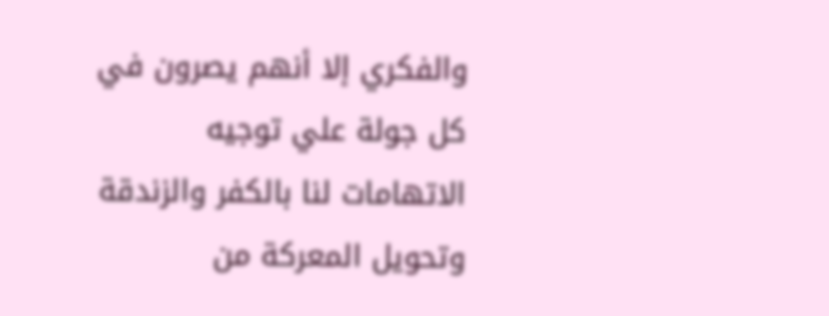والفكري إلا أنهم يصرون في كل جولة علي توجيه الاتهامات لنا بالكفر والزندقة وتحويل المعركة من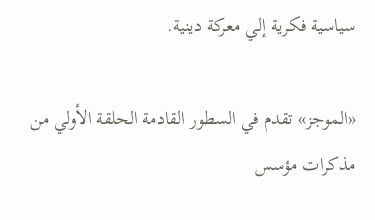سياسية فكرية إلي معركة دينية.

«الموجز» تقدم في السطور القادمة الحلقة الأولي من مذكرات مؤسس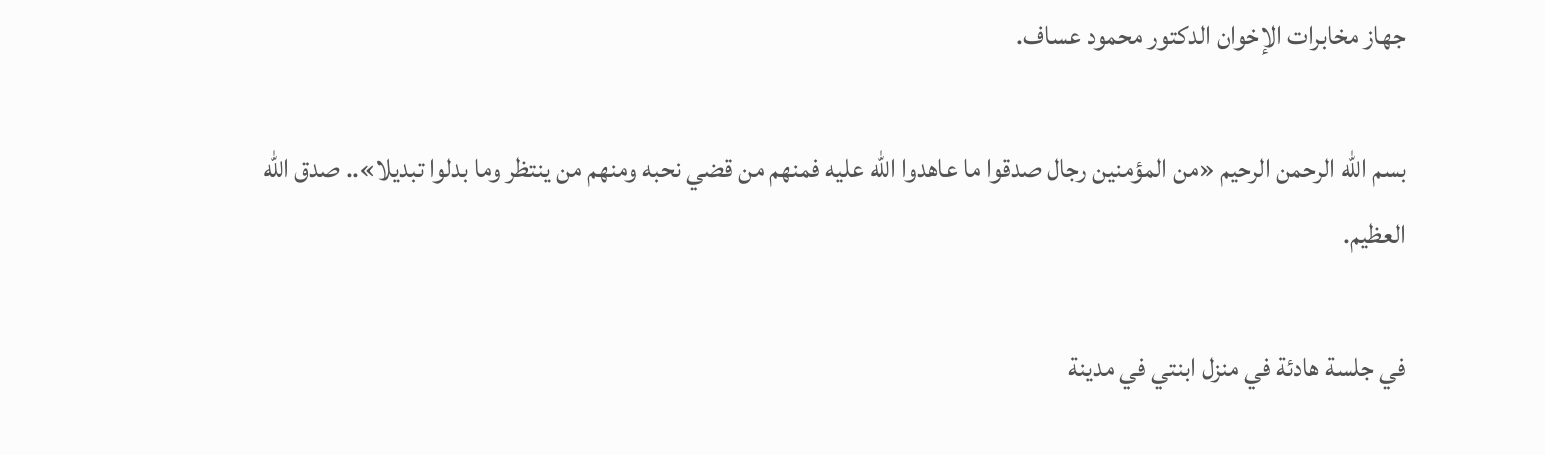جهاز مخابرات الإخوان الدكتور محمود عساف.

بسم الله الرحمن الرحيم «من المؤمنين رجال صدقوا ما عاهدوا الله عليه فمنهم من قضي نحبه ومنهم من ينتظر وما بدلوا تبديلا».. صدق الله العظيم.

في جلسة هادئة في منزل ابنتي في مدينة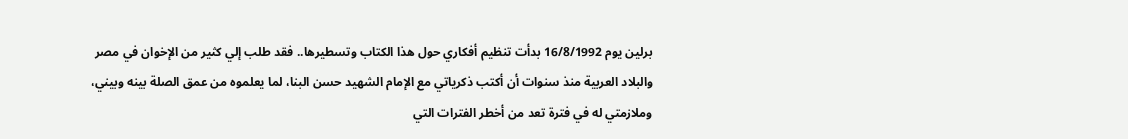برلين يوم 16/8/1992 بدأت تنظيم أفكاري حول هذا الكتاب وتسطيرها.. فقد طلب إلي كثير من الإخوان في مصر والبلاد العربية منذ سنوات أن أكتب ذكرياتي مع الإمام الشهيد حسن البنا، لما يعلموه من عمق الصلة بينه وبيني، وملازمتي له في فترة تعد من أخطر الفترات التي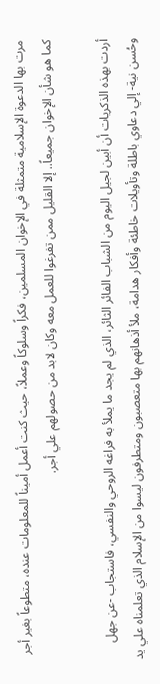مرت بها الدعوة الإسلامية متمثلة في الإخوان المسلمين، فكراً وسلوكاً وعملاً، حيث كنت أعمل أميناً للمعلومات عنده، متطوعاً بغير أجر كما هو شأن الإخوان جميعاً.. إلا القليل ممن تفرغوا للعمل معه وكان لابد من حصولهم علي أجر.

أردت بهذه الذكريات أن أبين لجيل اليوم من الشباب الفائر الثائر، الذي لم يجد ما يملأ به فراغه الروحي والنفسي، فاستجاب -عن جهل وحُسن نية- إلي دعاوي باطلة وتأويلات خاطئة وأفكار هدامة، ملأ أذهانهم بها متعصبون ومتطرفون ليسوا من الإسلام الذي تعلمناه علي يد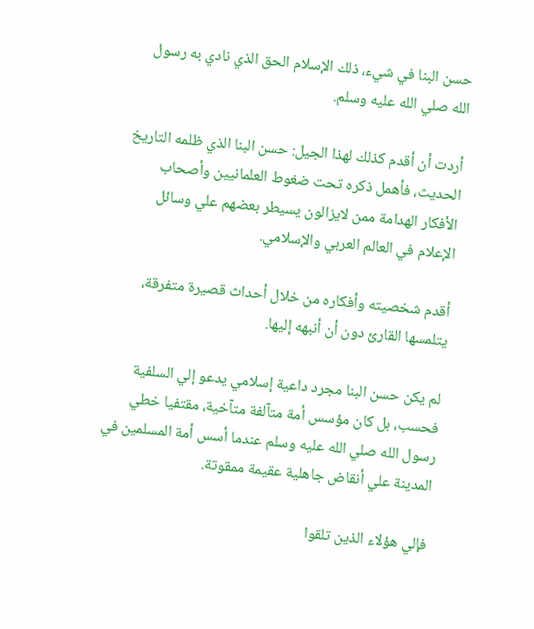حسن البنا في شيء، ذلك الإسلام الحق الذي نادي به رسول الله صلي الله عليه وسلم.

أردت أن أقدم كذلك لهذا الجيل: حسن البنا الذي ظلمه التاريخ الحديث، فأهمل ذكره تحت ضغوط العلمانيين وأصحاب الأفكار الهدامة ممن لايزالون يسيطر بعضهم علي وسائل الإعلام في العالم العربي والإسلامي.

أقدم شخصيته وأفكاره من خلال أحداث قصيرة متفرقة، يتلمسها القارئ دون أن أنبهه إليها.

لم يكن حسن البنا مجرد داعية إسلامي يدعو إلي السلفية فحسب، بل كان مؤسس أمة متآلفة متآخية، مقتفيا خطي رسول الله صلي الله عليه وسلم عندما أسس أمة المسلمين في المدينة علي أنقاض جاهلية عقيمة ممقوتة.

فإلي هؤلاء الذين تلقوا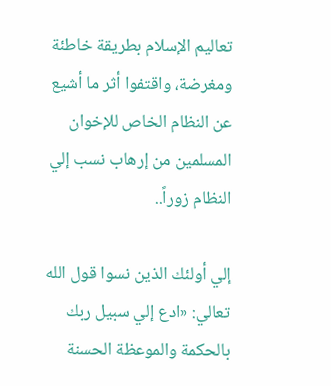تعاليم الإسلام بطريقة خاطئة ومغرضة، واقتفوا أثر ما أشيع عن النظام الخاص للإخوان المسلمين من إرهاب نسب إلي النظام زوراً..

إلي أولئك الذين نسوا قول الله تعالي: «ادع إلي سبيل ربك بالحكمة والموعظة الحسنة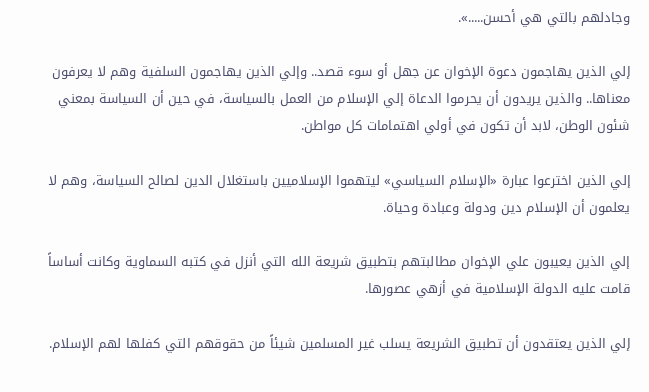وجادلهم بالتي هي أحسن.....».

إلي الذين يهاجمون دعوة الإخوان عن جهل أو سوء قصد.. وإلي الذين يهاجمون السلفية وهم لا يعرفون معناها.. والذين يريدون أن يحرموا الدعاة إلي الإسلام من العمل بالسياسة، في حين أن السياسة بمعني شئون الوطن، لابد أن تكون في أولي اهتمامات كل مواطن.

إلي الذين اخترعوا عبارة «الإسلام السياسي» ليتهموا الإسلاميين باستغلال الدين لصالح السياسة، وهم لا يعلمون أن الإسلام دين ودولة وعبادة وحياة.

إلي الذين يعيبون علي الإخوان مطالبتهم بتطبيق شريعة الله التي أنزل في كتبه السماوية وكانت أساساً قامت عليه الدولة الإسلامية في أزهي عصورها.

إلي الذين يعتقدون أن تطبيق الشريعة يسلب غير المسلمين شيئاً من حقوقهم التي كفلها لهم الإسلام.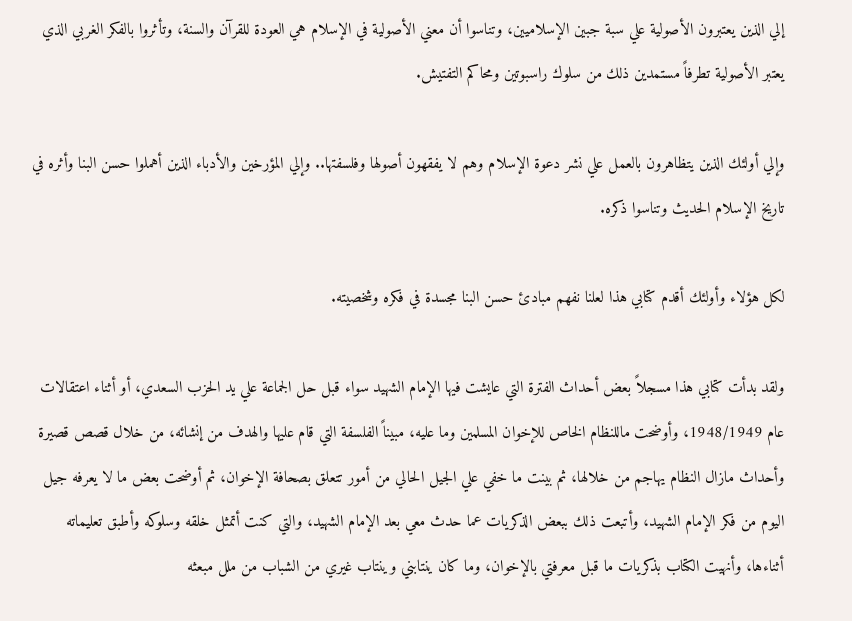إلي الذين يعتبرون الأصولية علي سبة جبين الإسلاميين، وتناسوا أن معني الأصولية في الإسلام هي العودة للقرآن والسنة، وتأثروا بالفكر الغربي الذي يعتبر الأصولية تطرفاً مستمدين ذلك من سلوك راسبوتين ومحاكم التفتيش.

وإلي أولئك الذين يتظاهرون بالعمل علي نشر دعوة الإسلام وهم لا يفقهون أصولها وفلسفتها.. وإلي المؤرخين والأدباء الذين أهملوا حسن البنا وأثره في تاريخ الإسلام الحديث وتناسوا ذكره.

لكل هؤلاء وأولئك أقدم كتابي هذا لعلنا نفهم مبادئ حسن البنا مجسدة في فكره وشخصيته.

ولقد بدأت كتابي هذا مسجلاً بعض أحداث الفترة التي عايشت فيها الإمام الشهيد سواء قبل حل الجماعة علي يد الحزب السعدي، أو أثناء اعتقالات عام 1948/1949، وأوضحت ماللنظام الخاص للإخوان المسلمين وما عليه، مبيناً الفلسفة التي قام عليها والهدف من إنشائه، من خلال قصص قصيرة وأحداث مازال النظام يهاجم من خلالها، ثم بينت ما خفي علي الجيل الحالي من أمور تتعلق بصحافة الإخوان، ثم أوضحت بعض ما لا يعرفه جيل اليوم من فكر الإمام الشهيد، وأتبعت ذلك ببعض الذكريات عما حدث معي بعد الإمام الشهيد، والتي كنت أتمثل خلقه وسلوكه وأطبق تعليماته أثناءها، وأنهيت الكتاب بذكريات ما قبل معرفتي بالإخوان، وما كان ينتابني وينتاب غيري من الشباب من ملل مبعثه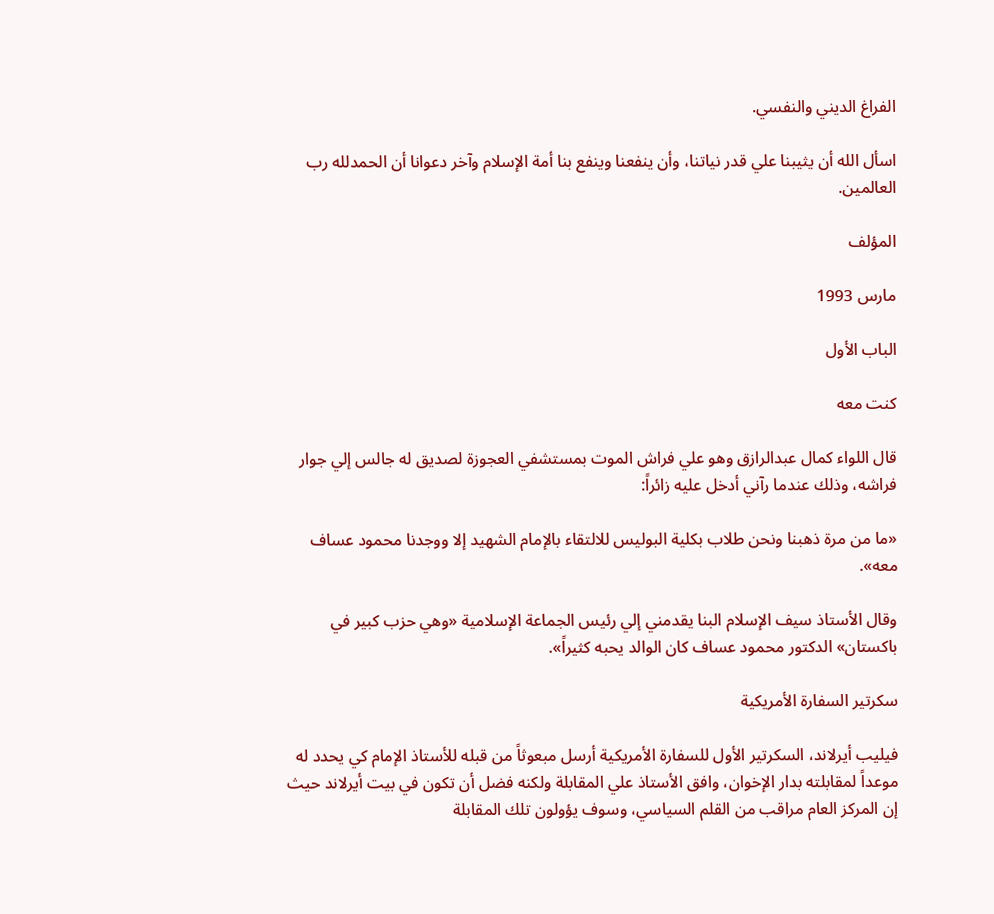الفراغ الديني والنفسي.

اسأل الله أن يثيبنا علي قدر نياتنا، وأن ينفعنا وينفع بنا أمة الإسلام وآخر دعوانا أن الحمدلله رب العالمين.

المؤلف

مارس 1993

الباب الأول

كنت معه

قال اللواء كمال عبدالرازق وهو علي فراش الموت بمستشفي العجوزة لصديق له جالس إلي جوار فراشه، وذلك عندما رآني أدخل عليه زائراً:

«ما من مرة ذهبنا ونحن طلاب بكلية البوليس للالتقاء بالإمام الشهيد إلا ووجدنا محمود عساف معه».

وقال الأستاذ سيف الإسلام البنا يقدمني إلي رئيس الجماعة الإسلامية «وهي حزب كبير في باكستان» الدكتور محمود عساف كان الوالد يحبه كثيراً».

سكرتير السفارة الأمريكية

فيليب أيرلاند، السكرتير الأول للسفارة الأمريكية أرسل مبعوثاً من قبله للأستاذ الإمام كي يحدد له موعداً لمقابلته بدار الإخوان، وافق الأستاذ علي المقابلة ولكنه فضل أن تكون في بيت أيرلاند حيث إن المركز العام مراقب من القلم السياسي، وسوف يؤولون تلك المقابلة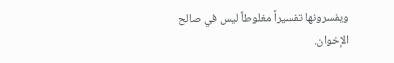ويفسرونها تفسيراً مغلوطاً ليس في صالح الإخوان.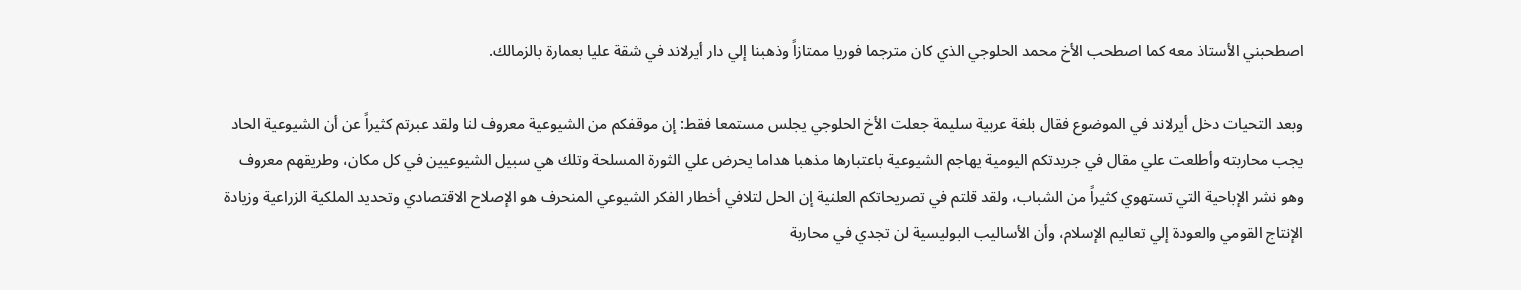اصطحبني الأستاذ معه كما اصطحب الأخ محمد الحلوجي الذي كان مترجما فوريا ممتازاً وذهبنا إلي دار أيرلاند في شقة عليا بعمارة بالزمالك.

وبعد التحيات دخل أيرلاند في الموضوع فقال بلغة عربية سليمة جعلت الأخ الحلوجي يجلس مستمعا فقط: إن موقفكم من الشيوعية معروف لنا ولقد عبرتم كثيراً عن أن الشيوعية الحاد يجب محاربته وأطلعت علي مقال في جريدتكم اليومية يهاجم الشيوعية باعتبارها مذهبا هداما يحرض علي الثورة المسلحة وتلك هي سبيل الشيوعيين في كل مكان، وطريقهم معروف وهو نشر الإباحية التي تستهوي كثيراً من الشباب، ولقد قلتم في تصريحاتكم العلنية إن الحل لتلافي أخطار الفكر الشيوعي المنحرف هو الإصلاح الاقتصادي وتحديد الملكية الزراعية وزيادة الإنتاج القومي والعودة إلي تعاليم الإسلام، وأن الأساليب البوليسية لن تجدي في محاربة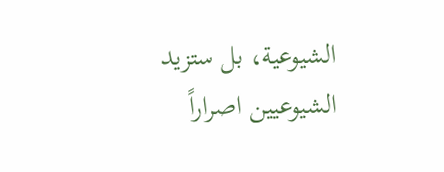الشيوعية، بل ستزيد الشيوعيين اصراراً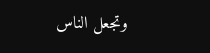وتجعل الناس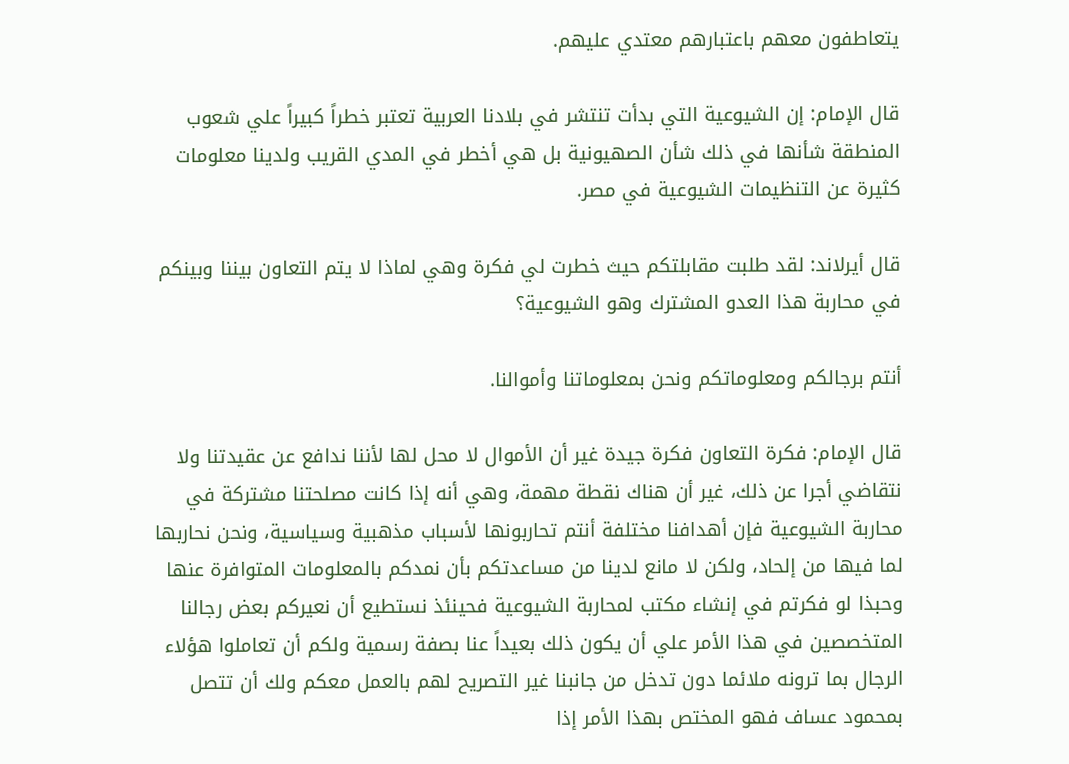يتعاطفون معهم باعتبارهم معتدي عليهم.

قال الإمام: إن الشيوعية التي بدأت تنتشر في بلادنا العربية تعتبر خطراً كبيراً علي شعوب المنطقة شأنها في ذلك شأن الصهيونية بل هي أخطر في المدي القريب ولدينا معلومات كثيرة عن التنظيمات الشيوعية في مصر.

قال أيرلاند: لقد طلبت مقابلتكم حيث خطرت لي فكرة وهي لماذا لا يتم التعاون بيننا وبينكم في محاربة هذا العدو المشترك وهو الشيوعية؟

أنتم برجالكم ومعلوماتكم ونحن بمعلوماتنا وأموالنا.

قال الإمام: فكرة التعاون فكرة جيدة غير أن الأموال لا محل لها لأننا ندافع عن عقيدتنا ولا نتقاضي أجرا عن ذلك، غير أن هناك نقطة مهمة، وهي أنه إذا كانت مصلحتنا مشتركة في محاربة الشيوعية فإن أهدافنا مختلفة أنتم تحاربونها لأسباب مذهبية وسياسية، ونحن نحاربها لما فيها من إلحاد، ولكن لا مانع لدينا من مساعدتكم بأن نمدكم بالمعلومات المتوافرة عنها وحبذا لو فكرتم في إنشاء مكتب لمحاربة الشيوعية فحينئذ نستطيع أن نعيركم بعض رجالنا المتخصصين في هذا الأمر علي أن يكون ذلك بعيداً عنا بصفة رسمية ولكم أن تعاملوا هؤلاء الرجال بما ترونه ملائما دون تدخل من جانبنا غير التصريح لهم بالعمل معكم ولك أن تتصل بمحمود عساف فهو المختص بهذا الأمر إذا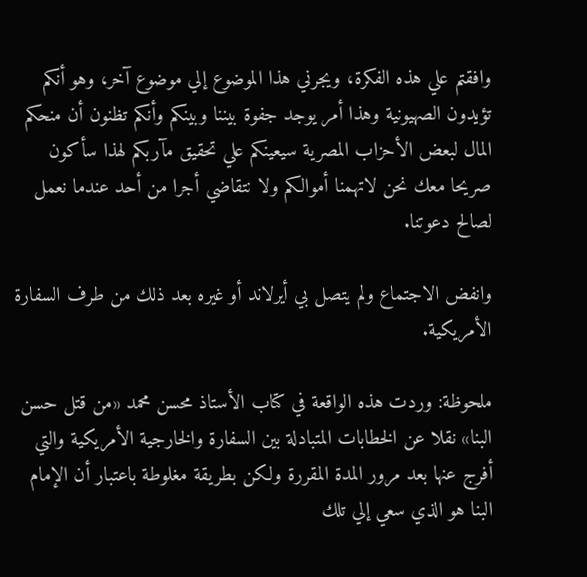وافقتم علي هذه الفكرة، ويجرني هذا الموضوع إلي موضوع آخر، وهو أنكم تؤيدون الصهيونية وهذا أمر يوجد جفوة بيننا وبينكم وأنكم تظنون أن منحكم المال لبعض الأحزاب المصرية سيعينكم علي تحقيق مآربكم لهذا سأكون صريحا معك نحن لاتهمنا أموالكم ولا نتقاضي أجرا من أحد عندما نعمل لصالح دعوتنا.

وانفض الاجتماع ولم يتصل بي أيرلاند أو غيره بعد ذلك من طرف السفارة الأمريكية.

ملحوظة: وردت هذه الواقعة في كتاب الأستاذ محسن محمد «من قتل حسن البنا» نقلا عن الخطابات المتبادلة بين السفارة والخارجية الأمريكية والتي أفرج عنها بعد مرور المدة المقررة ولكن بطريقة مغلوطة باعتبار أن الإمام البنا هو الذي سعي إلي تلك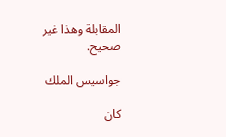المقابلة وهذا غير صحيح.

جواسيس الملك

كان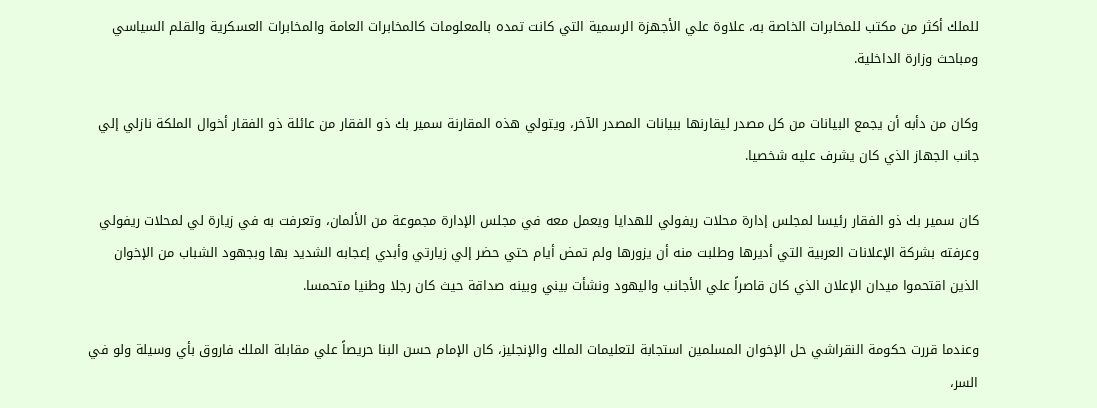للملك أكثر من مكتب للمخابرات الخاصة به، علاوة علي الأجهزة الرسمية التي كانت تمده بالمعلومات كالمخابرات العامة والمخابرات العسكرية والقلم السياسي ومباحث وزارة الداخلية.

وكان من دأبه أن يجمع البيانات من كل مصدر ليقارنها ببيانات المصدر الآخر، ويتولي هذه المقارنة سمير بك ذو الفقار من عائلة ذو الفقار أخوال الملكة نازلي إلي جانب الجهاز الذي كان يشرف عليه شخصيا.

كان سمير بك ذو الفقار رئيسا لمجلس إدارة محلات ريفولي للهدايا ويعمل معه في مجلس الإدارة مجموعة من الألمان، وتعرفت به في زيارة لي لمحلات ريفولي وعرفته بشركة الإعلانات العربية التي أديرها وطلبت منه أن يزورها ولم تمض أيام حتي حضر إلي زيارتي وأبدي إعجابه الشديد بها وبجهود الشباب من الإخوان الذين اقتحموا ميدان الإعلان الذي كان قاصراً علي الأجانب واليهود ونشأت بيني وبينه صداقة حيث كان رجلا وطنيا متحمسا.

وعندما قررت حكومة النقراشي حل الإخوان المسلمين استجابة لتعليمات الملك والإنجليز، كان الإمام حسن البنا حريصاً علي مقابلة الملك فاروق بأي وسيلة ولو في السر،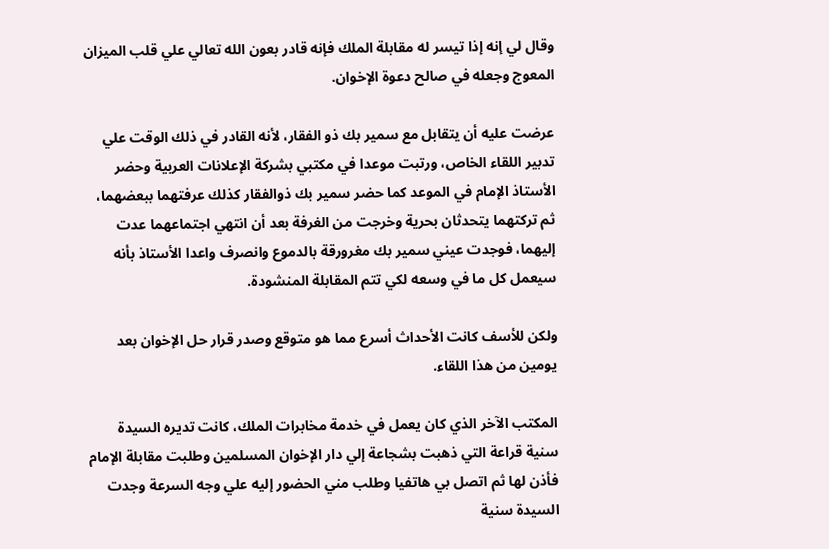وقال لي إنه إذا تيسر له مقابلة الملك فإنه قادر بعون الله تعالي علي قلب الميزان المعوج وجعله في صالح دعوة الإخوان.

عرضت عليه أن يتقابل مع سمير بك ذو الفقار، لأنه القادر في ذلك الوقت علي تدبير اللقاء الخاص، ورتبت موعدا في مكتبي بشركة الإعلانات العربية وحضر الأستاذ الإمام في الموعد كما حضر سمير بك ذوالفقار كذلك عرفتهما ببعضهما، ثم تركتهما يتحدثان بحرية وخرجت من الغرفة بعد أن انتهي اجتماعهما عدت إليهما، فوجدت عيني سمير بك مغرورقة بالدموع وانصرف واعدا الأستاذ بأنه سيعمل كل ما في وسعه لكي تتم المقابلة المنشودة.

ولكن للأسف كانت الأحداث أسرع مما هو متوقع وصدر قرار حل الإخوان بعد يومين من هذا اللقاء.

المكتب الآخر الذي كان يعمل في خدمة مخابرات الملك، كانت تديره السيدة سنية قراعة التي ذهبت بشجاعة إلي دار الإخوان المسلمين وطلبت مقابلة الإمام فأذن لها ثم اتصل بي هاتفيا وطلب مني الحضور إليه علي وجه السرعة وجدت السيدة سنية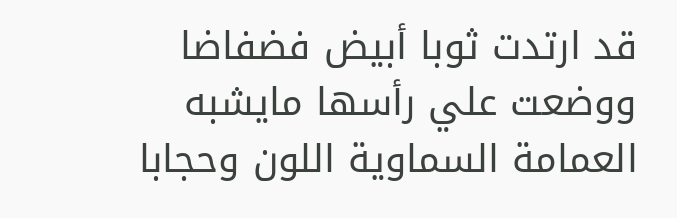قد ارتدت ثوبا أبيض فضفاضا ووضعت علي رأسها مايشبه العمامة السماوية اللون وحجابا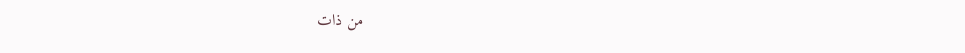من ذات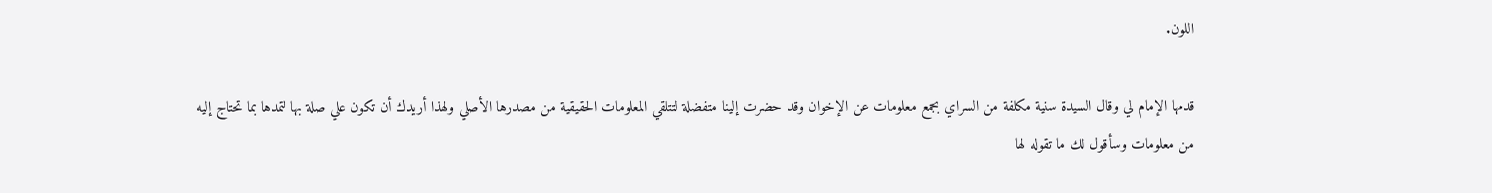اللون.

قدمها الإمام لي وقال السيدة سنية مكلفة من السراي بجمع معلومات عن الإخوان وقد حضرت إلينا متفضلة لتتلقي المعلومات الحقيقية من مصدرها الأصلي ولهذا أريدك أن تكون علي صلة بها لتمدها بما تحتاج إليه من معلومات وسأقول لك ما تقوله لها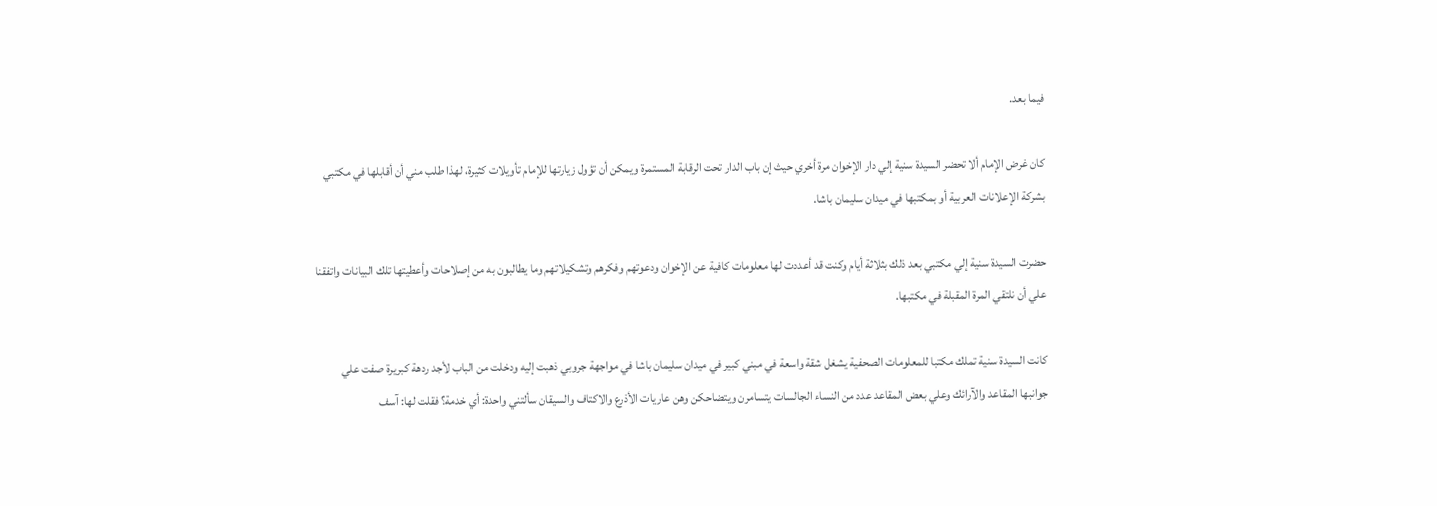فيما بعد.

كان غرض الإمام ألا تحضر السيدة سنية إلي دار الإخوان مرة أخري حيث إن باب الدار تحت الرقابة المستمرة ويمكن أن تؤول زيارتها للإمام تأويلات كثيرة، لهذا طلب مني أن أقابلها في مكتبي بشركة الإعلانات العربية أو بمكتبها في ميدان سليمان باشا.

حضرت السيدة سنية إلي مكتبي بعد ذلك بثلاثة أيام وكنت قد أعددت لها معلومات كافية عن الإخوان ودعوتهم وفكرهم وتشكيلاتهم وما يطالبون به من إصلاحات وأعطيتها تلك البيانات واتفقنا علي أن نلتقي المرة المقبلة في مكتبها.

كانت السيدة سنية تملك مكتبا للمعلومات الصحفية يشغل شقة واسعة في مبني كبير في ميدان سليمان باشا في مواجهة جروبي ذهبت إليه ودخلت من الباب لأجد ردهة كبريرة صفت علي جوانبها المقاعد والآرائك وعلي بعض المقاعد عدد من النساء الجالسات يتسامرن ويتضاحكن وهن عاريات الأذرع والاكتاف والسيقان سألتني واحدة: أي خدمة؟ فقلت لها: آسف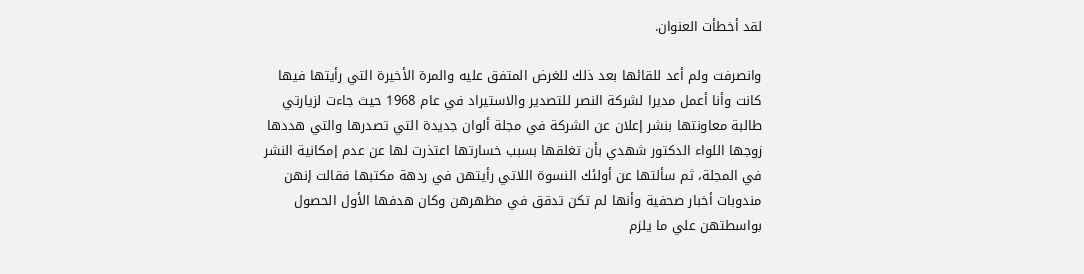لقد أخطأت العنوان.

وانصرفت ولم أعد للقائها بعد ذلك للغرض المتفق عليه والمرة الأخيرة التي رأيتها فيها كانت وأنا أعمل مديرا لشركة النصر للتصدير والاستيراد في عام 1968 حيث جاءت لزيارتي طالبة معاونتها بنشر إعلان عن الشركة في مجلة ألوان جديدة التي تصدرها والتي هددها زوجها اللواء الدكتور شهدي بأن تغلقها بسبب خسارتها اعتذرت لها عن عدم إمكانية النشر في المجلة، ثم سألتها عن أولئك النسوة اللاتي رأيتهن في ردهة مكتبها فقالت إنهن مندوبات أخبار صحفية وأنها لم تكن تدقق في مظهرهن وكان هدفها الأول الحصول بواسطتهن علي ما يلزم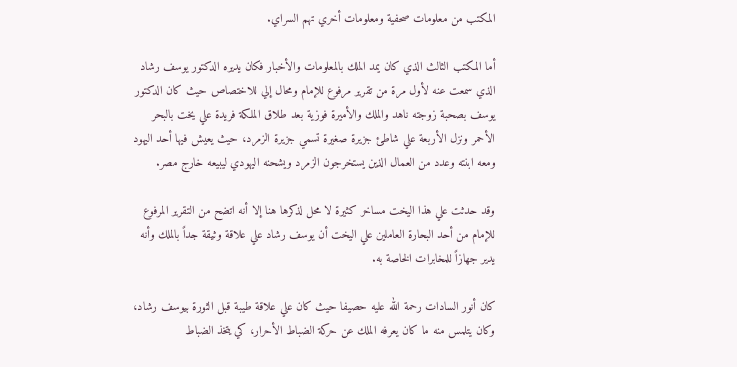المكتب من معلومات صحفية ومعلومات أخري تهم السراي.

أما المكتب الثالث الذي كان يمد الملك بالمعلومات والأخبار فكان يديره الدكتور يوسف رشاد الذي سمعت عنه لأول مرة من تقرير مرفوع للإمام ومحال إلي للاختصاص حيث كان الدكتور يوسف بصحبة زوجته ناهد والملك والأميرة فوزية بعد طلاق الملكة فريدة علي يخت بالبحر الأحمر ونزل الأربعة علي شاطئ جزيرة صغيرة تسمي جزيرة الزمرد، حيث يعيش فيها أحد اليهود ومعه ابنته وعدد من العمال الذين يستخرجون الزمرد ويشحنه اليهودي ليبيعه خارج مصر.

وقد حدثت علي هذا اليخت مساخر كثيرة لا محل لذكرها هنا إلا أنه اتضح من التقرير المرفوع للإمام من أحد البحارة العاملين علي اليخت أن يوسف رشاد علي علاقة وثيقة جداً بالملك وأنه يدير جهازاً للمخابرات الخاصة به.

كان أنور السادات رحمة الله عليه حصيفا حيث كان علي علاقة طيبة قبل الثورة بيوسف رشاد، وكان يتلمس منه ما كان يعرفه الملك عن حركة الضباط الأحرار، كي يتخذ الضباط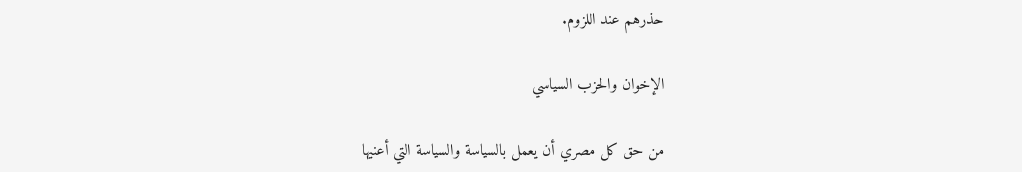حذرهم عند اللزوم.

الإخوان والحزب السياسي

من حق كل مصري أن يعمل بالسياسة والسياسة التي أعنيها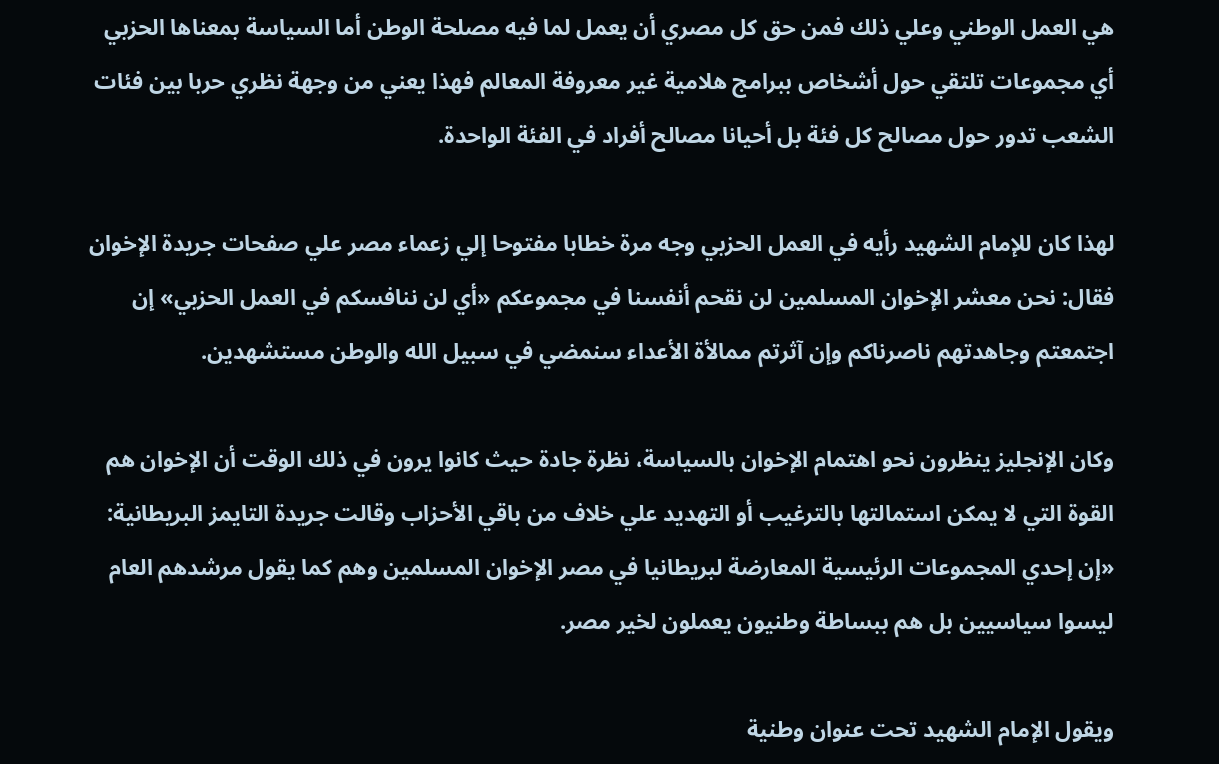هي العمل الوطني وعلي ذلك فمن حق كل مصري أن يعمل لما فيه مصلحة الوطن أما السياسة بمعناها الحزبي أي مجموعات تلتقي حول أشخاص ببرامج هلامية غير معروفة المعالم فهذا يعني من وجهة نظري حربا بين فئات الشعب تدور حول مصالح كل فئة بل أحيانا مصالح أفراد في الفئة الواحدة.

لهذا كان للإمام الشهيد رأيه في العمل الحزبي وجه مرة خطابا مفتوحا إلي زعماء مصر علي صفحات جريدة الإخوان فقال: نحن معشر الإخوان المسلمين لن نقحم أنفسنا في مجموعكم «أي لن ننافسكم في العمل الحزبي» إن اجتمعتم وجاهدتهم ناصرناكم وإن آثرتم ممالأة الأعداء سنمضي في سبيل الله والوطن مستشهدين.

وكان الإنجليز ينظرون نحو اهتمام الإخوان بالسياسة، نظرة جادة حيث كانوا يرون في ذلك الوقت أن الإخوان هم القوة التي لا يمكن استمالتها بالترغيب أو التهديد علي خلاف من باقي الأحزاب وقالت جريدة التايمز البريطانية: «إن إحدي المجموعات الرئيسية المعارضة لبريطانيا في مصر الإخوان المسلمين وهم كما يقول مرشدهم العام ليسوا سياسيين بل هم ببساطة وطنيون يعملون لخير مصر.

ويقول الإمام الشهيد تحت عنوان وطنية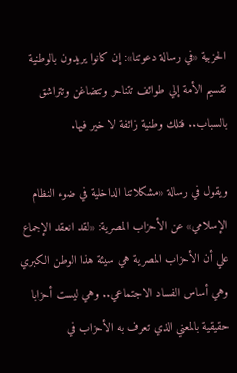الحزبية «في رسالة دعوتنا»: إن كانوا يريدون بالوطنية تقسيم الأمة إلي طوائف تتناحر وتتضاغن وتتراشق بالسباب.. فتلك وطنية زائفة لا خير فيها.

ويقول في رسالة «مشكلاتنا الداخلية في ضوء النظام الإسلامي» عن الأحزاب المصرية: «لقد انعقد الإجماع علي أن الأحزاب المصرية هي سيئة هذا الوطن الكبري وهي أساس الفساد الاجتماعي.. وهي ليست أحزابا حقيقية بالمعني الذي تعرف به الأحزاب في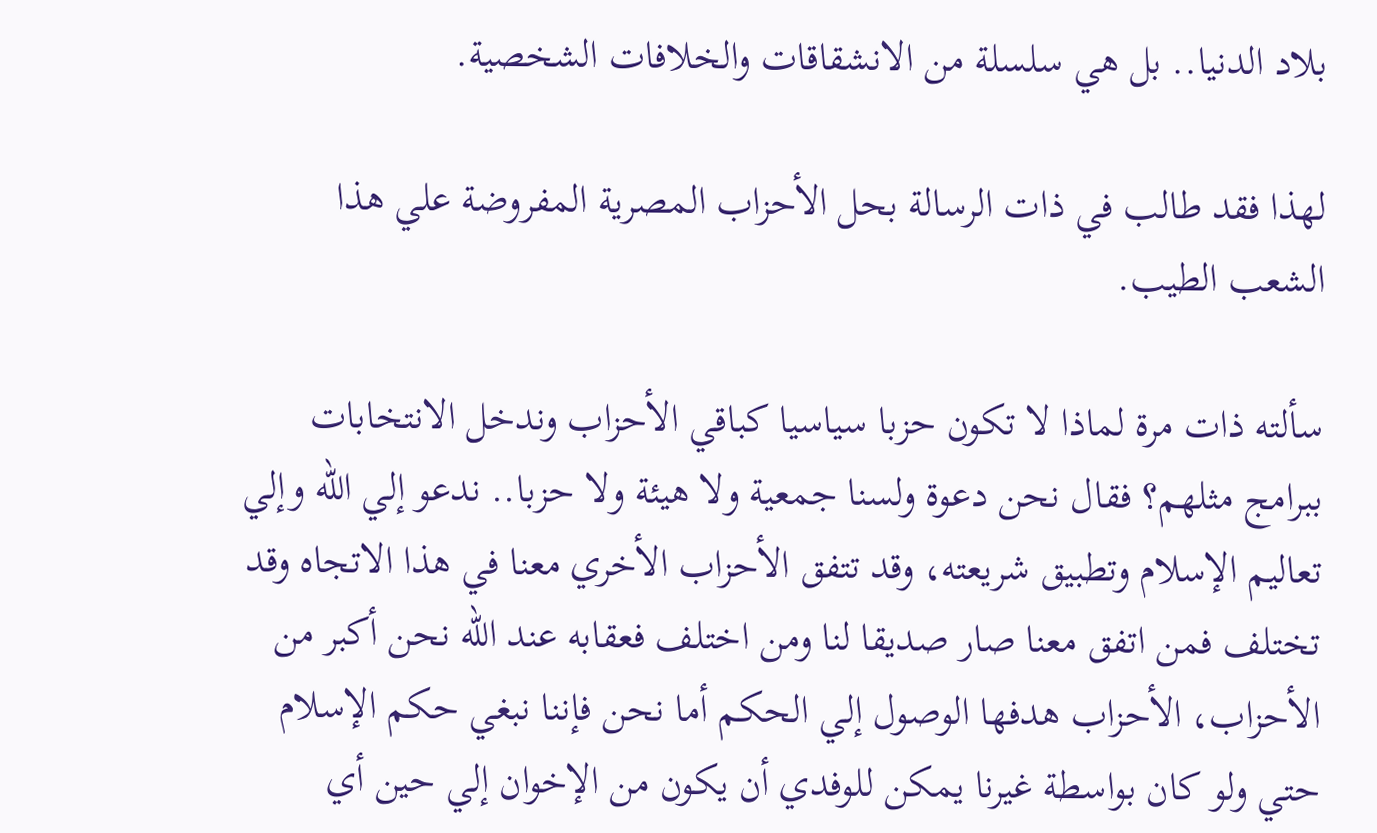بلاد الدنيا.. بل هي سلسلة من الانشقاقات والخلافات الشخصية.

لهذا فقد طالب في ذات الرسالة بحل الأحزاب المصرية المفروضة علي هذا الشعب الطيب.

سألته ذات مرة لماذا لا تكون حزبا سياسيا كباقي الأحزاب وندخل الانتخابات ببرامج مثلهم؟ فقال نحن دعوة ولسنا جمعية ولا هيئة ولا حزبا.. ندعو إلي الله وإلي تعاليم الإسلام وتطبيق شريعته، وقد تتفق الأحزاب الأخري معنا في هذا الاتجاه وقد تختلف فمن اتفق معنا صار صديقا لنا ومن اختلف فعقابه عند الله نحن أكبر من الأحزاب، الأحزاب هدفها الوصول إلي الحكم أما نحن فإننا نبغي حكم الإسلام حتي ولو كان بواسطة غيرنا يمكن للوفدي أن يكون من الإخوان إلي حين أي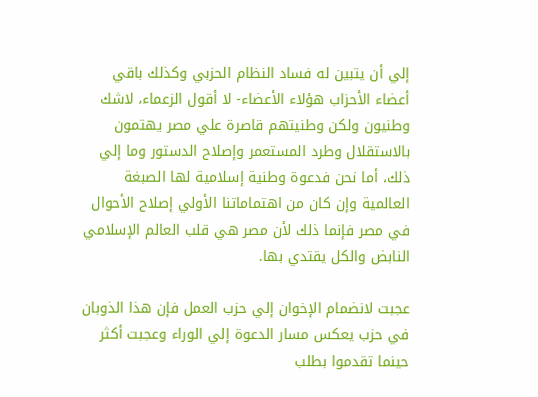إلي أن يتبين له فساد النظام الحزبي وكذلك باقي أعضاء الأحزاب هؤلاء الأعضاء- لا أقول الزعماء، لاشك وطنيون ولكن وطنيتهم قاصرة علي مصر يهتمون بالاستقلال وطرد المستعمر وإصلاح الدستور وما إلي ذلك، أما نحن فدعوة وطنية إسلامية لها الصبغة العالمية وإن كان من اهتماماتنا الأولي إصلاح الأحوال في مصر فإنما ذلك لأن مصر هي قلب العالم الإسلامي النابض والكل يقتدي بها.

عجبت لانضمام الإخوان إلي حزب العمل فإن هذا الذوبان في حزب يعكس مسار الدعوة إلي الوراء وعجبت أكثر حينما تقدموا بطلب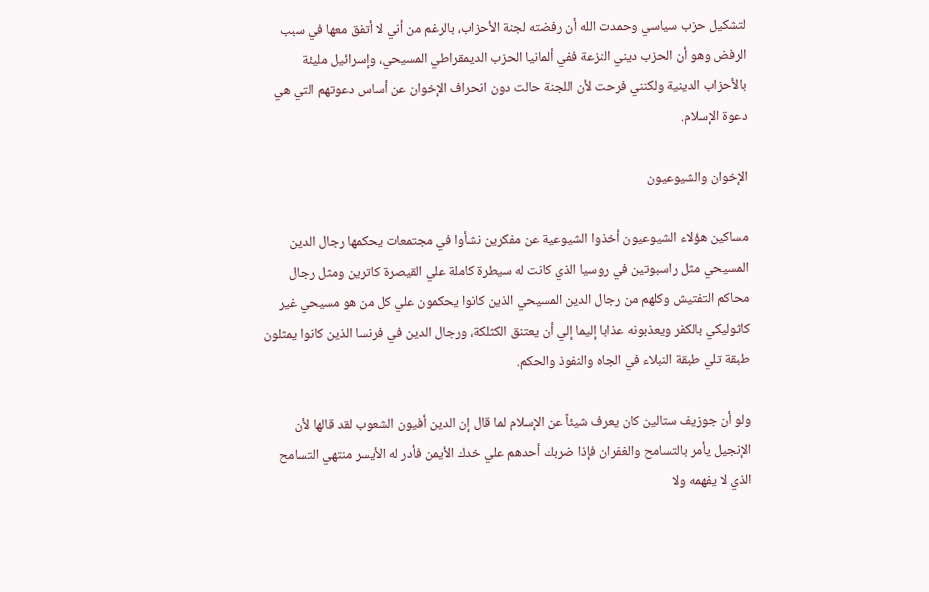لتشكيل حزب سياسي وحمدت الله أن رفضته لجنة الأحزاب، بالرغم من أني لا أتفق معها في سبب الرفض وهو أن الحزب ديني النزعة ففي ألمانيا الحزب الديمقراطي المسيحي، وإسرائيل مليئة بالأحزاب الدينية ولكنني فرحت لأن اللجنة حالت دون انحراف الإخوان عن أساس دعوتهم التي هي دعوة الإسلام.

الإخوان والشيوعيون

مساكين هؤلاء الشيوعيون أخذوا الشيوعية عن مفكرين نشأوا في مجتمعات يحكمها رجال الدين المسيحي مثل راسبوتين في روسيا الذي كانت له سيطرة كاملة علي القيصرة كاترين ومثل رجال محاكم التفتيش وكلهم من رجال الدين المسيحي الذين كانوا يحكمون علي كل من هو مسيحي غير كاثوليكي بالكفر ويعذبونه عذابا إليما إلي أن يعتنق الكثلكة، ورجال الدين في فرنسا الذين كانوا يمثلون طبقة تلي طبقة النبلاء في الجاه والنفوذ والحكم.

ولو أن جوزيف ستالين كان يعرف شيئاً عن الإسلام لما قال إن الدين أفيون الشعوب لقد قالها لأن الإنجيل يأمر بالتسامح والغفران فإذا ضربك أحدهم علي خدك الأيمن فأدر له الأيسر منتهي التسامح الذي لا يفهمه ولا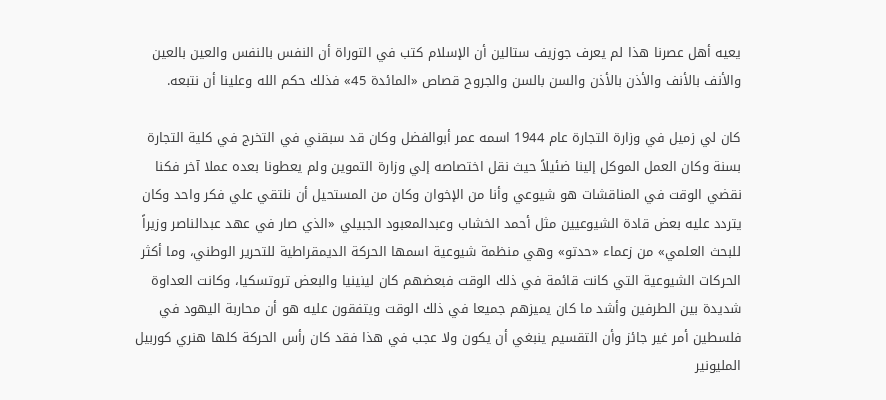يعيه أهل عصرنا هذا لم يعرف جوزيف ستالين أن الإسلام كتب في التوراة أن النفس بالنفس والعين بالعين والأنف بالأنف والأذن بالأذن والسن بالسن والجروح قصاص «المائدة 45» فذلك حكم الله وعلينا أن نتبعه.

كان لي زميل في وزارة التجارة عام 1944 اسمه عمر أبوالفضل وكان قد سبقني في التخرج في كلية التجارة بسنة وكان العمل الموكل إلينا ضئيلاً حيث نقل اختصاصه إلي وزارة التموين ولم يعطونا بعده عملا آخر فكنا نقضي الوقت في المناقشات هو شيوعي وأنا من الإخوان وكان من المستحيل أن نلتقي علي فكر واحد وكان يتردد عليه بعض قادة الشيوعيين مثل أحمد الخشاب وعبدالمعبود الجبيلي «الذي صار في عهد عبدالناصر وزيراً للبحث العلمي» من زعماء «حدتو» وهي منظمة شيوعية اسمها الحركة الديمقراطية للتحرير الوطني، وما أكثر الحركات الشيوعية التي كانت قائمة في ذلك الوقت فبعضهم كان لينينيا والبعض تروتسكيا، وكانت العداوة شديدة بين الطرفين وأشد ما كان يميزهم جميعا في ذلك الوقت ويتفقون عليه هو أن محاربة اليهود في فلسطين أمر غير جائز وأن التقسيم ينبغي أن يكون ولا عجب في هذا فقد كان رأس الحركة كلها هنري كوربيل المليونير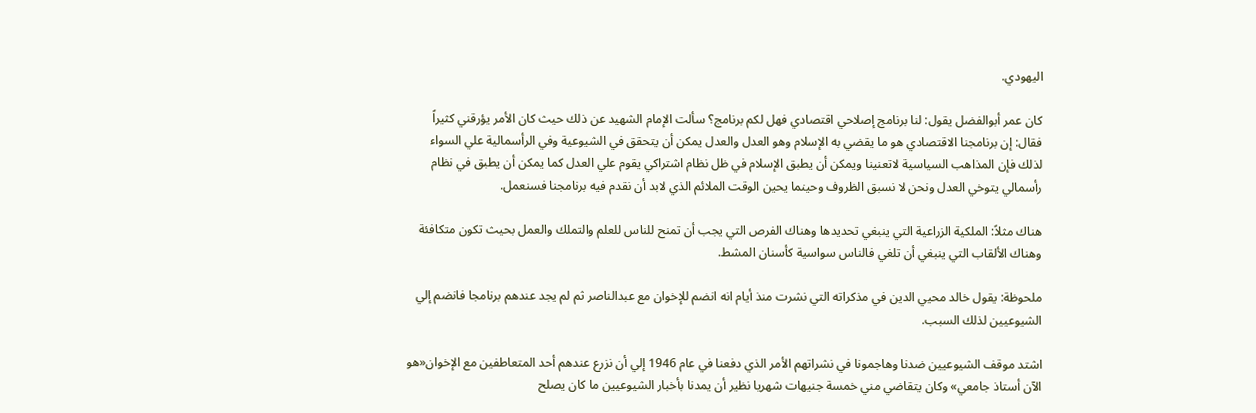اليهودي.

كان عمر أبوالفضل يقول: لنا برنامج إصلاحي اقتصادي فهل لكم برنامج؟ سألت الإمام الشهيد عن ذلك حيث كان الأمر يؤرقني كثيراً فقال: إن برنامجنا الاقتصادي هو ما يقضي به الإسلام وهو العدل والعدل يمكن أن يتحقق في الشيوعية وفي الرأسمالية علي السواء لذلك فإن المذاهب السياسية لاتعنينا ويمكن أن يطبق الإسلام في ظل نظام اشتراكي يقوم علي العدل كما يمكن أن يطبق في نظام رأسمالي يتوخي العدل ونحن لا نسبق الظروف وحينما يحين الوقت الملائم الذي لابد أن نقدم فيه برنامجنا فسنعمل.

هناك مثلاً: الملكية الزراعية التي ينبغي تحديدها وهناك الفرص التي يجب أن تمنح للناس للعلم والتملك والعمل بحيث تكون متكافئة وهناك الألقاب التي ينبغي أن تلغي فالناس سواسية كأسنان المشط.

ملحوظة: يقول خالد محيي الدين في مذكراته التي نشرت منذ أيام انه انضم للإخوان مع عبدالناصر ثم لم يجد عندهم برنامجا فانضم إلي الشيوعيين لذلك السبب.

اشتد موقف الشيوعيين ضدنا وهاجمونا في نشراتهم الأمر الذي دفعنا في عام 1946 إلي أن نزرع عندهم أحد المتعاطفين مع الإخوان«هو الآن أستاذ جامعي» وكان يتقاضي مني خمسة جنيهات شهريا نظير أن يمدنا بأخبار الشيوعيين ما كان يصلح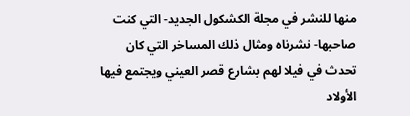منها للنشر في مجلة الكشكول الجديد- التي كنت صاحبها- نشرناه ومثال ذلك المساخر التي كان تحدث في فيلا لهم بشارع قصر العيني ويجتمع فيها الأولاد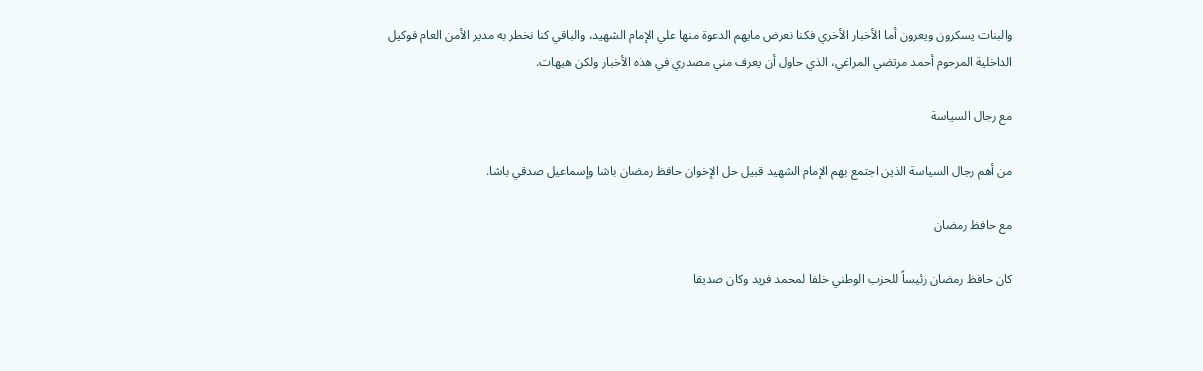والبنات يسكرون ويعرون أما الأخبار الأخري فكنا نعرض مايهم الدعوة منها علي الإمام الشهيد، والباقي كنا نخطر به مدير الأمن العام فوكيل الداخلية المرحوم أحمد مرتضي المراغي، الذي حاول أن يعرف مني مصدري في هذه الأخبار ولكن هيهات.

مع رجال السياسة

من أهم رجال السياسة الذين اجتمع بهم الإمام الشهيد قبيل حل الإخوان حافظ رمضان باشا وإسماعيل صدقي باشا.

مع حافظ رمضان

كان حافظ رمضان رئيساً للحزب الوطني خلفا لمحمد فريد وكان صديقا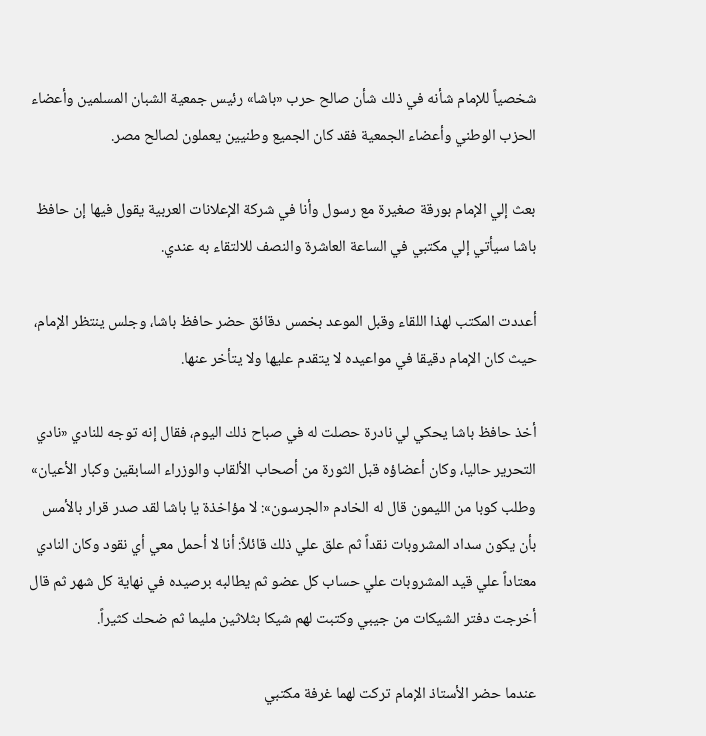شخصياً للإمام شأنه في ذلك شأن صالح حرب «باشا» رئيس جمعية الشبان المسلمين وأعضاء الحزب الوطني وأعضاء الجمعية فقد كان الجميع وطنيين يعملون لصالح مصر.

بعث إلي الإمام بورقة صغيرة مع رسول وأنا في شركة الإعلانات العربية يقول فيها إن حافظ باشا سيأتي إلي مكتبي في الساعة العاشرة والنصف للالتقاء به عندي.

أعددت المكتب لهذا اللقاء وقبل الموعد بخمس دقائق حضر حافظ باشا، وجلس ينتظر الإمام، حيث كان الإمام دقيقا في مواعيده لا يتقدم عليها ولا يتأخر عنها.

أخذ حافظ باشا يحكي لي نادرة حصلت له في صباح ذلك اليوم، فقال إنه توجه للنادي «نادي التحرير حاليا، وكان أعضاؤه قبل الثورة من أصحاب الألقاب والوزراء السابقين وكبار الأعيان» وطلب كوبا من الليمون قال له الخادم «الجرسون»: لا مؤاخذة يا باشا لقد صدر قرار بالأمس بأن يكون سداد المشروبات نقداً ثم علق علي ذلك قائلاً: أنا لا أحمل معي أي نقود وكان النادي معتاداً علي قيد المشروبات علي حساب كل عضو ثم يطالبه برصيده في نهاية كل شهر ثم قال أخرجت دفتر الشيكات من جيبي وكتبت لهم شيكا بثلاثين مليما ثم ضحك كثيراً.

عندما حضر الأستاذ الإمام تركت لهما غرفة مكتبي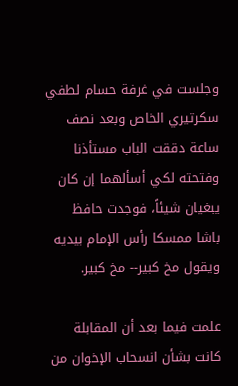وجلست في غرفة حسام لطفي سكرتيري الخاص وبعد نصف ساعة دققت الباب مستأذنا وفتحته لكي أسألهما إن كان يبغيان شيئاً، فوجدت حافظ باشا ممسكا رأس الإمام بيديه ويقول مخ كبير-- مخ كبير.

علمت فيما بعد أن المقابلة كانت بشأن انسحاب الإخوان من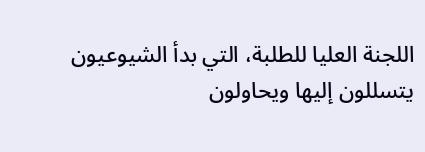اللجنة العليا للطلبة، التي بدأ الشيوعيون يتسللون إليها ويحاولون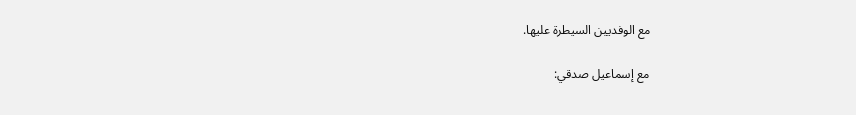مع الوفديين السيطرة عليها.

مع إسماعيل صدقي: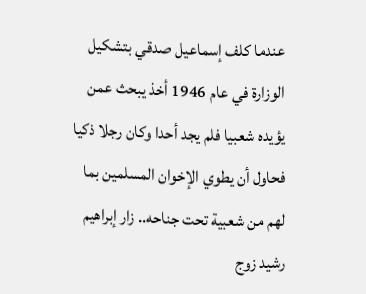عندما كلف إسماعيل صدقي بتشكيل الوزارة في عام 1946 أخذ يبحث عمن يؤيده شعبيا فلم يجد أحدا وكان رجلا ذكيا فحاول أن يطوي الإخوان المسلمين بما لهم من شعبية تحت جناحه.. زار إبراهيم رشيد زوج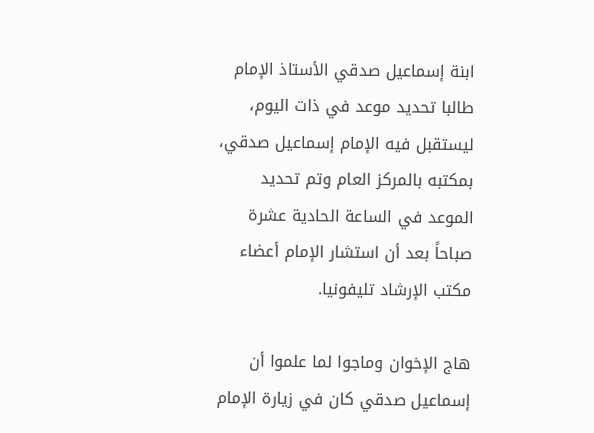ابنة إسماعيل صدقي الأستاذ الإمام طالبا تحديد موعد في ذات اليوم، ليستقبل فيه الإمام إسماعيل صدقي، بمكتبه بالمركز العام وتم تحديد الموعد في الساعة الحادية عشرة صباحاً بعد أن استشار الإمام أعضاء مكتب الإرشاد تليفونيا.

هاج الإخوان وماجوا لما علموا أن إسماعيل صدقي كان في زيارة الإمام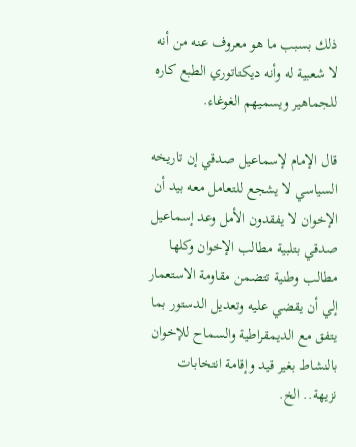ذلك بسبب ما هو معروف عنه من أنه لا شعبية له وأنه ديكتاتوري الطبع كاره للجماهير ويسميهم الغوغاء.

قال الإمام لإسماعيل صدقي إن تاريخه السياسي لا يشجع للتعامل معه بيد أن الإخوان لا يفقدون الأمل وعد إسماعيل صدقي بتلبية مطالب الإخوان وكلها مطالب وطنية تتضمن مقاومة الاستعمار إلي أن يقضي عليه وتعديل الدستور بما يتفق مع الديمقراطية والسماح للإخوان بالنشاط بغير قيد وإقامة انتخابات نزيهة.. الخ.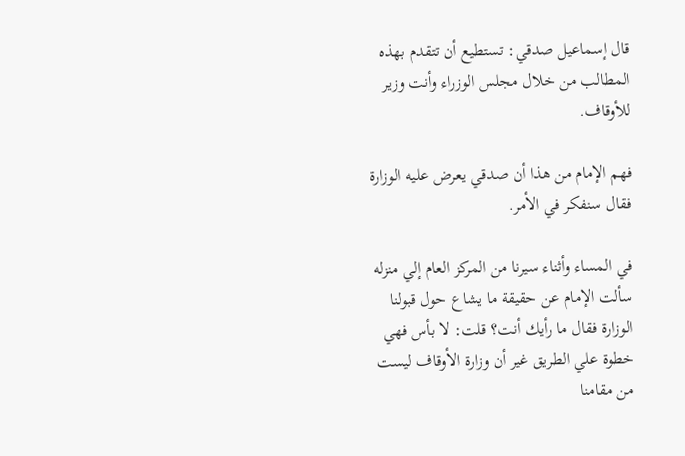قال إسماعيل صدقي: تستطيع أن تتقدم بهذه المطالب من خلال مجلس الوزراء وأنت وزير للأوقاف.

فهم الإمام من هذا أن صدقي يعرض عليه الوزارة فقال سنفكر في الأمر.

في المساء وأثناء سيرنا من المركز العام إلي منزله سألت الإمام عن حقيقة ما يشاع حول قبولنا الوزارة فقال ما رأيك أنت؟ قلت: لا بأس فهي خطوة علي الطريق غير أن وزارة الأوقاف ليست من مقامنا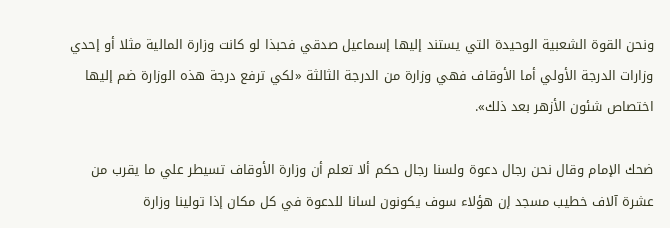ونحن القوة الشعبية الوحيدة التي يستند إليها إسماعيل صدقي فحبذا لو كانت وزارة المالية مثلا أو إحدي وزارات الدرجة الأولي أما الأوقاف فهي وزارة من الدرجة الثالثة «لكي ترفع درجة هذه الوزارة ضم إليها اختصاص شئون الأزهر بعد ذلك».

ضحك الإمام وقال نحن رجال دعوة ولسنا رجال حكم ألا تعلم أن وزارة الأوقاف تسيطر علي ما يقرب من عشرة آلاف خطيب مسجد إن هؤلاء سوف يكونون لسانا للدعوة في كل مكان إذا تولينا وزارة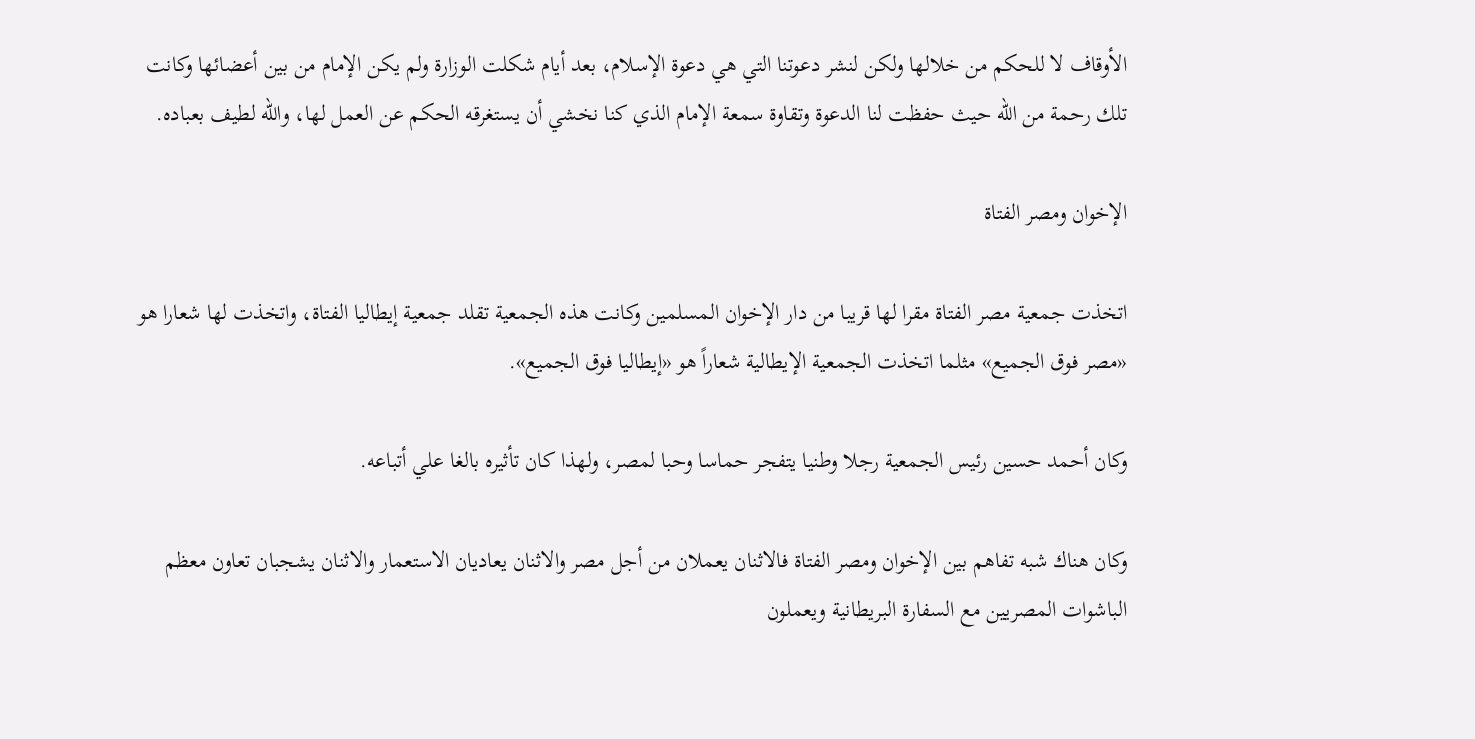الأوقاف لا للحكم من خلالها ولكن لنشر دعوتنا التي هي دعوة الإسلام، بعد أيام شكلت الوزارة ولم يكن الإمام من بين أعضائها وكانت تلك رحمة من الله حيث حفظت لنا الدعوة وتقاوة سمعة الإمام الذي كنا نخشي أن يستغرقه الحكم عن العمل لها، والله لطيف بعباده.

الإخوان ومصر الفتاة

اتخذت جمعية مصر الفتاة مقرا لها قريبا من دار الإخوان المسلمين وكانت هذه الجمعية تقلد جمعية إيطاليا الفتاة، واتخذت لها شعارا هو «مصر فوق الجميع» مثلما اتخذت الجمعية الإيطالية شعاراً هو «إيطاليا فوق الجميع».

وكان أحمد حسين رئيس الجمعية رجلا وطنيا يتفجر حماسا وحبا لمصر، ولهذا كان تأثيره بالغا علي أتباعه.

وكان هناك شبه تفاهم بين الإخوان ومصر الفتاة فالاثنان يعملان من أجل مصر والاثنان يعاديان الاستعمار والاثنان يشجبان تعاون معظم الباشوات المصريين مع السفارة البريطانية ويعملون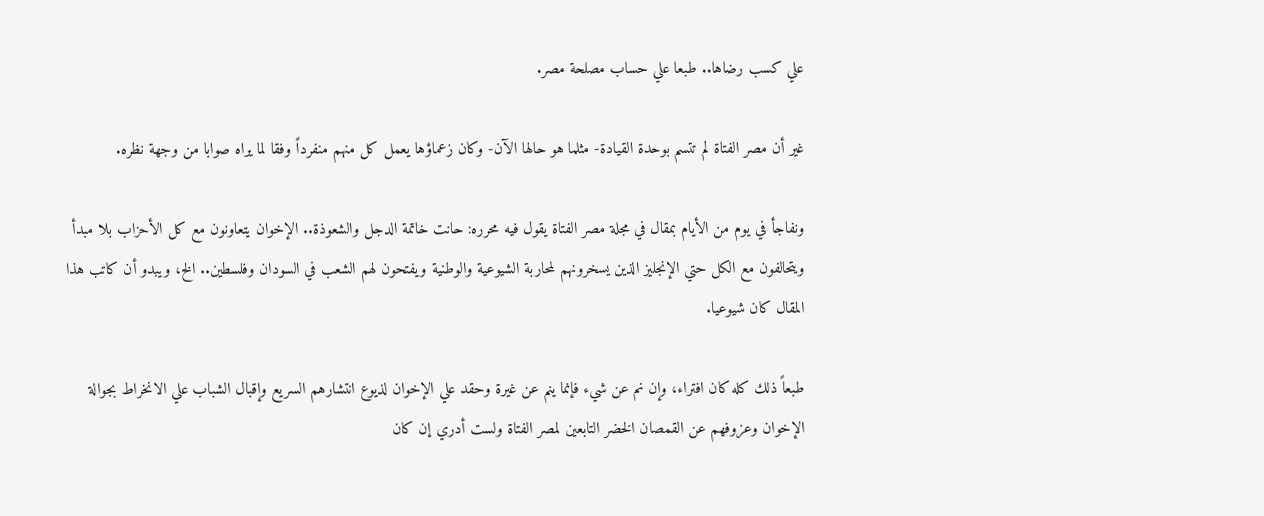علي كسب رضاها.. طبعا علي حساب مصلحة مصر.

غير أن مصر الفتاة لم تتسم بوحدة القيادة- مثلما هو حالها الآن- وكان زعماؤها يعمل كل منهم منفرداً وفقا لما يراه صوابا من وجهة نظره.

ونفاجأ في يوم من الأيام بمقال في مجلة مصر الفتاة يقول فيه محرره: حانت خاتمة الدجل والشعوذة.. الإخوان يتعاونون مع كل الأحزاب بلا مبدأ ويتحالفون مع الكل حتي الإنجليز الذين يسخرونهم لمحاربة الشيوعية والوطنية ويفتحون لهم الشعب في السودان وفلسطين.. الخ، ويبدو أن كاتب هذا المقال كان شيوعيا.

طبعاً ذلك كله كان افتراء، وإن نم عن شيء فإنما ينم عن غيرة وحقد علي الإخوان لذيوع انتشارهم السريع وإقبال الشباب علي الانخراط بجوالة الإخوان وعزوفهم عن القمصان الخضر التابعين لمصر الفتاة ولست أدري إن كان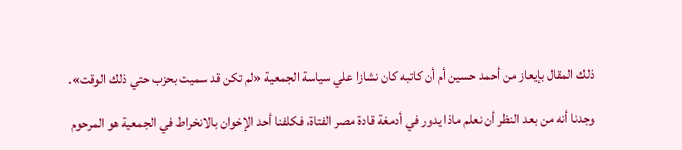ذلك المقال بإيعاز من أحمد حسين أم أن كاتبه كان نشازا علي سياسة الجمعية «لم تكن قد سميت بحزب حتي ذلك الوقت».

وجدنا أنه من بعد النظر أن نعلم ماذا يدور في أدمغة قادة مصر الفتاة، فكلفنا أحد الإخوان بالانخراط في الجمعية هو المرحوم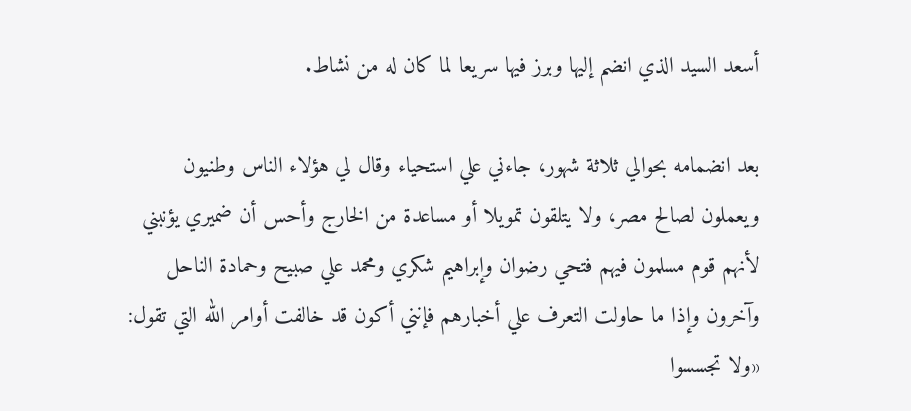أسعد السيد الذي انضم إليها وبرز فيها سريعا لما كان له من نشاط.

بعد انضمامه بحوالي ثلاثة شهور، جاءني علي استحياء وقال لي هؤلاء الناس وطنيون ويعملون لصالح مصر، ولا يتلقون تمويلا أو مساعدة من الخارج وأحس أن ضميري يؤنبني لأنهم قوم مسلمون فيهم فتحي رضوان وإبراهيم شكري ومحمد علي صبيح وحمادة الناحل وآخرون وإذا ما حاولت التعرف علي أخبارهم فإنني أكون قد خالفت أوامر الله التي تقول: «ولا تجسسوا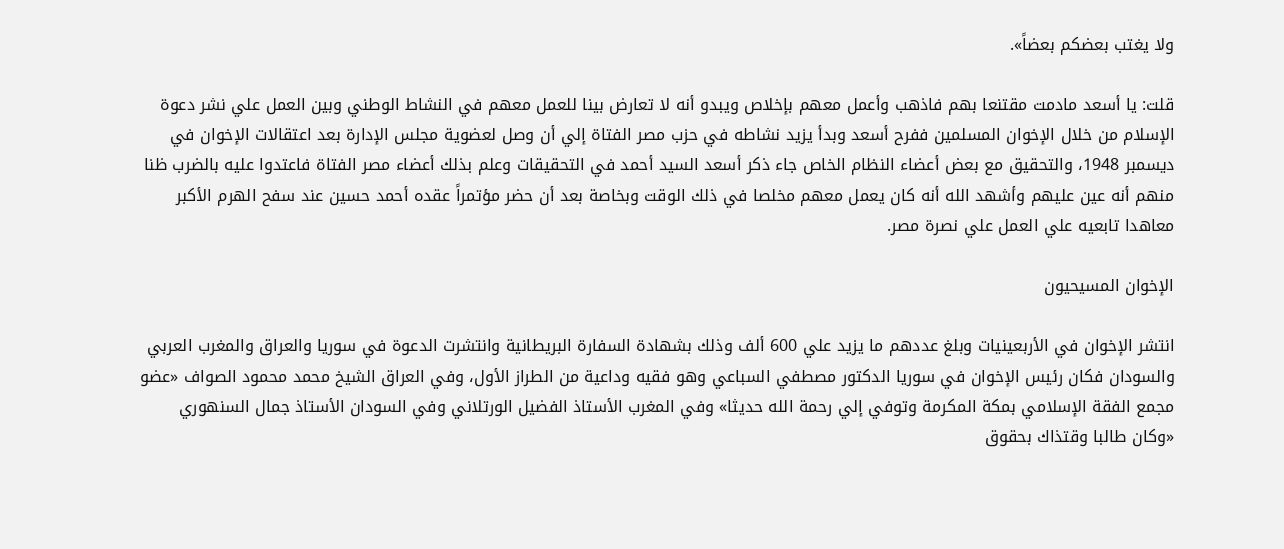ولا يغتب بعضكم بعضاً».

قلت: يا أسعد مادمت مقتنعا بهم فاذهب وأعمل معهم بإخلاص ويبدو أنه لا تعارض بينا للعمل معهم في النشاط الوطني وبين العمل علي نشر دعوة الإسلام من خلال الإخوان المسلمين ففرح أسعد وبدأ يزيد نشاطه في حزب مصر الفتاة إلي أن وصل لعضوية مجلس الإدارة بعد اعتقالات الإخوان في ديسمبر 1948، والتحقيق مع بعض أعضاء النظام الخاص جاء ذكر أسعد السيد أحمد في التحقيقات وعلم بذلك أعضاء مصر الفتاة فاعتدوا عليه بالضرب ظنا منهم أنه عين عليهم وأشهد الله أنه كان يعمل معهم مخلصا في ذلك الوقت وبخاصة بعد أن حضر مؤتمراً عقده أحمد حسين عند سفح الهرم الأكبر معاهدا تابعيه علي العمل علي نصرة مصر.

الإخوان المسيحيون

انتشر الإخوان في الأربعينيات وبلغ عددهم ما يزيد علي 600 ألف وذلك بشهادة السفارة البريطانية وانتشرت الدعوة في سوريا والعراق والمغرب العربي والسودان فكان رئيس الإخوان في سوريا الدكتور مصطفي السباعي وهو فقيه وداعية من الطراز الأول، وفي العراق الشيخ محمد محمود الصواف «عضو مجمع الفقة الإسلامي بمكة المكرمة وتوفي إلي رحمة الله حديثا» وفي المغرب الأستاذ الفضيل الورتلاني وفي السودان الأستاذ جمال السنهوري «وكان طالبا وقتذاك بحقوق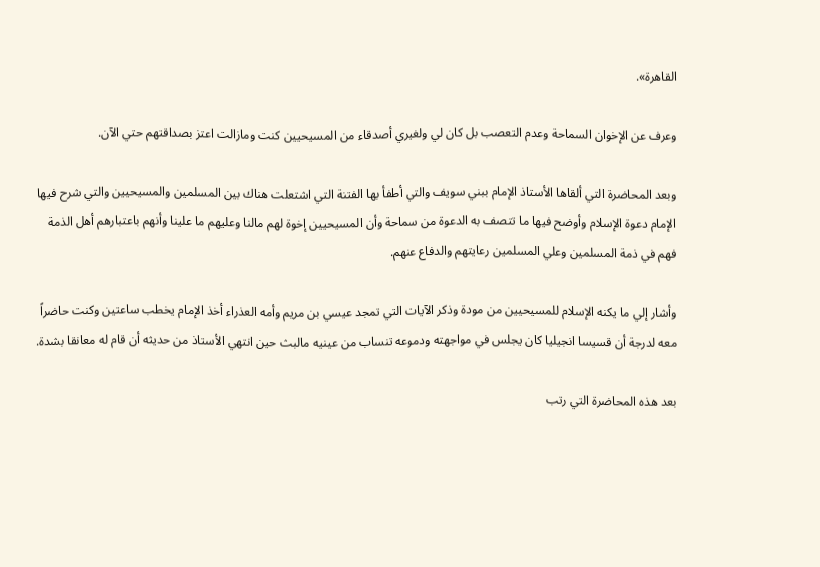القاهرة».

وعرف عن الإخوان السماحة وعدم التعصب بل كان لي ولغيري أصدقاء من المسيحيين كنت ومازالت اعتز بصداقتهم حتي الآن.

وبعد المحاضرة التي ألقاها الأستاذ الإمام ببني سويف والتي أطفأ بها الفتنة التي اشتعلت هناك بين المسلمين والمسيحيين والتي شرح فيها الإمام دعوة الإسلام وأوضح فيها ما تتصف به الدعوة من سماحة وأن المسيحيين إخوة لهم مالنا وعليهم ما علينا وأنهم باعتبارهم أهل الذمة فهم في ذمة المسلمين وعلي المسلمين رعايتهم والدفاع عنهم.

وأشار إلي ما يكنه الإسلام للمسيحيين من مودة وذكر الآيات التي تمجد عيسي بن مريم وأمه العذراء أخذ الإمام يخطب ساعتين وكنت حاضراً معه لدرجة أن قسيسا انجيليا كان يجلس في مواجهته ودموعه تنساب من عينيه مالبث حين انتهي الأستاذ من حديثه أن قام له معانقا بشدة.

بعد هذه المحاضرة التي رتب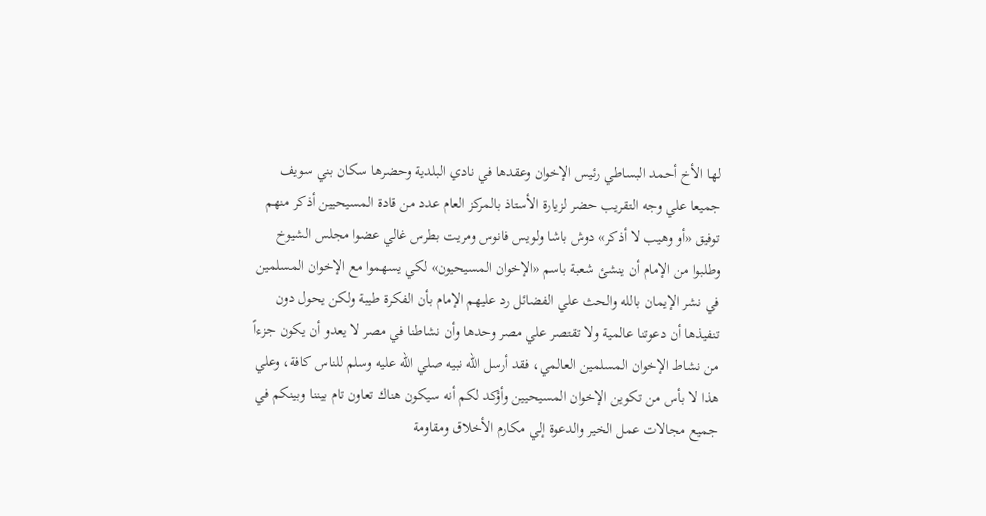لها الأخ أحمد البساطي رئيس الإخوان وعقدها في نادي البلدية وحضرها سكان بني سويف جميعا علي وجه التقريب حضر لزيارة الأستاذ بالمركز العام عدد من قادة المسيحيين أذكر منهم توفيق «أو وهيب لا أذكر» دوش باشا ولويس فانوس ومريت بطرس غالي عضوا مجلس الشيوخ وطلبوا من الإمام أن ينشئ شعبة باسم «الإخوان المسيحيون» لكي يسهموا مع الإخوان المسلمين في نشر الإيمان بالله والحث علي الفضائل رد عليهم الإمام بأن الفكرة طيبة ولكن يحول دون تنفيذها أن دعوتنا عالمية ولا تقتصر علي مصر وحدها وأن نشاطنا في مصر لا يعدو أن يكون جزءاً من نشاط الإخوان المسلمين العالمي، فقد أرسل الله نبيه صلي الله عليه وسلم للناس كافة، وعلي هذا لا بأس من تكوين الإخوان المسيحيين وأؤكد لكم أنه سيكون هناك تعاون تام بيننا وبينكم في جميع مجالات عمل الخير والدعوة إلي مكارم الأخلاق ومقاومة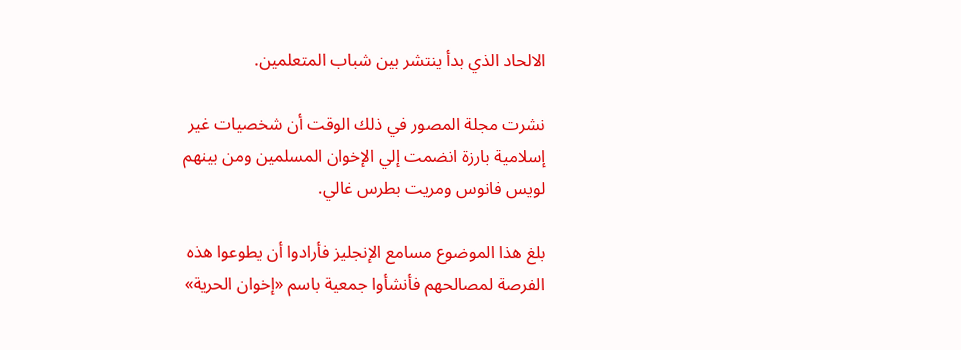الالحاد الذي بدأ ينتشر بين شباب المتعلمين.

نشرت مجلة المصور في ذلك الوقت أن شخصيات غير إسلامية بارزة انضمت إلي الإخوان المسلمين ومن بينهم لويس فانوس ومريت بطرس غالي.

بلغ هذا الموضوع مسامع الإنجليز فأرادوا أن يطوعوا هذه الفرصة لمصالحهم فأنشأوا جمعية باسم «إخوان الحرية»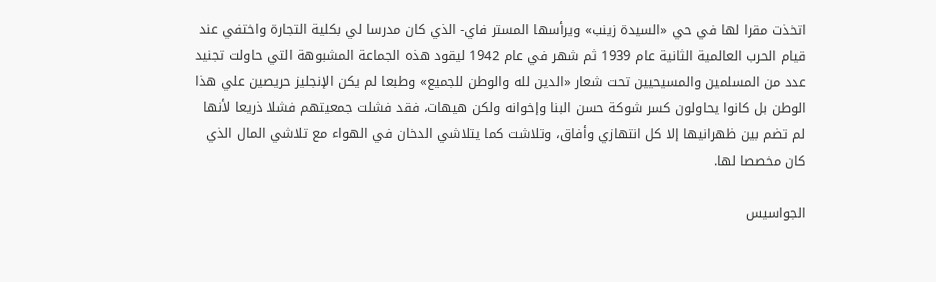اتخذت مقرا لها في حي «السيدة زينب» ويرأسها المستر فاي- الذي كان مدرسا لي بكلية التجارة واختفي عند قيام الحرب العالمية الثانية عام 1939 ثم شهر في عام 1942 ليقود هذه الجماعة المشبوهة التي حاولت تجنيد عدد من المسلمين والمسيحيين تحت شعار «الدين لله والوطن للجميع» وطبعا لم يكن الإنجليز حريصين علي هذا الوطن بل كانوا يحاولون كسر شوكة حسن البنا وإخوانه ولكن هيهات، فقد فشلت جمعيتهم فشلا ذريعا لأنها لم تضم بين ظهرانيها إلا كل انتهازي وأفاق، وتلاشت كما يتلاشي الدخان في الهواء مع تلاشي المال الذي كان مخصصا لها.

الجواسيس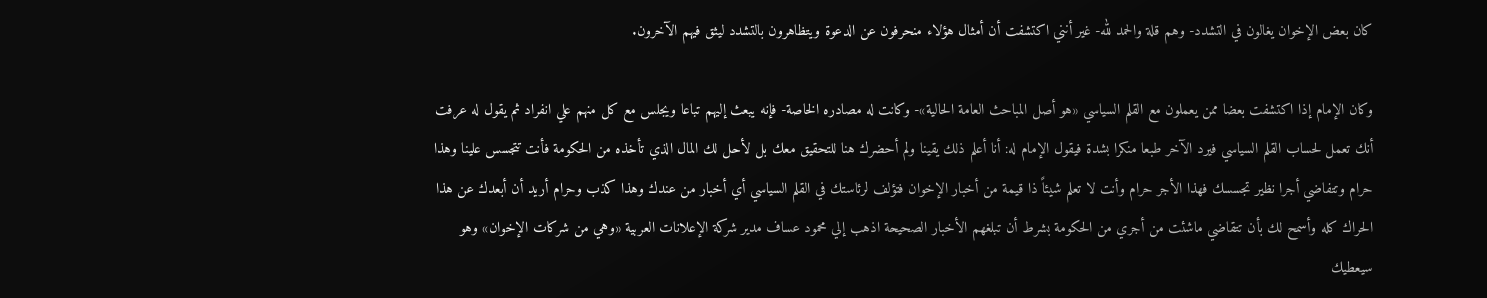كان بعض الإخوان يغالون في التشدد- وهم قلة والحمد لله- غير أنني اكتشفت أن أمثال هؤلاء منحرفون عن الدعوة ويتظاهرون بالتشدد ليثق فيهم الآخرون.

وكان الإمام إذا اكتشفت بعضا ممن يعملون مع القلم السياسي «هو أصل المباحث العامة الحالية»- وكانت له مصادره الخاصة- فإنه يبعث إليهم تباعا ويجلس مع كل منهم علي انفراد ثم يقول له عرفت أنك تعمل لحساب القلم السياسي فيرد الآخر طبعا منكرا بشدة فيقول الإمام له: أنا أعلم ذلك يقينا ولم أحضرك هنا للتحقيق معك بل لأحل لك المال الذي تأخذه من الحكومة فأنت تتجسس علينا وهذا حرام وتتفاضي أجرا نظير تجسسك فهذا الأجر حرام وأنت لا تعلم شيئاً ذا قيمة من أخبار الإخوان فتؤلف لرئاستك في القلم السياسي أي أخبار من عندك وهذا كذب وحرام أريد أن أبعدك عن هذا الحراك كله وأسمح لك بأن تتقاضي ماشئت من أجري من الحكومة بشرط أن تبلغهم الأخبار الصحيحة اذهب إلي محمود عساف مدير شركة الإعلانات العربية «وهي من شركات الإخوان» وهو سيعطيك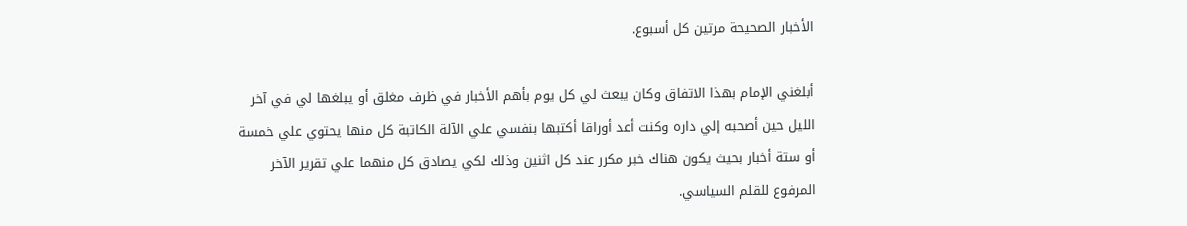الأخبار الصحيحة مرتين كل أسبوع.

أبلغني الإمام بهذا الاتفاق وكان يبعث لي كل يوم بأهم الأخبار في ظرف مغلق أو يبلغها لي في آخر الليل حين أصحبه إلي داره وكنت أعد أوراقا أكتبها بنفسي علي الآلة الكاتبة كل منها يحتوي علي خمسة أو ستة أخبار بحيث يكون هناك خبر مكرر عند كل اثنين وذلك لكي يصادق كل منهما علي تقرير الآخر المرفوع للقلم السياسي.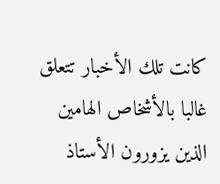كانت تلك الأخبار تتعلق غالبا بالأشخاص الهامين الذين يزورون الأستاذ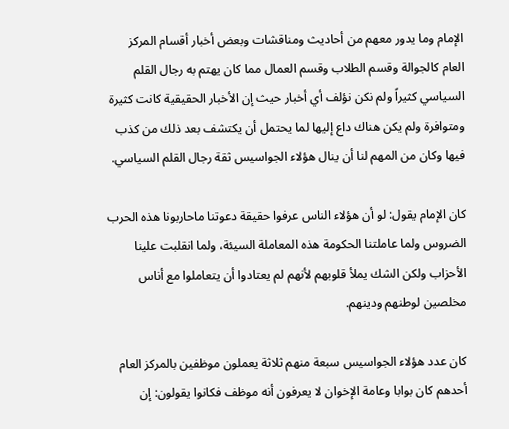الإمام وما يدور معهم من أحاديث ومناقشات وبعض أخبار أقسام المركز العام كالجوالة وقسم الطلاب وقسم العمال مما كان يهتم به رجال القلم السياسي كثيراً ولم نكن نؤلف أي أخبار حيث إن الأخبار الحقيقية كانت كثيرة ومتوافرة ولم يكن هناك داع إليها لما يحتمل أن يكتشف بعد ذلك من كذب فيها وكان من المهم لنا أن ينال هؤلاء الجواسيس ثقة رجال القلم السياسي.

كان الإمام يقول: لو أن هؤلاء الناس عرفوا حقيقة دعوتنا ماحاربونا هذه الحرب الضروس ولما عاملتنا الحكومة هذه المعاملة السيئة، ولما انقلبت علينا الأحزاب ولكن الشك يملأ قلوبهم لأنهم لم يعتادوا أن يتعاملوا مع أناس مخلصين لوطنهم ودينهم.

كان عدد هؤلاء الجواسيس سبعة منهم ثلاثة يعملون موظفين بالمركز العام أحدهم كان بوابا وعامة الإخوان لا يعرفون أنه موظف فكانوا يقولون: إن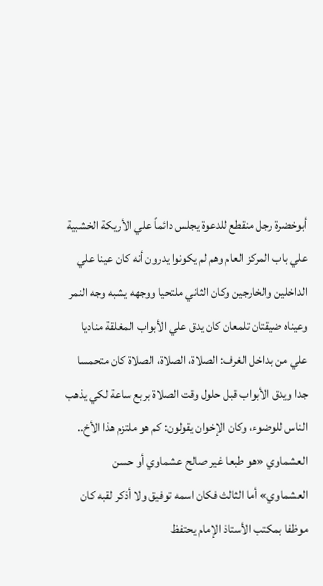أبوخضرة رجل منقطع للدعوة يجلس دائماً علي الأريكة الخشبية علي باب المركز العام وهم لم يكونوا يدرون أنه كان عينا علي الداخلين والخارجين وكان الثاني ملتحيا ووجهه يشبه وجه النمر وعيناه ضيقتان تلمعان كان يدق علي الأبواب المغلقة مناديا علي من بداخل الغرف: الصلاة، الصلاة، الصلاة كان متحمسا جدا ويدق الأبواب قبل حلول وقت الصلاة بربع ساعة لكي يذهب الناس للوضوء، وكان الإخوان يقولون: كم هو ملتزم هذا الأخ.. العشماوي «هو طبعا غير صالح عشماوي أو حسن العشماوي» أما الثالث فكان اسمه توفيق ولا أذكر لقبه كان موظفا بمكتب الأستاذ الإمام يحتفظ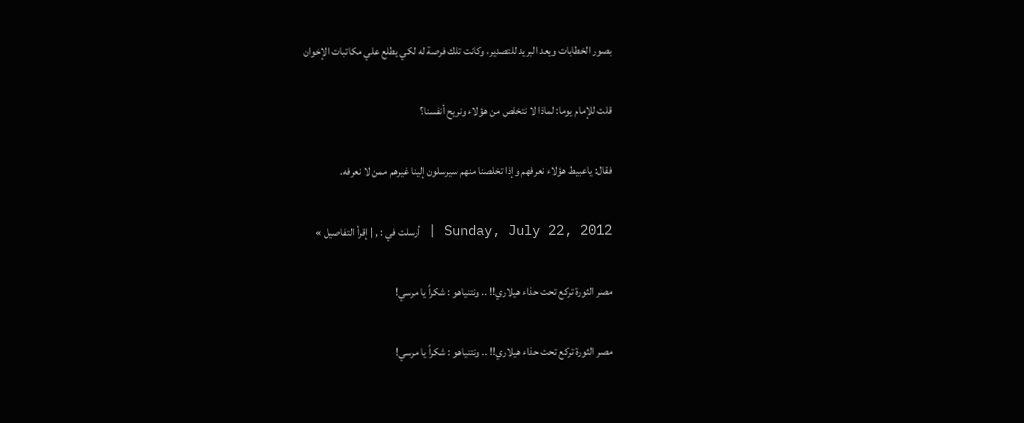بصور الخطابات ويعد البريد للتصدير، وكانت تلك فرصة له لكي يطلع علي مكاتبات الإخوان

قلت للإمام يوما: لماذا لا نتخلص من هؤلاء ونريح أنفسنا؟

فقال: ياعبيط هؤلاء نعرفهم وإذا تخلصنا منهم سيرسلون إلينا غيرهم ممن لا نعرفه.

Sunday, July 22, 2012 | أرسلت في : , | إقرأ التفاصيل »

مصر الثورة تركع تحت حذاء هيلاري!! .. ونتنياهو : شكراً يا مرسي!

مصر الثورة تركع تحت حذاء هيلاري!! .. ونتنياهو : شكراً يا مرسي!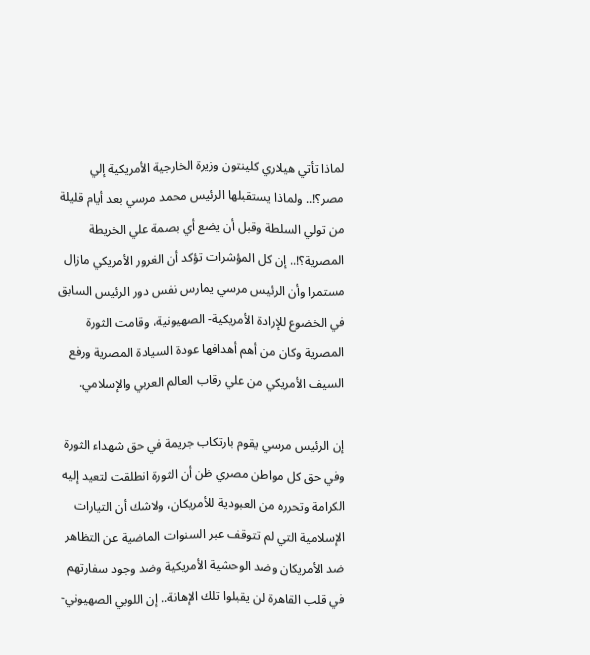لماذا تأتي هيلاري كلينتون وزيرة الخارجية الأمريكية إلي مصر؟!.. ولماذا يستقبلها الرئيس محمد مرسي بعد أيام قليلة من تولي السلطة وقبل أن يضع أي بصمة علي الخريطة المصرية؟!.. إن كل المؤشرات تؤكد أن الغرور الأمريكي مازال مستمرا وأن الرئيس مرسي يمارس نفس دور الرئيس السابق في الخضوع للإرادة الأمريكية- الصهيونية، وقامت الثورة المصرية وكان من أهم أهدافها عودة السيادة المصرية ورفع السيف الأمريكي من علي رقاب العالم العربي والإسلامي.

إن الرئيس مرسي يقوم بارتكاب جريمة في حق شهداء الثورة وفي حق كل مواطن مصري ظن أن الثورة انطلقت لتعيد إليه الكرامة وتحرره من العبودية للأمريكان، ولاشك أن التيارات الإسلامية التي لم تتوقف عبر السنوات الماضية عن التظاهر ضد الأمريكان وضد الوحشية الأمريكية وضد وجود سفارتهم في قلب القاهرة لن يقبلوا تلك الإهانة.. إن اللوبي الصهيوني-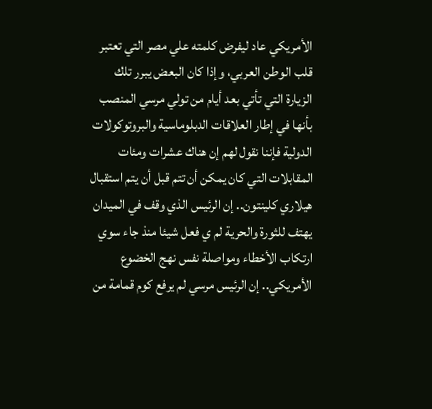الأمريكي عاد ليفرض كلمته علي مصر التي تعتبر قلب الوطن العربي، وإذا كان البعض يبرر تلك الزيارة التي تأتي بعد أيام من تولي مرسي المنصب بأنها في إطار العلاقات الدبلوماسية والبروتوكولات الدولية فإننا نقول لهم إن هناك عشرات ومئات المقابلات التي كان يمكن أن تتم قبل أن يتم استقبال هيلاري كلينتون.. إن الرئيس الذي وقف في الميدان يهتف للثورة والحرية لم ي فعل شيئا منذ جاء سوي ارتكاب الأخطاء ومواصلة نفس نهج الخضوع الأمريكي.. إن الرئيس مرسي لم يرفع كوم قمامة من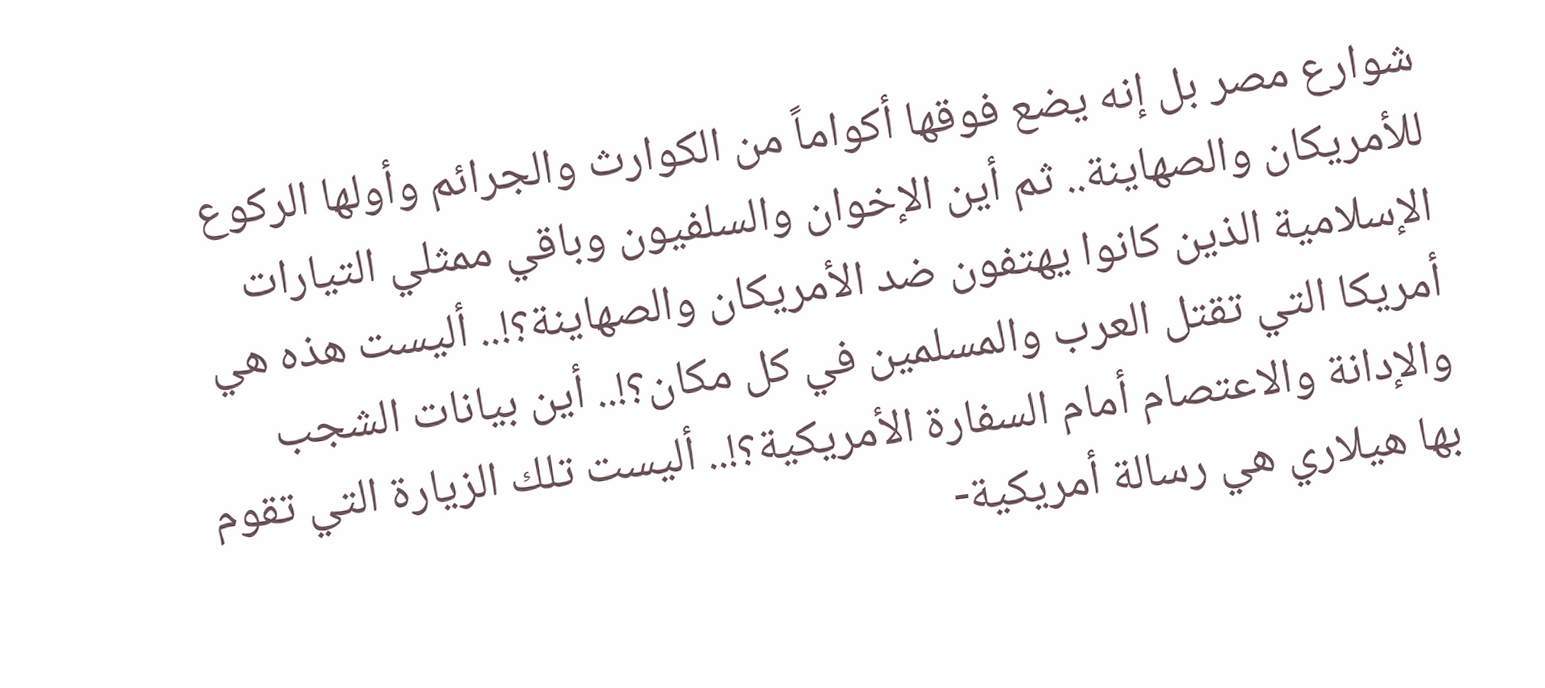شوارع مصر بل إنه يضع فوقها أكواماً من الكوارث والجرائم وأولها الركوع للأمريكان والصهاينة.. ثم أين الإخوان والسلفيون وباقي ممثلي التيارات الإسلامية الذين كانوا يهتفون ضد الأمريكان والصهاينة؟!.. أليست هذه هي أمريكا التي تقتل العرب والمسلمين في كل مكان؟!.. أين بيانات الشجب والإدانة والاعتصام أمام السفارة الأمريكية؟!.. أليست تلك الزيارة التي تقوم بها هيلاري هي رسالة أمريكية-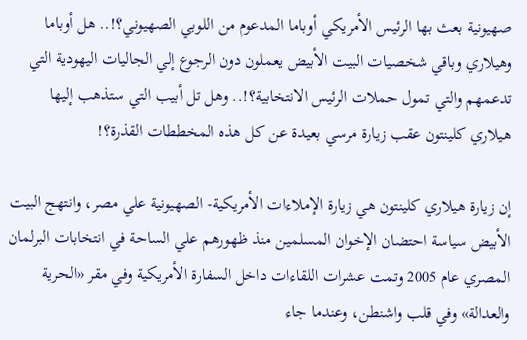صهيونية بعث بها الرئيس الأمريكي أوباما المدعوم من اللوبي الصهيوني؟!.. هل أوباما وهيلاري وباقي شخصيات البيت الأبيض يعملون دون الرجوع إلي الجاليات اليهودية التي تدعمهم والتي تمول حملات الرئيس الانتخابية؟!.. وهل تل أبيب التي ستذهب إليها هيلاري كلينتون عقب زيارة مرسي بعيدة عن كل هذه المخططات القذرة؟!

إن زيارة هيلاري كلينتون هي زيارة الإملاءات الأمريكية- الصهيونية علي مصر، وانتهج البيت الأبيض سياسة احتضان الإخوان المسلمين منذ ظهورهم علي الساحة في انتخابات البرلمان المصري عام 2005 وتمت عشرات اللقاءات داخل السفارة الأمريكية وفي مقر «الحرية والعدالة» وفي قلب واشنطن، وعندما جاء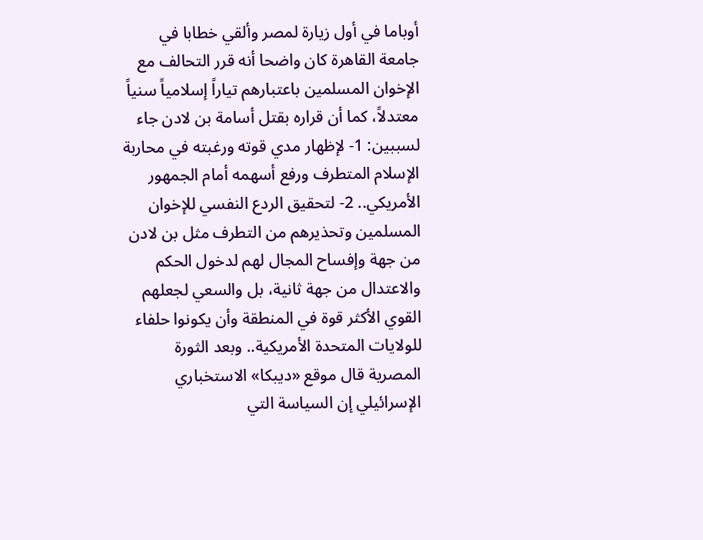أوباما في أول زيارة لمصر وألقي خطابا في جامعة القاهرة كان واضحا أنه قرر التحالف مع الإخوان المسلمين باعتبارهم تياراً إسلامياً سنياً معتدلاً، كما أن قراره بقتل أسامة بن لادن جاء لسببين: 1- لإظهار مدي قوته ورغبته في محاربة الإسلام المتطرف ورفع أسهمه أمام الجمهور الأمريكي.. 2- لتحقيق الردع النفسي للإخوان المسلمين وتحذيرهم من التطرف مثل بن لادن من جهة وإفساح المجال لهم لدخول الحكم والاعتدال من جهة ثانية، بل والسعي لجعلهم القوي الأكثر قوة في المنطقة وأن يكونوا حلفاء للولايات المتحدة الأمريكية.. وبعد الثورة المصرية قال موقع «ديبكا» الاستخباري الإسرائيلي إن السياسة التي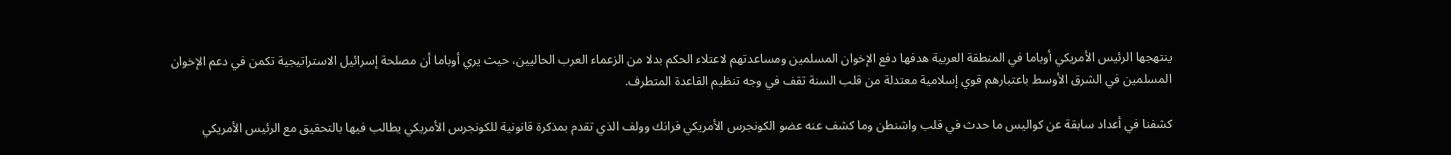ينتهجها الرئيس الأمريكي أوباما في المنطقة العربية هدفها دفع الإخوان المسلمين ومساعدتهم لاعتلاء الحكم بدلا من الزعماء العرب الحاليين، حيث يري أوباما أن مصلحة إسرائيل الاستراتيجية تكمن في دعم الإخوان المسلمين في الشرق الأوسط باعتبارهم قوي إسلامية معتدلة من قلب السنة تقف في وجه تنظيم القاعدة المتطرف.

كشفنا في أعداد سابقة عن كواليس ما حدث في قلب واشنطن وما كشف عنه عضو الكونجرس الأمريكي فرانك وولف الذي تقدم بمذكرة قانونية للكونجرس الأمريكي يطالب فيها بالتحقيق مع الرئيس الأمريكي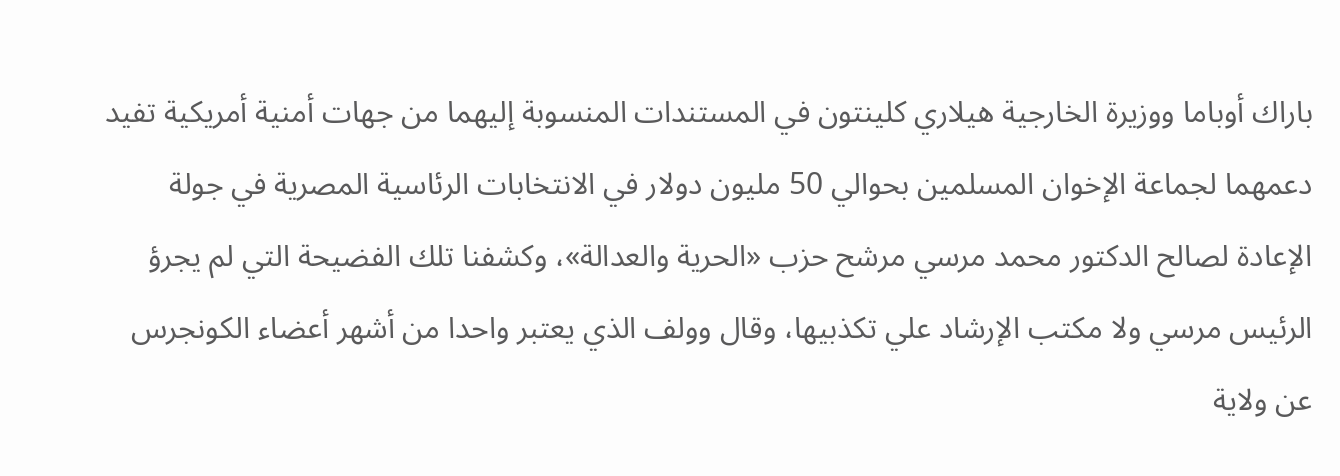باراك أوباما ووزيرة الخارجية هيلاري كلينتون في المستندات المنسوبة إليهما من جهات أمنية أمريكية تفيد دعمهما لجماعة الإخوان المسلمين بحوالي 50 مليون دولار في الانتخابات الرئاسية المصرية في جولة الإعادة لصالح الدكتور محمد مرسي مرشح حزب «الحرية والعدالة»، وكشفنا تلك الفضيحة التي لم يجرؤ الرئيس مرسي ولا مكتب الإرشاد علي تكذبيها، وقال وولف الذي يعتبر واحدا من أشهر أعضاء الكونجرس عن ولاية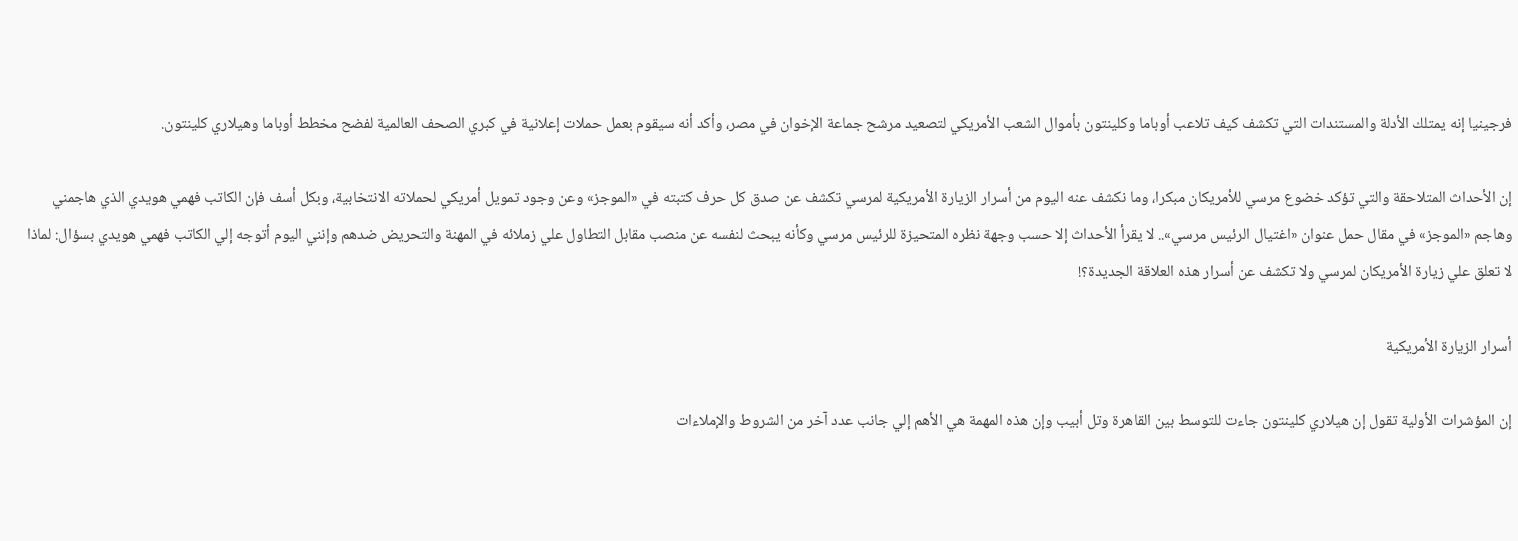فرجينيا إنه يمتلك الأدلة والمستندات التي تكشف كيف تلاعب أوباما وكلينتون بأموال الشعب الأمريكي لتصعيد مرشح جماعة الإخوان في مصر، وأكد أنه سيقوم بعمل حملات إعلانية في كبري الصحف العالمية لفضح مخطط أوباما وهيلاري كلينتون.

إن الأحداث المتلاحقة والتي تؤكد خضوع مرسي للأمريكان مبكرا، وما نكشف عنه اليوم من أسرار الزيارة الأمريكية لمرسي تكشف عن صدق كل حرف كتبته في «الموجز» وعن وجود تمويل أمريكي لحملاته الانتخابية، وبكل أسف فإن الكاتب فهمي هويدي الذي هاجمني وهاجم «الموجز» في مقال حمل عنوان «اغتيال الرئيس مرسي».. لا يقرأ الأحداث إلا حسب وجهة نظره المتحيزة للرئيس مرسي وكأنه يبحث لنفسه عن منصب مقابل التطاول علي زملائه في المهنة والتحريض ضدهم وإنني اليوم أتوجه إلي الكاتب فهمي هويدي بسؤال: لماذا لا تعلق علي زيارة الأمريكان لمرسي ولا تكشف عن أسرار هذه العلاقة الجديدة؟!

أسرار الزيارة الأمريكية

إن المؤشرات الأولية تقول إن هيلاري كلينتون جاءت للتوسط بين القاهرة وتل أبيب وإن هذه المهمة هي الأهم إلي جانب عدد آخر من الشروط والإملاءات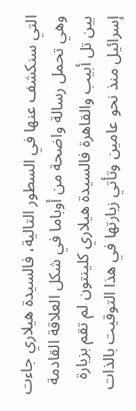التي سنكشف عنها في السطور التالية، فالسيدة هيلاري جاءت وهي تحمل رسالة واضحة من أوباما في شكل العلاقة القادمة بين تل أبيب والقاهرة فالسيدة هيلاري كلينتون لم تقم بزيارة إسرائيل منذ نحو عامين وتأتي زيارتها في هذا التوقيت بالذات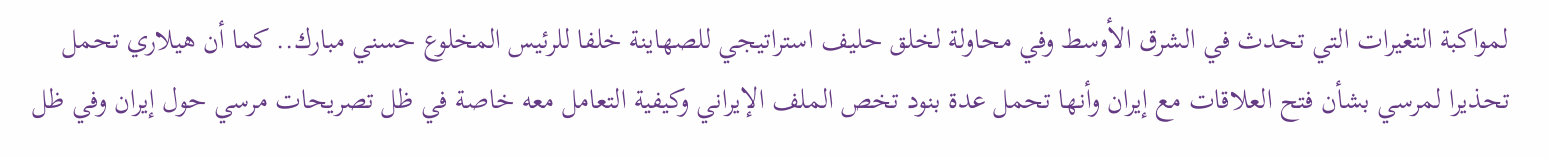لمواكبة التغيرات التي تحدث في الشرق الأوسط وفي محاولة لخلق حليف استراتيجي للصهاينة خلفا للرئيس المخلوع حسني مبارك.. كما أن هيلاري تحمل تحذيرا لمرسي بشأن فتح العلاقات مع إيران وأنها تحمل عدة بنود تخص الملف الإيراني وكيفية التعامل معه خاصة في ظل تصريحات مرسي حول إيران وفي ظل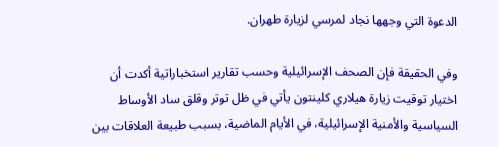الدعوة التي وجهها نجاد لمرسي لزيارة طهران.

وفي الحقيقة فإن الصحف الإسرائيلية وحسب تقارير استخباراتية أكدت أن اختيار توقيت زيارة هيلاري كلينتون يأتي في ظل توتر وقلق ساد الأوساط السياسية والأمنية الإسرائيلية، في الأيام الماضية، بسبب طبيعة العلاقات بين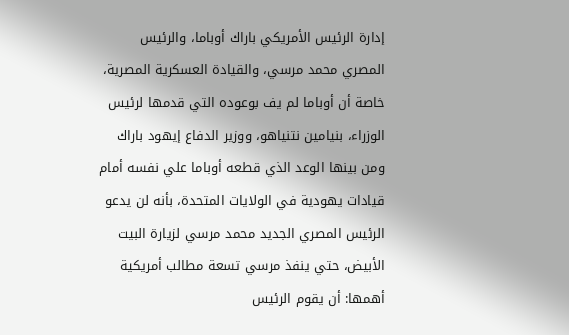إدارة الرئيس الأمريكي باراك أوباما، والرئيس المصري محمد مرسي، والقيادة العسكرية المصرية، خاصة أن أوباما لم يف بوعوده التي قدمها لرئيس الوزراء، بنيامين نتنياهو، ووزير الدفاع إيهود باراك ومن بينها الوعد الذي قطعه أوباما علي نفسه أمام قيادات يهودية في الولايات المتحدة، بأنه لن يدعو الرئيس المصري الجديد محمد مرسي لزيارة البيت الأبيض، حتي ينفذ مرسي تسعة مطالب أمريكية أهمها: أن يقوم الرئيس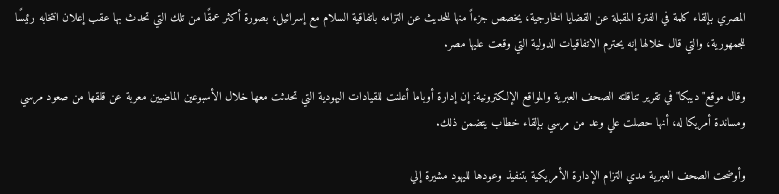المصري بإلقاء كلمة في الفترة المقبلة عن القضايا الخارجية، يخصص جزءاً منها للحديث عن التزامه باتفاقية السلام مع إسرائيل، بصورة أكثر عمقًا من تلك التي تحدث بها عقب إعلان انتخابه رئيسًا للجمهورية، والتي قال خلالها إنه يحترم الاتفاقيات الدولية التي وقعت عليها مصر.

وقال موقع"ديبكا" في تقرير تناقلته الصحف العبرية والمواقع الإلكترونية: إن إدارة أوباما أعلنت للقيادات اليهودية التي تحدثت معها خلال الأسبوعين الماضيين معربة عن قلقها من صعود مرسي ومساندة أمريكا له، أنها حصلت علي وعد من مرسي بإلقاء خطاب يتضمن ذلك.

وأوضحت الصحف العبرية مدي التزام الإدارة الأمريكية بتنفيذ وعودها لليهود مشيرة إلي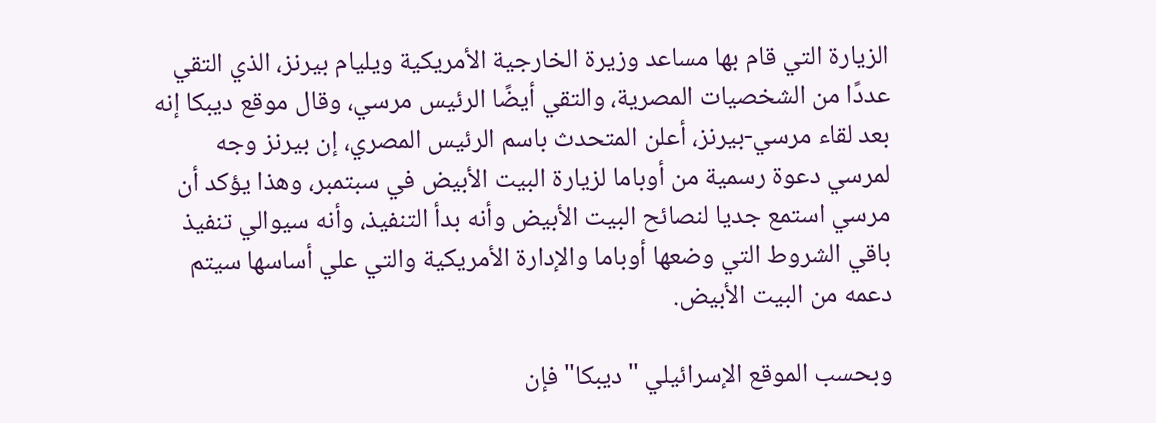الزيارة التي قام بها مساعد وزيرة الخارجية الأمريكية ويليام بيرنز، الذي التقي عددًا من الشخصيات المصرية، والتقي أيضًا الرئيس مرسي، وقال موقع ديبكا إنه بعد لقاء مرسي-بيرنز، أعلن المتحدث باسم الرئيس المصري، إن بيرنز وجه لمرسي دعوة رسمية من أوباما لزيارة البيت الأبيض في سبتمبر، وهذا يؤكد أن مرسي استمع جديا لنصائح البيت الأبيض وأنه بدأ التنفيذ، وأنه سيوالي تنفيذ باقي الشروط التي وضعها أوباما والإدارة الأمريكية والتي علي أساسها سيتم دعمه من البيت الأبيض.

وبحسب الموقع الإسرائيلي "ديبكا" فإن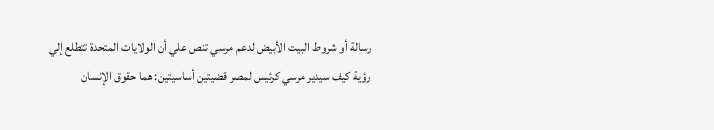رسالة أو شروط البيت الأبيض لدعم مرسي تنص علي أن الولايات المتحدة تتطلع إلي رؤية كيف سيدير مرسي كرئيس لمصر قضيتين أساسيتين: هما حقوق الإنسان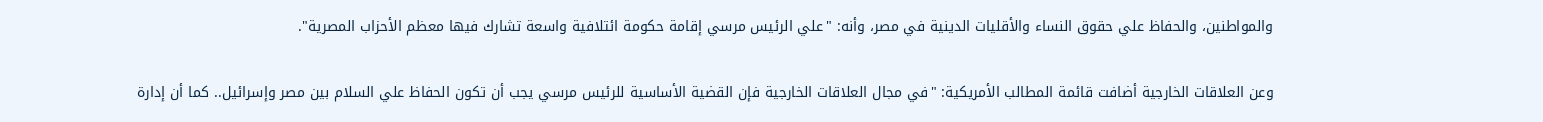والمواطنين، والحفاظ علي حقوق النساء والأقليات الدينية في مصر، وأنه: "علي الرئيس مرسي إقامة حكومة ائتلافية واسعة تشارك فيها معظم الأحزاب المصرية".

وعن العلاقات الخارجية أضافت قائمة المطالب الأمريكية: "في مجال العلاقات الخارجية فإن القضية الأساسية للرئيس مرسي يجب أن تكون الحفاظ علي السلام بين مصر وإسرائيل.. كما أن إدارة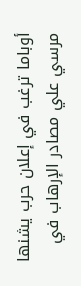أوباما ترغب في إعلان حرب يشنها مرسي علي مصادر الإرهاب في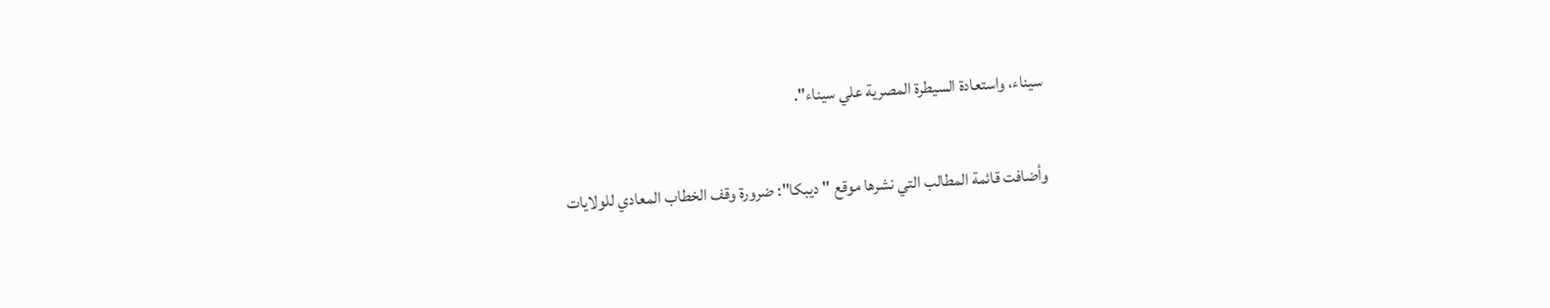سيناء، واستعادة السيطرة المصرية علي سيناء".

وأضافت قائمة المطالب التي نشرها موقع "ديبكا": ضرورة وقف الخطاب المعادي للولايات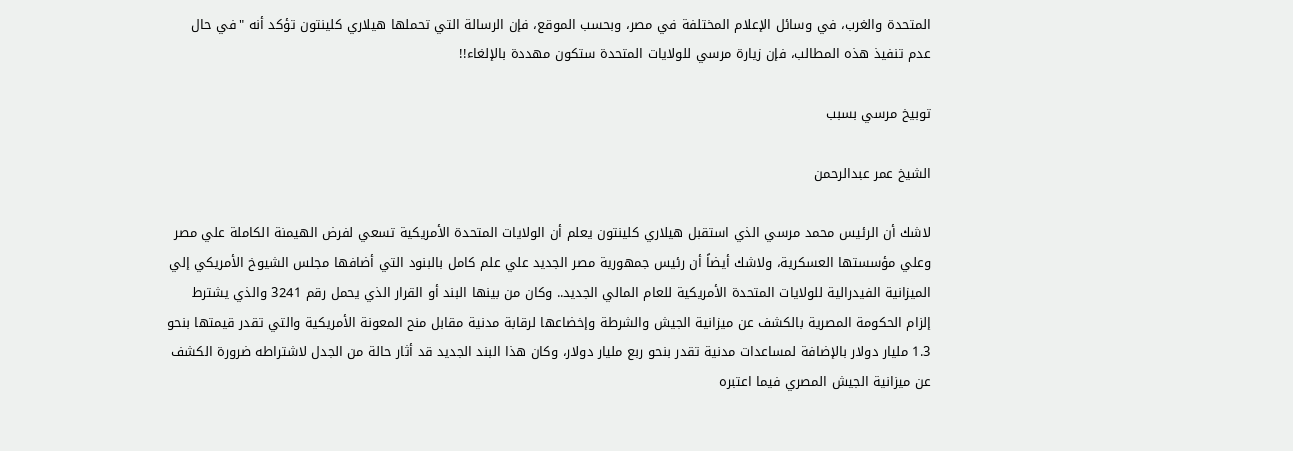المتحدة والغرب، في وسائل الإعلام المختلفة في مصر، وبحسب الموقع، فإن الرسالة التي تحملها هيلاري كلينتون تؤكد أنه "في حال عدم تنفيذ هذه المطالب، فإن زيارة مرسي للولايات المتحدة ستكون مهددة بالإلغاء!!

توبيخ مرسي بسبب

الشيخ عمر عبدالرحمن

لاشك أن الرئيس محمد مرسي الذي استقبل هيلاري كلينتون يعلم أن الولايات المتحدة الأمريكية تسعي لفرض الهيمنة الكاملة علي مصر وعلي مؤسستها العسكرية، ولاشك أيضاً أن رئيس جمهورية مصر الجديد علي علم كامل بالبنود التي أضافها مجلس الشيوخ الأمريكي إلي الميزانية الفيدرالية للولايات المتحدة الأمريكية للعام المالي الجديد.. وكان من بينها البند أو القرار الذي يحمل رقم 3241 والذي يشترط إلزام الحكومة المصرية بالكشف عن ميزانية الجيش والشرطة وإخضاعها لرقابة مدنية مقابل منح المعونة الأمريكية والتي تقدر قيمتها بنحو 1.3 مليار دولار بالإضافة لمساعدات مدنية تقدر بنحو ربع مليار دولار، وكان هذا البند الجديد قد أثار حالة من الجدل لاشتراطه ضرورة الكشف عن ميزانية الجيش المصري فيما اعتبره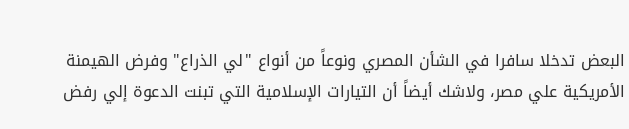البعض تدخلا سافرا في الشأن المصري ونوعاً من أنواع "لي الذراع" وفرض الهيمنة الأمريكية علي مصر، ولاشك أيضاً أن التيارات الإسلامية التي تبنت الدعوة إلي رفض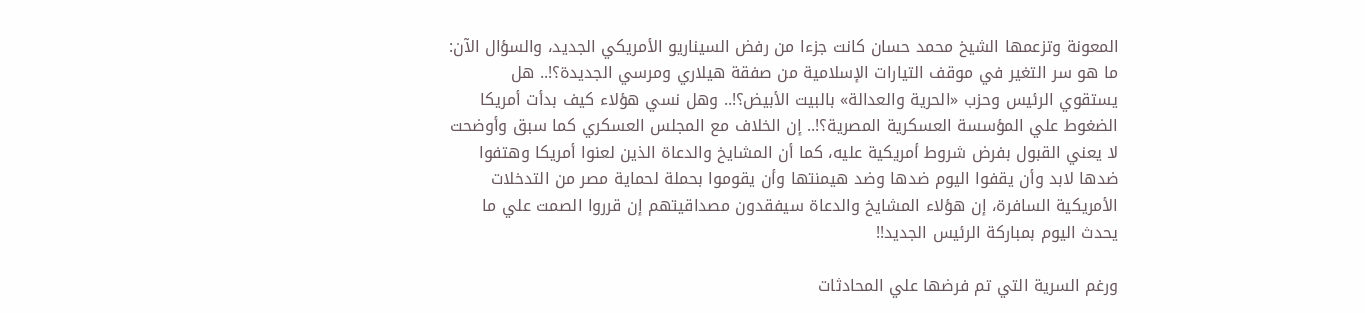المعونة وتزعمها الشيخ محمد حسان كانت جزءا من رفض السيناريو الأمريكي الجديد، والسؤال الآن: ما هو سر التغير في موقف التيارات الإسلامية من صفقة هيلاري ومرسي الجديدة؟!.. هل يستقوي الرئيس وحزب «الحرية والعدالة» بالبيت الأبيض؟!.. وهل نسي هؤلاء كيف بدأت أمريكا الضغوط علي المؤسسة العسكرية المصرية؟!.. إن الخلاف مع المجلس العسكري كما سبق وأوضحت لا يعني القبول بفرض شروط أمريكية عليه، كما أن المشايخ والدعاة الذين لعنوا أمريكا وهتفوا ضدها لابد وأن يقفوا اليوم ضدها وضد هيمنتها وأن يقوموا بحملة لحماية مصر من التدخلات الأمريكية السافرة، إن هؤلاء المشايخ والدعاة سيفقدون مصداقيتهم إن قرروا الصمت علي ما يحدث اليوم بمباركة الرئيس الجديد!!

ورغم السرية التي تم فرضها علي المحادثات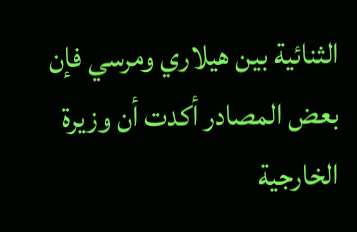الثنائية بين هيلاري ومرسي فإن بعض المصادر أكدت أن وزيرة الخارجية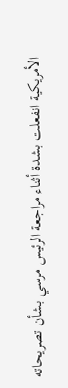الأمريكية انفعلت بشدة أثناء مراجعة الرئيس مرسي بشأن تصريحاته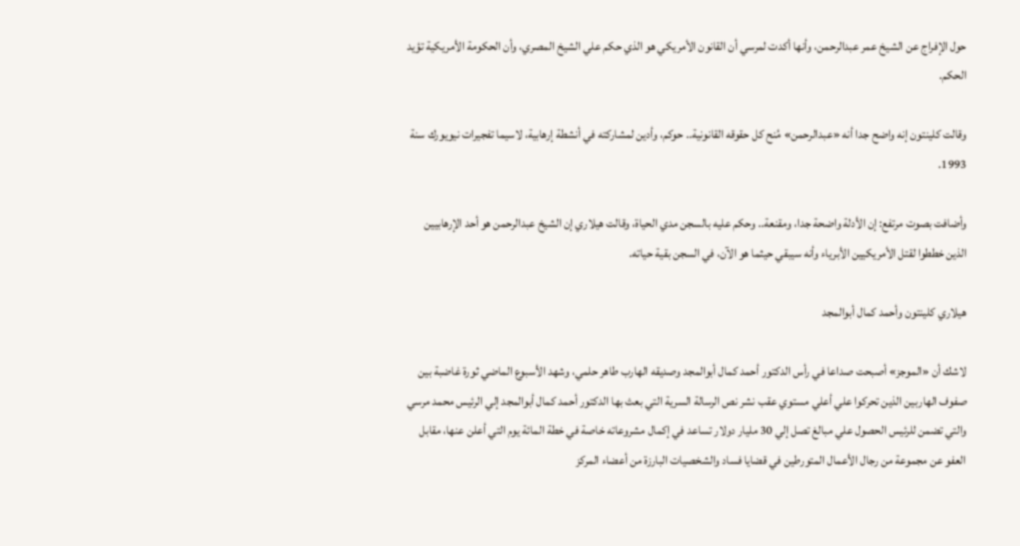حول الإفراج عن الشيخ عمر عبدالرحمن، وأنها أكدت لمرسي أن القانون الأمريكي هو الذي حكم علي الشيخ المصري، وأن الحكومة الأمريكية تؤيد الحكم.

وقالت كلينتون إنه واضح جدا أنه «عبدالرحمن» مُنح كل حقوقه القانونية.. حوكم، وأدين لمشاركته في أنشطة إرهابية، لاسيما تفجيرات نيويورك سنة 1993.

وأضافت بصوت مرتفع: إن الأدلة واضحة جدا، ومقنعة.. وحكم عليه بالسجن مدي الحياة، وقالت هيلاري إن الشيخ عبدالرحمن هو أحد الإرهابيين الذين خططوا لقتل الأمريكيين الأبرياء وأنه سيبقي حيثما هو الآن، في السجن بقية حياته.

هيلاري كلينتون وأحمد كمال أبوالمجد

لاشك أن «الموجز» أصبحت صداعا في رأس الدكتور أحمد كمال أبوالمجد وصديقه الهارب طاهر حلمي، وشهد الأسبوع الماضي ثورة غاضبة بين صفوف الهاربين الذين تحركوا علي أعلي مستوي عقب نشر نص الرسالة السرية التي بعث بها الدكتور أحمد كمال أبوالمجد إلي الرئيس محمد مرسي والتي تضمن للرئيس الحصول علي مبالغ تصل إلي 30 مليار دولار تساعد في إكمال مشروعاته خاصة في خطة المائة يوم التي أعلن عنها، مقابل العفو عن مجموعة من رجال الأعمال المتورطين في قضايا فساد والشخصيات البارزة من أعضاء المركز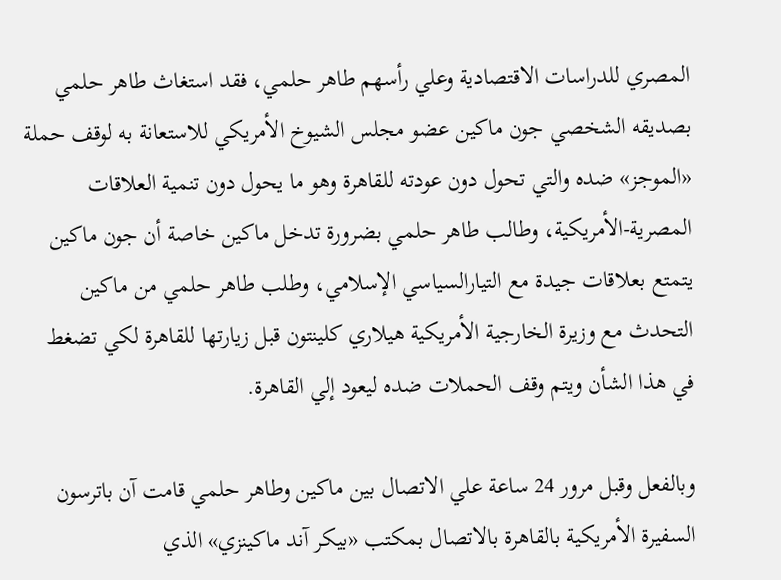المصري للدراسات الاقتصادية وعلي رأسهم طاهر حلمي، فقد استغاث طاهر حلمي بصديقه الشخصي جون ماكين عضو مجلس الشيوخ الأمريكي للاستعانة به لوقف حملة «الموجز» ضده والتي تحول دون عودته للقاهرة وهو ما يحول دون تنمية العلاقات المصرية-الأمريكية، وطالب طاهر حلمي بضرورة تدخل ماكين خاصة أن جون ماكين يتمتع بعلاقات جيدة مع التيارالسياسي الإسلامي، وطلب طاهر حلمي من ماكين التحدث مع وزيرة الخارجية الأمريكية هيلاري كلينتون قبل زيارتها للقاهرة لكي تضغط في هذا الشأن ويتم وقف الحملات ضده ليعود إلي القاهرة.

وبالفعل وقبل مرور 24 ساعة علي الاتصال بين ماكين وطاهر حلمي قامت آن باترسون السفيرة الأمريكية بالقاهرة بالاتصال بمكتب «بيكر آند ماكينزي» الذي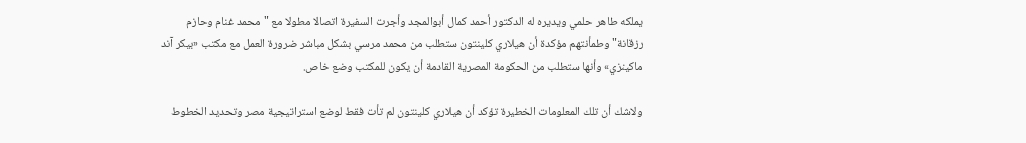يملكه طاهر حلمي ويديره له الدكتور أحمد كمال أبوالمجد وأجرت السفيرة اتصالا مطولا مع "محمد غنام وحازم رزقانة" وطمأنتهم مؤكدة أن هيلاري كلينتون ستطلب من محمد مرسي بشكل مباشر ضرورة العمل مع مكتب «بيكر آند ماكينزي» وأنها ستطلب من الحكومة المصرية القادمة أن يكون للمكتب وضع خاص.

ولاشك أن تلك المعلومات الخطيرة تؤكد أن هيلاري كلينتون لم تأت فقط لوضع استراتيجية مصر وتحديد الخطوط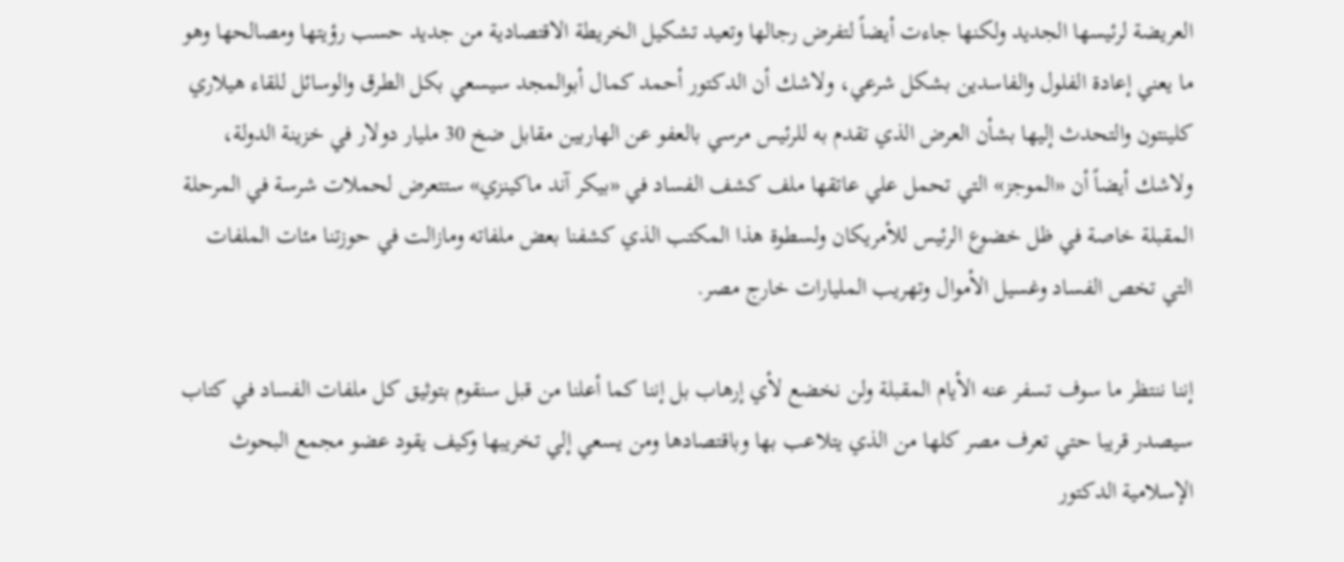العريضة لرئيسها الجديد ولكنها جاءت أيضاً لتفرض رجالها وتعيد تشكيل الخريطة الاقتصادية من جديد حسب رؤيتها ومصالحها وهو ما يعني إعادة الفلول والفاسدين بشكل شرعي، ولاشك أن الدكتور أحمد كمال أبوالمجد سيسعي بكل الطرق والوسائل للقاء هيلاري كلينتون والتحدث إليها بشأن العرض الذي تقدم به للرئيس مرسي بالعفو عن الهاربين مقابل ضخ 30 مليار دولار في خزينة الدولة، ولاشك أيضاً أن «الموجز» التي تحمل علي عاتقها ملف كشف الفساد في «بيكر آند ماكينزي» ستتعرض لحملات شرسة في المرحلة المقبلة خاصة في ظل خضوع الرئيس للأمريكان ولسطوة هذا المكتب الذي كشفنا بعض ملفاته ومازالت في حوزتنا مئات الملفات التي تخص الفساد وغسيل الأموال وتهريب المليارات خارج مصر.

إننا ننتظر ما سوف تسفر عنه الأيام المقبلة ولن نخضع لأي إرهاب بل إننا كما أعلنا من قبل سنقوم بتوثيق كل ملفات الفساد في كتاب سيصدر قريبا حتي تعرف مصر كلها من الذي يتلاعب بها وباقتصادها ومن يسعي إلي تخريبها وكيف يقود عضو مجمع البحوث الإسلامية الدكتور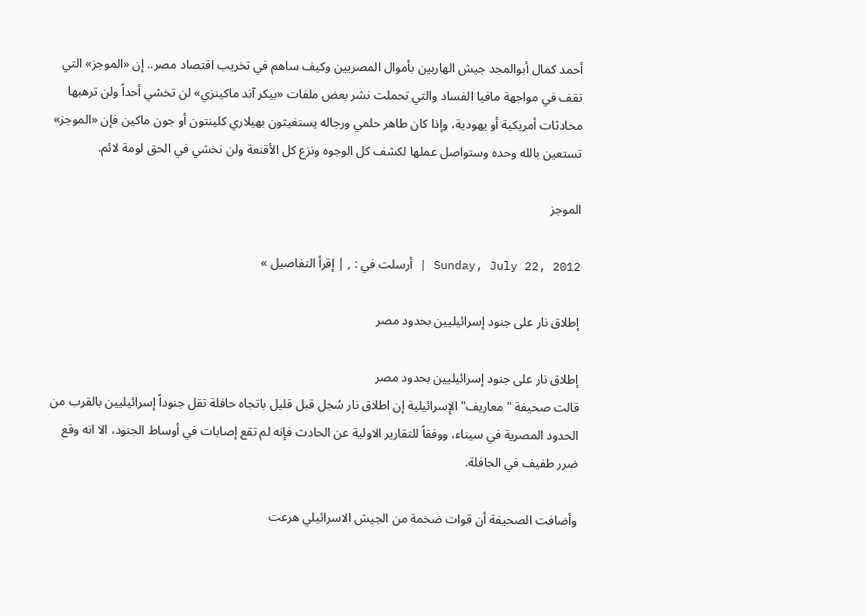أحمد كمال أبوالمجد جيش الهاربين بأموال المصريين وكيف ساهم في تخريب اقتصاد مصر.. إن «الموجز» التي تقف في مواجهة مافيا الفساد والتي تحملت نشر بعض ملفات «بيكر آند ماكينزي» لن تخشي أحداً ولن ترهبها محادثات أمريكية أو يهودية، وإذا كان طاهر حلمي ورجاله يستغيثون بهيلاري كلينتون أو جون ماكين فإن «الموجز» تستعين بالله وحده وستواصل عملها لكشف كل الوجوه ونزع كل الأقنعة ولن نخشي في الحق لومة لائم.

الموجز

Sunday, July 22, 2012 | أرسلت في : , | إقرأ التفاصيل »

إطلاق نار على جنود إسرائيليين بحدود مصر

إطلاق نار على جنود إسرائيليين بحدود مصر
قالت صحيفة "معاريف" الإسرائيلية إن اطلاق نار سُجل قبل قليل باتجاه حافلة تقل جنوداً إسرائيليين بالقرب من الحدود المصرية في سيناء، ووفقاً للتقارير الاولية عن الحادث فإنه لم تقع إصابات في أوساط الجنود، الا انه وقع ضرر طفيف في الحافلة.

وأضافت الصحيفة أن قوات ضخمة من الجيش الاسرائيلي هرعت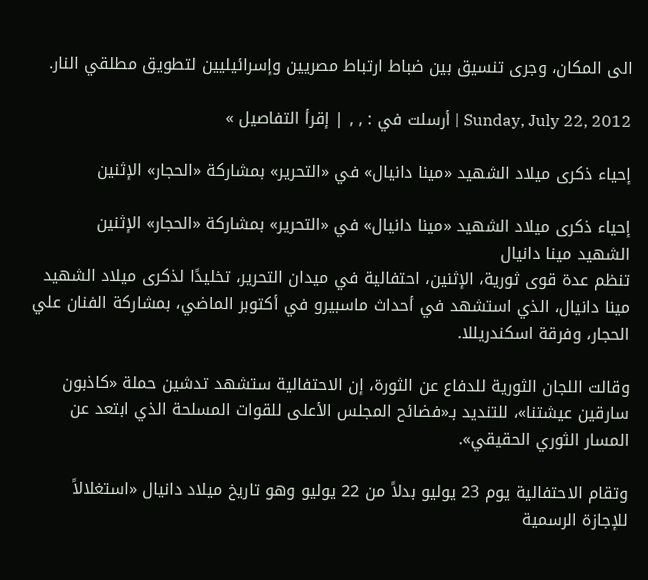الى المكان، وجرى تنسيق بين ضباط ارتباط مصريين وإسرائيليين لتطويق مطلقي النار.

Sunday, July 22, 2012 | أرسلت في : , , | إقرأ التفاصيل »

إحياء ذكرى ميلاد الشهيد «مينا دانيال» في «التحرير» بمشاركة «الحجار» الإثنين

إحياء ذكرى ميلاد الشهيد «مينا دانيال» في «التحرير» بمشاركة «الحجار» الإثنين
الشهيد مينا دانيال
تنظم عدة قوى ثورية، الإثنين، احتفالية في ميدان التحرير، تخليدًا لذكرى ميلاد الشهيد مينا دانيال، الذي استشهد في أحداث ماسبيرو في أكتوبر الماضي، بمشاركة الفنان علي الحجار، وفرقة اسكندريللا.

وقالت اللجان الثورية للدفاع عن الثورة، إن الاحتفالية ستشهد تدشين حملة «كاذبون سارقين عيشتنا»، للتنديد بـ«فضائح المجلس الأعلى للقوات المسلحة الذي ابتعد عن المسار الثوري الحقيقي».

وتقام الاحتفالية يوم 23 يوليو بدلاً من 22 يوليو وهو تاريخ ميلاد دانيال «استغلالاً للإجازة الرسمية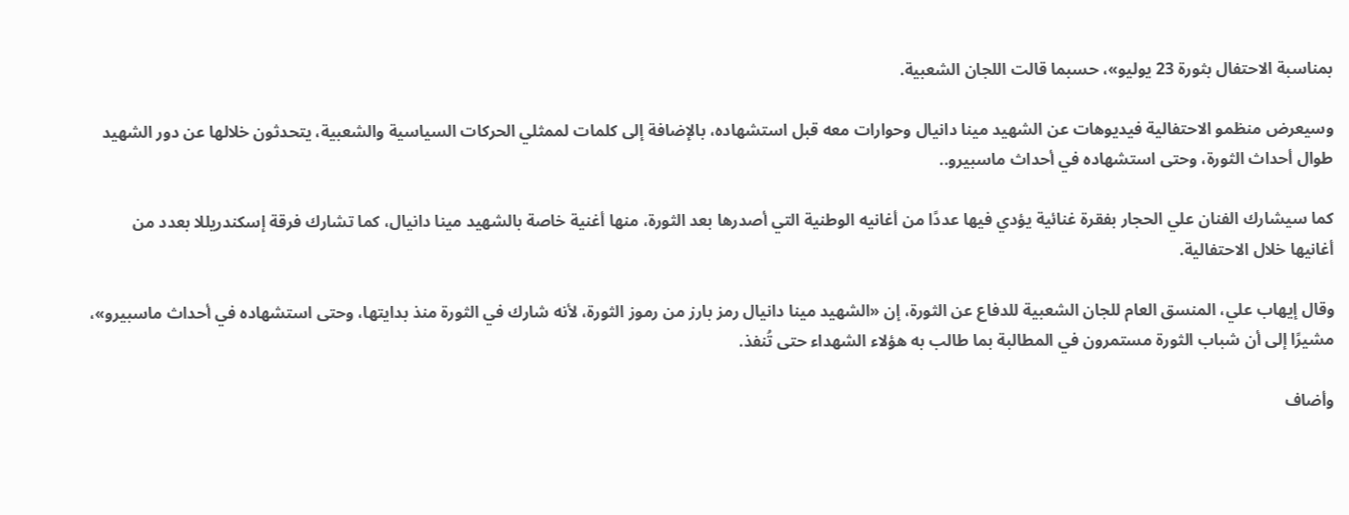بمناسبة الاحتفال بثورة 23 يوليو»، حسبما قالت اللجان الشعبية.

وسيعرض منظمو الاحتفالية فيديوهات عن الشهيد مينا دانيال وحوارات معه قبل استشهاده، بالإضافة إلى كلمات لممثلي الحركات السياسية والشعبية، يتحدثون خلالها عن دور الشهيد طوال أحداث الثورة، وحتى استشهاده في أحداث ماسبيرو..

كما سيشارك الفنان علي الحجار بفقرة غنائية يؤدي فيها عددًا من أغانيه الوطنية التي أصدرها بعد الثورة، منها أغنية خاصة بالشهيد مينا دانيال، كما تشارك فرقة إسكندريللا بعدد من أغانيها خلال الاحتفالية.

وقال إيهاب علي، المنسق العام للجان الشعبية للدفاع عن الثورة، إن «الشهيد مينا دانيال رمز بارز من رموز الثورة، لأنه شارك في الثورة منذ بدايتها، وحتى استشهاده في أحداث ماسبيرو»، مشيرًا إلى أن شباب الثورة مستمرون في المطالبة بما طالب به هؤلاء الشهداء حتى تُنفذ.

وأضاف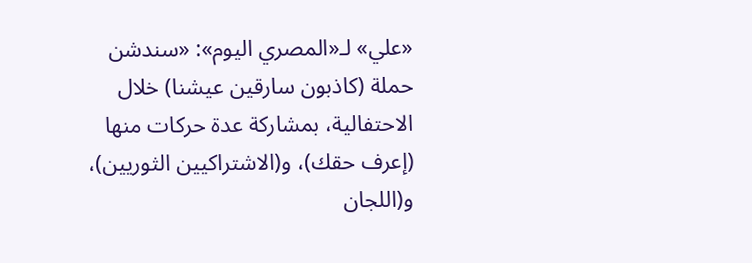«علي» لـ«المصري اليوم»: «سندشن حملة (كاذبون سارقين عيشنا) خلال الاحتفالية، بمشاركة عدة حركات منها (إعرف حقك)، و(الاشتراكيين الثوريين)، و(اللجان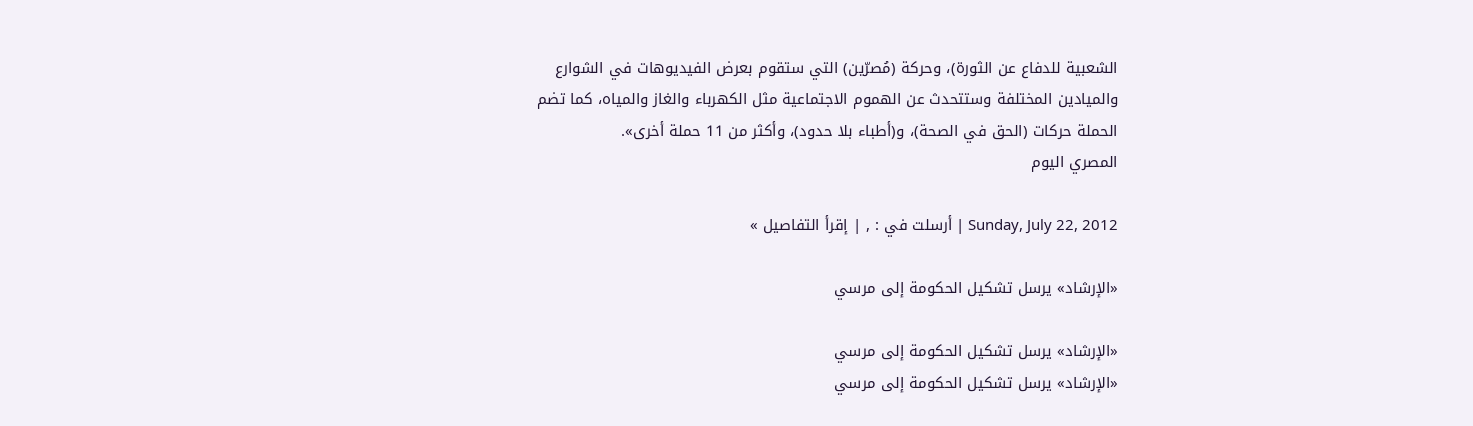الشعبية للدفاع عن الثورة)، وحركة (مُصرّين) التي ستقوم بعرض الفيديوهات في الشوارع والميادين المختلفة وستتحدث عن الهموم الاجتماعية مثل الكهرباء والغاز والمياه، كما تضم الحملة حركات (الحق في الصحة)، و(أطباء بلا حدود)، وأكثر من 11 حملة أخرى».
المصري اليوم

Sunday, July 22, 2012 | أرسلت في : , | إقرأ التفاصيل »

«الإرشاد» يرسل تشكيل الحكومة إلى مرسي

«الإرشاد» يرسل تشكيل الحكومة إلى مرسي
«الإرشاد» يرسل تشكيل الحكومة إلى مرسي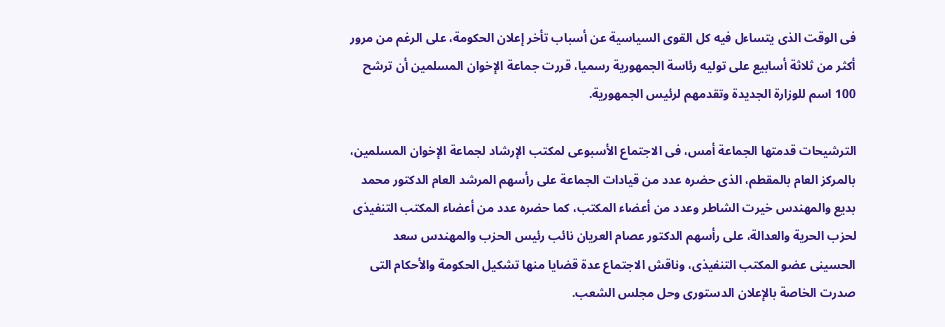فى الوقت الذى يتساءل فيه كل القوى السياسية عن أسباب تأخر إعلان الحكومة، على الرغم من مرور أكثر من ثلاثة أسابيع على توليه رئاسة الجمهورية رسميا، قررت جماعة الإخوان المسلمين أن ترشح 100 اسم للوزارة الجديدة وتقدمهم لرئيس الجمهورية.

الترشيحات قدمتها الجماعة أمس، فى الاجتماع الأسبوعى لمكتب الإرشاد لجماعة الإخوان المسلمين، بالمركز العام بالمقطم، الذى حضره عدد من قيادات الجماعة على رأسهم المرشد العام الدكتور محمد بديع والمهندس خيرت الشاطر وعدد من أعضاء المكتب، كما حضره عدد من أعضاء المكتب التنفيذى لحزب الحرية والعدالة، على رأسهم الدكتور عصام العريان نائب رئيس الحزب والمهندس سعد الحسينى عضو المكتب التنفيذى، وناقش الاجتماع عدة قضايا منها تشكيل الحكومة والأحكام التى صدرت الخاصة بالإعلان الدستورى وحل مجلس الشعب.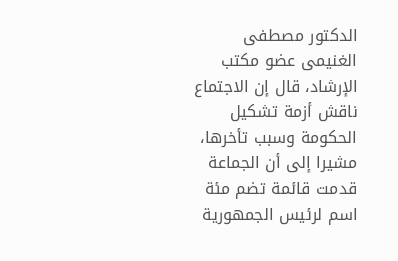الدكتور مصطفى الغنيمى عضو مكتب الإرشاد، قال إن الاجتماع ناقش أزمة تشكيل الحكومة وسبب تأخرها، مشيرا إلى أن الجماعة قدمت قائمة تضم مئة اسم لرئيس الجمهورية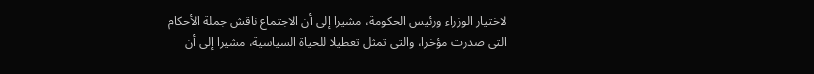لاختيار الوزراء ورئيس الحكومة، مشيرا إلى أن الاجتماع ناقش جملة الأحكام التى صدرت مؤخرا، والتى تمثل تعطيلا للحياة السياسية، مشيرا إلى أن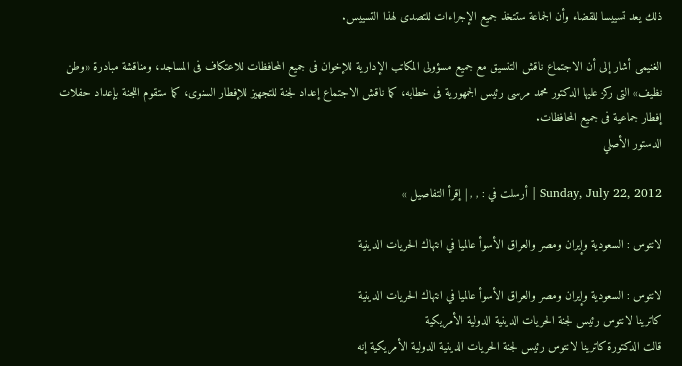ذلك يعد تسييسا للقضاء وأن الجماعة ستتخذ جميع الإجراءات للتصدى لهذا التسييس.

الغنيمى أشار إلى أن الاجتماع ناقش التنسيق مع جميع مسؤولى المكاتب الإدارية للإخوان فى جميع المحافظات للاعتكاف فى المساجد، ومناقشة مبادرة «وطن نظيف» التى ركز عليها الدكتور محمد مرسى رئيس الجمهورية فى خطابه، كما ناقش الاجتماع إعداد لجنة للتجهيز للإفطار السنوى، كما ستقوم اللجنة بإعداد حفلات إفطار جماعية فى جميع المحافظات.
الدستور الأصلي

Sunday, July 22, 2012 | أرسلت في : , , | إقرأ التفاصيل »

لانتوس : السعودية وإيران ومصر والعراق الأسوأ عالميا في انتهاك الحريات الدينية

لانتوس : السعودية وإيران ومصر والعراق الأسوأ عالميا في انتهاك الحريات الدينية
كاترينا لانتوس رئيس لجنة الحريات الدينية الدولية الأمريكية
قالت الدكتورة كاترينا لانتوس رئيس لجنة الحريات الدينية الدولية الأمريكية إنه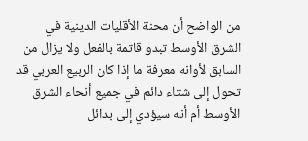من الواضح أن محنة الأقليات الدينية في الشرق الأوسط تبدو قاتمة بالفعل ولا يزال من السابق لأوانه معرفة ما إذا كان الربيع العربي قد تحول إلى شتاء دائم في جميع أنحاء الشرق الأوسط أم أنه سيؤدي إلى بدائل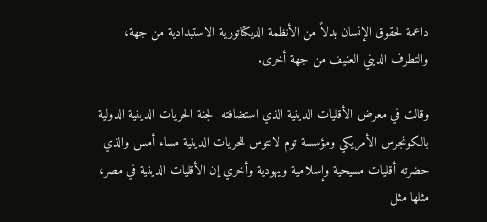داعمة لحقوق الإنسان بدلاً من الأنظمة الديكتاتورية الاستبدادية من جهة، والتطرف الديني العنيف من جهة أخرى.

وقالت في معرض الأقليات الدينية الذي استضافته  لجنة الحريات الدينية الدولية بالكونجرس الأمريكي ومؤسسة توم لانتوس للحريات الدينية مساء أمس والذي حضرته أقليات مسيحية وإسلامية ويهودية وأخري إن الأقليات الدينية في مصر، مثلها مثل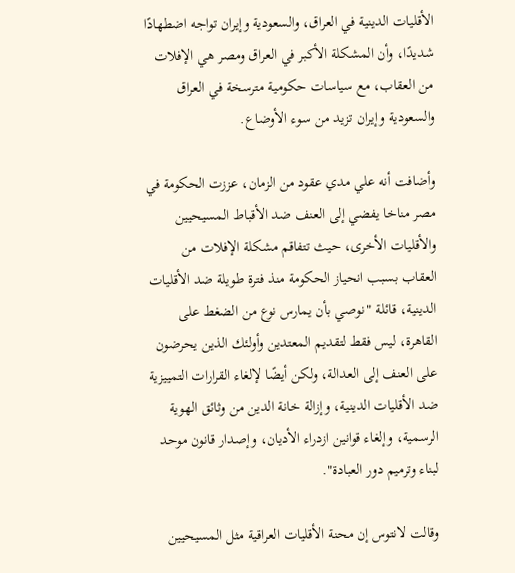الأقليات الدينية في العراق، والسعودية وإيران تواجه اضطهادًا شديدًا، وأن المشكلة الأكبر في العراق ومصر هي الإفلات من العقاب، مع سياسات حكومية مترسخة في العراق والسعودية وإيران تزيد من سوء الأوضاع.

وأضافت أنه علي مدي عقود من الزمان، عززت الحكومة في مصر مناخا يفضي إلى العنف ضد الأقباط المسيحيين والأقليات الأخرى، حيث تتفاقم مشكلة الإفلات من العقاب بسبب انحياز الحكومة منذ فترة طويلة ضد الأقليات الدينية، قائلة "نوصي بأن يمارس نوع من الضغط على القاهرة، ليس فقط لتقديم المعتدين وأولئك الذين يحرضون على العنف إلى العدالة، ولكن أيضًا لإلغاء القرارات التمييزية ضد الأقليات الدينية، وإزالة خانة الدين من وثائق الهوية الرسمية، وإلغاء قوانين ازدراء الأديان، وإصدار قانون موحد لبناء وترميم دور العبادة".

وقالت لانتوس إن محنة الأقليات العراقية مثل المسيحيين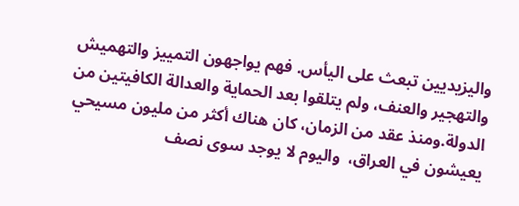واليزيديين تبعث على اليأس. فهم يواجهون التمييز والتهميش والتهجير والعنف، ولم يتلقوا بعد الحماية والعدالة الكافيتين من الدولة.ومنذ عقد من الزمان، كان هناك أكثر من مليون مسيحي يعيشون في العراق،  واليوم لا يوجد سوى نصف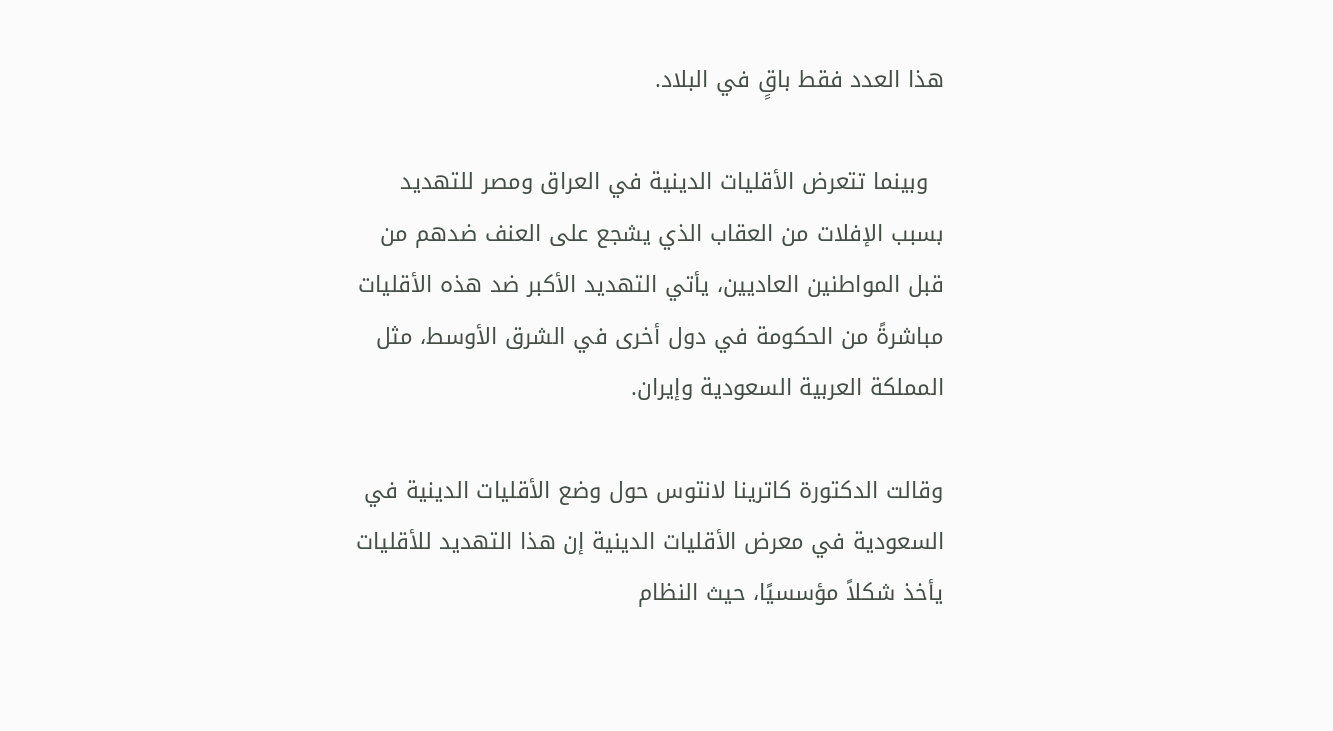هذا العدد فقط باقٍ في البلاد.

  وبينما تتعرض الأقليات الدينية في العراق ومصر للتهديد بسبب الإفلات من العقاب الذي يشجع على العنف ضدهم من قبل المواطنين العاديين، يأتي التهديد الأكبر ضد هذه الأقليات مباشرةً من الحكومة في دول أخرى في الشرق الأوسط، مثل المملكة العربية السعودية وإيران.

وقالت الدكتورة كاترينا لانتوس حول وضع الأقليات الدينية في السعودية في معرض الأقليات الدينية إن هذا التهديد للأقليات يأخذ شكلاً مؤسسيًا، حيث النظام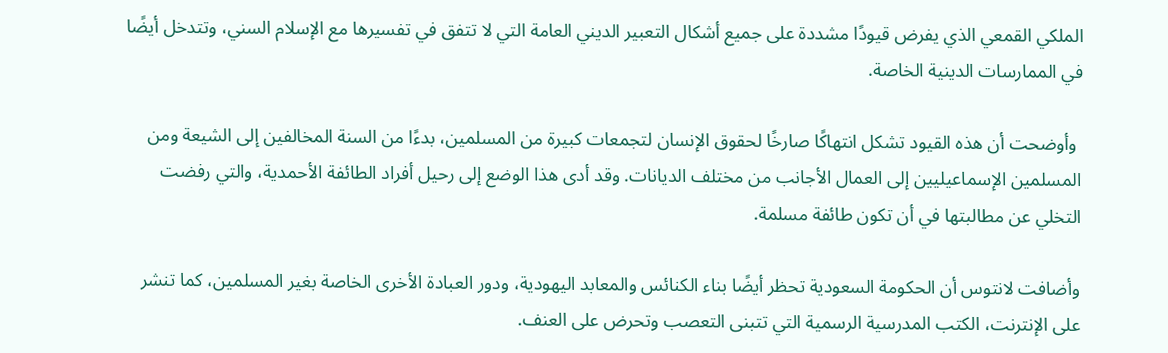الملكي القمعي الذي يفرض قيودًا مشددة على جميع أشكال التعبير الديني العامة التي لا تتفق في تفسيرها مع الإسلام السني، وتتدخل أيضًا في الممارسات الدينية الخاصة.

 وأوضحت أن هذه القيود تشكل انتهاكًا صارخًا لحقوق الإنسان لتجمعات كبيرة من المسلمين، بدءًا من السنة المخالفين إلى الشيعة ومن المسلمين الإسماعيليين إلى العمال الأجانب من مختلف الديانات. وقد أدى هذا الوضع إلى رحيل أفراد الطائفة الأحمدية، والتي رفضت التخلي عن مطالبتها في أن تكون طائفة مسلمة.

وأضافت لانتوس أن الحكومة السعودية تحظر أيضًا بناء الكنائس والمعابد اليهودية، ودور العبادة الأخرى الخاصة بغير المسلمين، كما تنشر على الإنترنت، الكتب المدرسية الرسمية التي تتبنى التعصب وتحرض على العنف.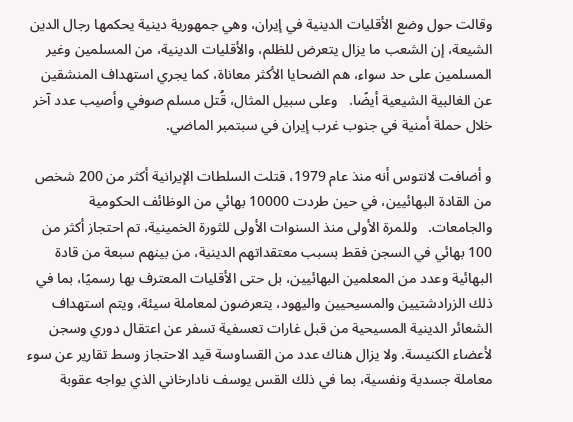وقالت حول وضع الأقليات الدينية في إيران، وهي جمهورية دينية يحكمها رجال الدين الشيعة، إن الشعب ما يزال يتعرض للظلم، والأقليات الدينية، من المسلمين وغير المسلمين على حد سواء، هم الضحايا الأكثر معاناة، كما يجري استهداف المنشقين عن الغالبية الشيعية أيضًا.   وعلى سبيل المثال، قُتل مسلم صوفي وأصيب عدد آخر خلال حملة أمنية في جنوب غرب إيران في سبتمبر الماضي.

و أضافت لانتوس أنه منذ عام 1979، قتلت السلطات الإيرانية أكثر من 200 شخص من القادة البهائيين، في حين طردت 10000 بهائي من الوظائف الحكومية والجامعات.   وللمرة الأولى منذ السنوات الأولى للثورة الخمينية، تم احتجاز أكثر من 100 بهائي في السجن فقط بسبب معتقداتهم الدينية، من بينهم سبعة من قادة البهائية وعدد من المعلمين البهائيين، بل حتى الأقليات المعترف بها رسميًا، بما في ذلك الزرادشتيين والمسيحيين واليهود، يتعرضون لمعاملة سيئة، ويتم استهداف الشعائر الدينية المسيحية من قبل غارات تعسفية تسفر عن اعتقال دوري وسجن لأعضاء الكنيسة. ولا يزال هناك عدد من القساوسة قيد الاحتجاز وسط تقارير عن سوء معاملة جسدية ونفسية، بما في ذلك القس يوسف نادارخاني الذي يواجه عقوبة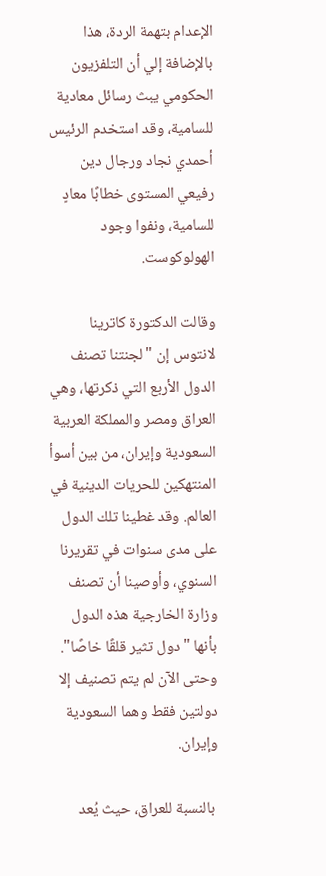الإعدام بتهمة الردة، هذا بالإضافة إلي أن التلفزيون الحكومي يبث رسائل معادية للسامية، وقد استخدم الرئيس أحمدي نجاد ورجال دين رفيعي المستوى خطابًا معادٍ للسامية، ونفوا وجود الهولوكوست.

وقالت الدكتورة كاترينا لانتوس إن "لجنتنا تصنف الدول الأربع التي ذكرتها، وهي العراق ومصر والمملكة العربية السعودية وإيران، من بين أسوأ المنتهكين للحريات الدينية في العالم. وقد غطينا تلك الدول على مدى سنوات في تقريرنا السنوي، وأوصينا أن تصنف وزارة الخارجية هذه الدول بأنها "دول تثير قلقًا خاصًا".   وحتى الآن لم يتم تصنيف إلا دولتين فقط وهما السعودية وإيران.

 بالنسبة للعراق، حيث يُعد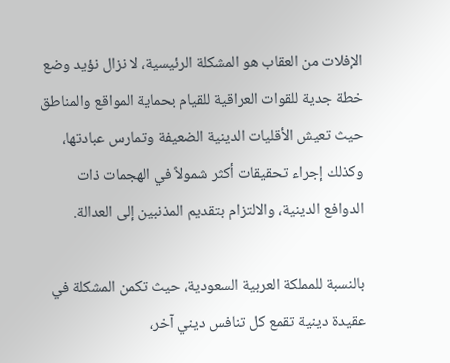الإفلات من العقاب هو المشكلة الرئيسية، لا نزال نؤيد وضع خطة جدية للقوات العراقية للقيام بحماية المواقع والمناطق حيث تعيش الأقليات الدينية الضعيفة وتمارس عبادتها، وكذلك إجراء تحقيقات أكثر شمولاً في الهجمات ذات الدوافع الدينية، والالتزام بتقديم المذنبين إلى العدالة.

بالنسبة للمملكة العربية السعودية، حيث تكمن المشكلة في عقيدة دينية تقمع كل تنافس ديني آخر،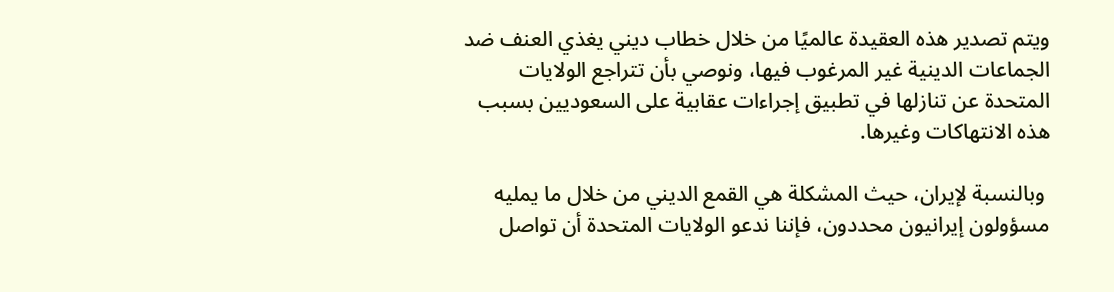ويتم تصدير هذه العقيدة عالميًا من خلال خطاب ديني يغذي العنف ضد الجماعات الدينية غير المرغوب فيها، ونوصي بأن تتراجع الولايات المتحدة عن تنازلها في تطبيق إجراءات عقابية على السعوديين بسبب هذه الانتهاكات وغيرها.

 وبالنسبة لإيران، حيث المشكلة هي القمع الديني من خلال ما يمليه مسؤولون إيرانيون محددون، فإننا ندعو الولايات المتحدة أن تواصل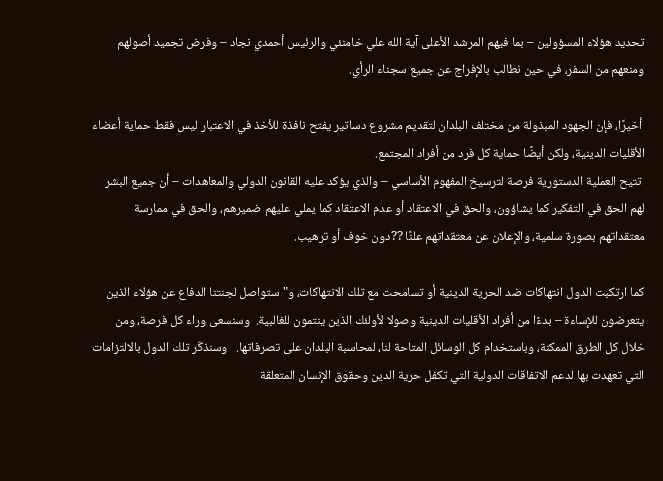تحديد هؤلاء المسؤولين – بما فيهم المرشد الأعلى آية الله علي خامنئي والرئيس أحمدي نجاد – وفرض تجميد أصولهم ومنعهم من السفر، في حين نطالب بالإفراج عن جميع سجناء الرأي.

 أخيرًا، فإن الجهود المبذولة من مختلف البلدان لتقديم مشروع دساتير يفتح نافذة للأخذ في الاعتبار ليس فقط حماية أعضاء الأقليات الدينية، ولكن أيضًا حماية كل فرد من أفراد المجتمع.
 تتيح العملية الدستورية فرصة لترسيخ المفهوم الأساسي – والذي يؤكد عليه القانون الدولي والمعاهدات – أن جميع البشر لهم الحق في التفكير كما يشاؤون، والحق في الاعتقاد أو عدم الاعتقاد كما يملي عليهم ضميرهم، والحق في ممارسة معتقداتهم بصورة سلمية، والإعلان عن معتقداتهم علنًا ??دون خوف أو ترهيب.

كما ارتكبت الدول انتهاكات ضد الحرية الدينية أو تسامحت مع تلك الانتهاكات، و"ستواصل لجنتنا الدفاع عن هؤلاء الذين يتعرضون للإساءة – بدءًا من أفراد الأقليات الدينية وصولا لأولئك الذين ينتمون للغالبية.  وسنسعى وراء كل فرصة، ومن خلال كل الطرق الممكنة، وباستخدام كل الوسائل المتاحة لنا، لمحاسبة البلدان على تصرفاتها.   وسنذكّر تلك الدول بالالتزامات التي تعهدت بها لدعم الاتفاقات الدولية التي تكفل حرية الدين وحقوق الإنسان المتعلقة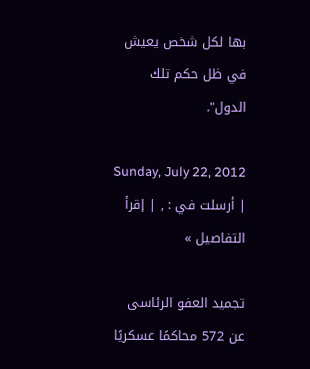بها لكل شخص يعيش في ظل حكم تلك الدول".

Sunday, July 22, 2012 | أرسلت في : , | إقرأ التفاصيل »

تجميد العفو الرئاسى عن 572 محاكمًا عسكريًا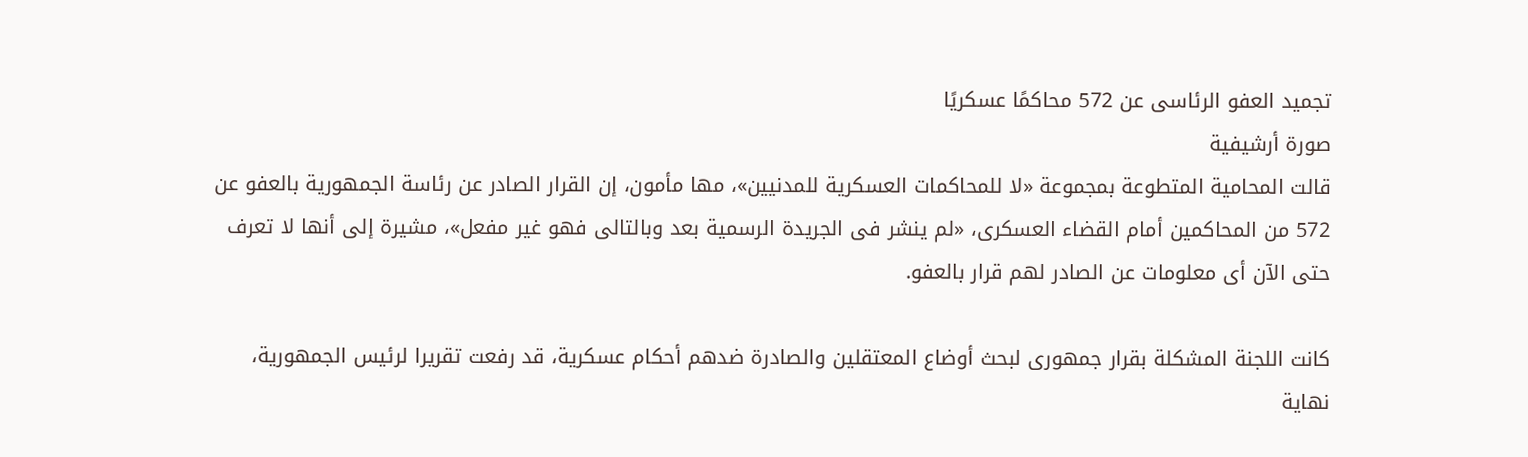تجميد العفو الرئاسى عن 572 محاكمًا عسكريًا
صورة أرشيفية
قالت المحامية المتطوعة بمجموعة «لا للمحاكمات العسكرية للمدنيين»، مها مأمون، إن القرار الصادر عن رئاسة الجمهورية بالعفو عن 572 من المحاكمين أمام القضاء العسكرى، «لم ينشر فى الجريدة الرسمية بعد وبالتالى فهو غير مفعل»، مشيرة إلى أنها لا تعرف حتى الآن أى معلومات عن الصادر لهم قرار بالعفو.

كانت اللجنة المشكلة بقرار جمهورى لبحث أوضاع المعتقلين والصادرة ضدهم أحكام عسكرية، قد رفعت تقريرا لرئيس الجمهورية، نهاية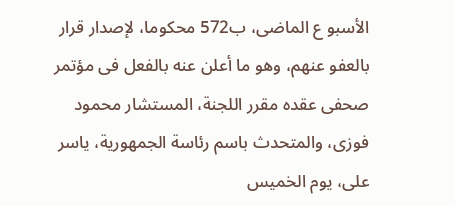الأسبو ع الماضى، ب572 محكوما، لإصدار قرار بالعفو عنهم، وهو ما أعلن عنه بالفعل فى مؤتمر صحفى عقده مقرر اللجنة، المستشار محمود فوزى، والمتحدث باسم رئاسة الجمهورية، ياسر على، يوم الخميس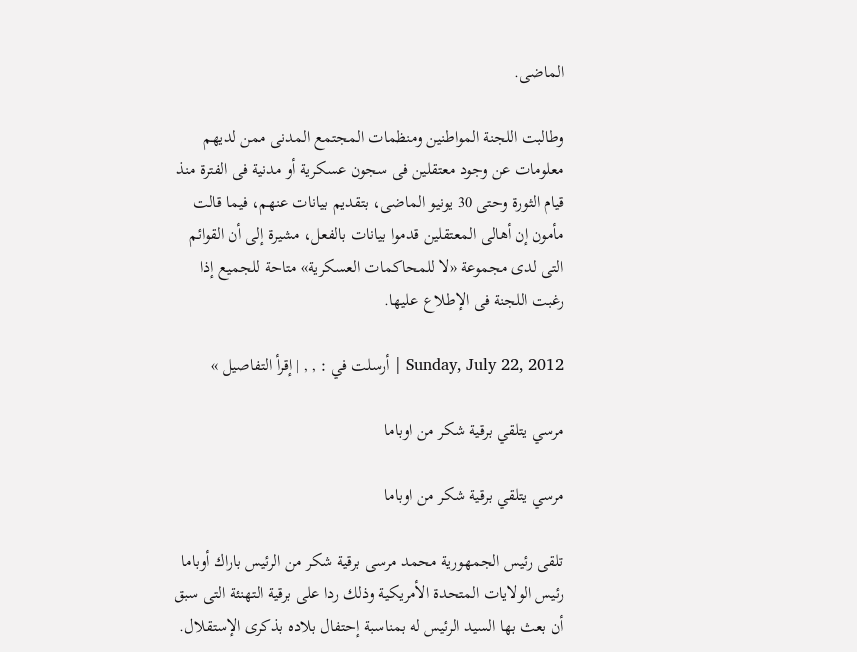الماضى.

وطالبت اللجنة المواطنين ومنظمات المجتمع المدنى ممن لديهم معلومات عن وجود معتقلين فى سجون عسكرية أو مدنية فى الفترة منذ قيام الثورة وحتى 30 يونيو الماضى، بتقديم بيانات عنهم، فيما قالت مأمون إن أهالى المعتقلين قدموا بيانات بالفعل، مشيرة إلى أن القوائم التى لدى مجموعة «لا للمحاكمات العسكرية» متاحة للجميع إذا رغبت اللجنة فى الإطلاع عليها.

Sunday, July 22, 2012 | أرسلت في : , , | إقرأ التفاصيل »

مرسي يتلقي برقية شكر من اوباما

مرسي يتلقي برقية شكر من اوباما

تلقى رئيس الجمهورية محمد مرسى برقية شكر من الرئيس باراك أوباما رئيس الولايات المتحدة الأمريكية وذلك ردا على برقية التهنئة التى سبق أن بعث بها السيد الرئيس له بمناسبة إحتفال بلاده بذكرى الإستقلال.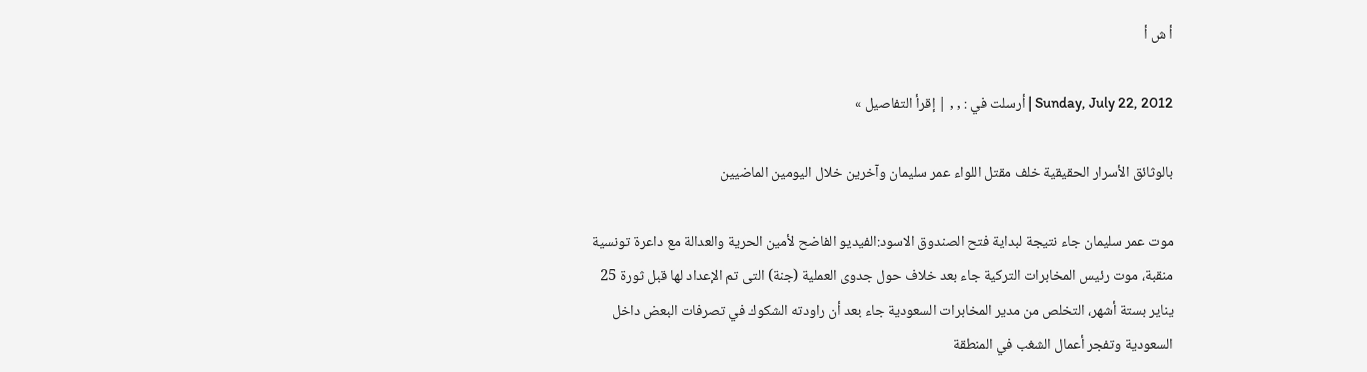أ ش أ

Sunday, July 22, 2012 | أرسلت في : , , | إقرأ التفاصيل »

بالوثائق الأسرار الحقيقية خلف مقتل اللواء عمر سليمان وآخرين خلال اليومين الماضيين

موت عمر سليمان جاء نتيجة لبداية فتح الصندوق الاسود:الفيديو الفاضح لأمين الحرية والعدالة مع داعرة تونسية منقبة، موت رئيس المخابرات التركية جاء بعد خلاف حول جدوى العملية (جنة) التى تم الإعداد لها قبل ثورة 25 يناير بستة أشهر، التخلص من مدير المخابرات السعودية جاء بعد أن راودته الشكوك في تصرفات البعض داخل السعودية وتفجر أعمال الشغب في المنطقة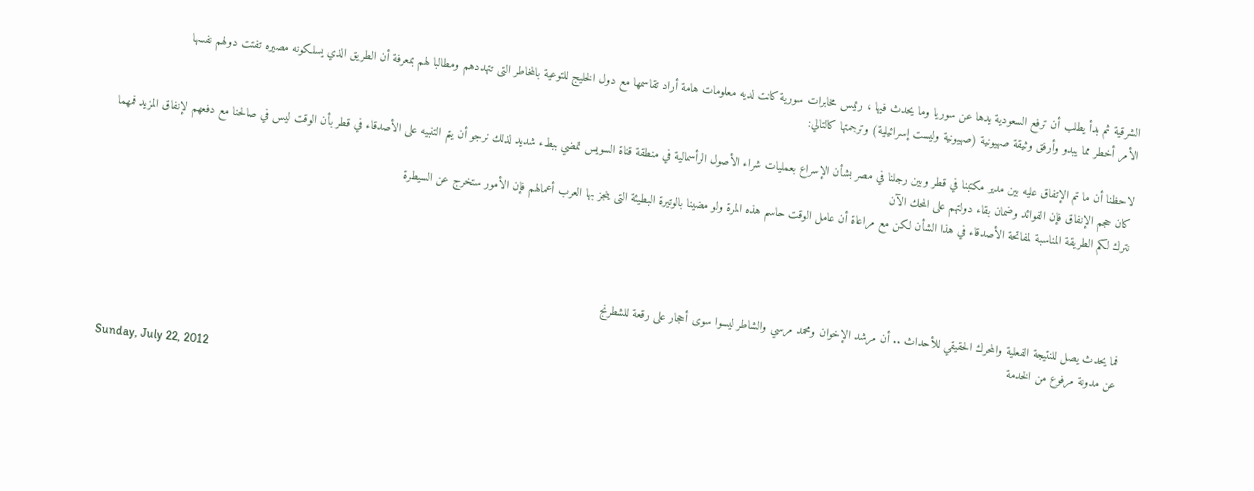الشرقية ثم بدأ يطلب أن ترفع السعودية يدها عن سوريا وما يحدث فيها ، رئيس مخابرات سورية كانت لديه معلومات هامة أراد تقاسمها مع دول الخليج للتوعية بالمخاطر التى تتهددهم ومطالبا لهم بمعرفة أن الطريق الذي يسلكونه مصيره تفتت دولهم نفسها
الأمر أخطر مما يبدو وأرفق وثيقة صهيونية (صهيونية وليست إسرائيلية) وترجمتها كالتالي:

لاحظنا أن ما تم الإتفاق عليه بين مدير مكتبنا في قطر وبين رجلنا في مصر بشأن الإسراع بعمليات شراء الأصول الرأسمالية في منطقة قناة السويس تمضي ببطء شديد لذلك نرجو أن يتم التنبيه على الأصدقاء في قطر بأن الوقت ليس في صالحنا مع دفعهم لإنفاق المزيد فمهما كان حجم الإنفاق فإن الفوائد وضمان بقاء دولتهم على المحك الآن
نترك لكم الطريقة المناسبة لمفاتحة الأصدقاء في هذا الشأن لكن مع مراعاة أن عامل الوقت حاسم هذه المرة ولو مضينا بالوتيرة البطيئة التى ينجز بها العرب أعمالهم فإن الأمور ستخرج عن السيطرة




فما يحدث يصل للنتيجة الفعلية والمحرك الحقيقي للأحداث .. أن مرشد الإخوان ومحمد مرسي والشاطر ليسوا سوى أحجار على رقعة للشطرنج
عن مدونة مرفوع من الخدمة

Sunday, July 22, 2012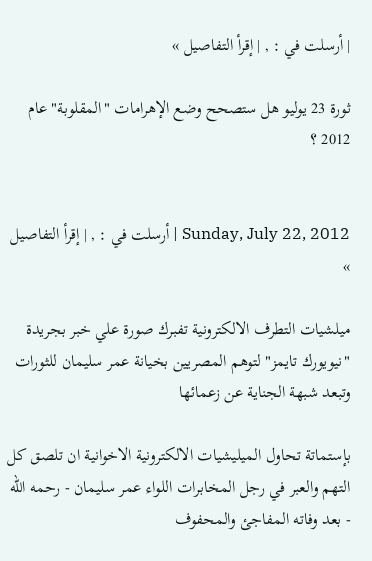| أرسلت في : , | إقرأ التفاصيل »

ثورة 23 يوليو هل ستصحح وضع الإهرامات "المقلوبة" عام 2012 ؟


Sunday, July 22, 2012 | أرسلت في : , | إقرأ التفاصيل »

ميلشيات التطرف الالكترونية تفبرك صورة علي خبر بجريدة "نيويورك تايمز" لتوهم المصريين بخيانة عمر سليمان للثورات وتبعد شبهة الجناية عن زعمائها

بإستماتة تحاول الميليشيات الالكترونية الاخوانية ان تلصق كل التهم والعبر في رجل المخابرات اللواء عمر سليمان - رحمه الله - بعد وفاته المفاجئ والمحفوف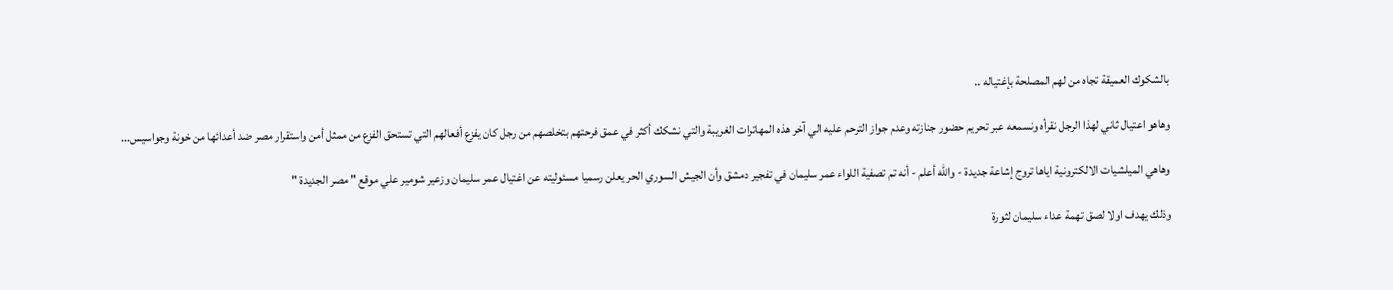بالشكوك العميقة تجاه من لهم المصلحة بإغتياله ..

وهاهو اعتيال ثاني لهذا الرجل نقرأه ونسمعه عبر تحريم حضور جنازته وعدم جواز الترحم عليه الي آخر هذه المهاترات الغريبة والتي نشكك أكثر في عمق فرحتهم بتخلصهم من رجل كان يفزع أفعالهم التي تستحق الفزع من ممثل أمن واستقرار مصر ضد أعدائها من خونة وجواسيس...

وهاهي الميلشيات الالكترونية اياها تروج إشاعة جديدة - والله أعلم - أنه تم تصفية اللواء عمر سليمان في تفجير دمشق وأن الجيش السوري الحر يعلن رسميا مسئوليته عن اغتيال عمر سليمان وزعير شومير علي موقع " مصر الجديدة "

وذلك يهدف اولا لصق تهمة عداء سليمان لثورة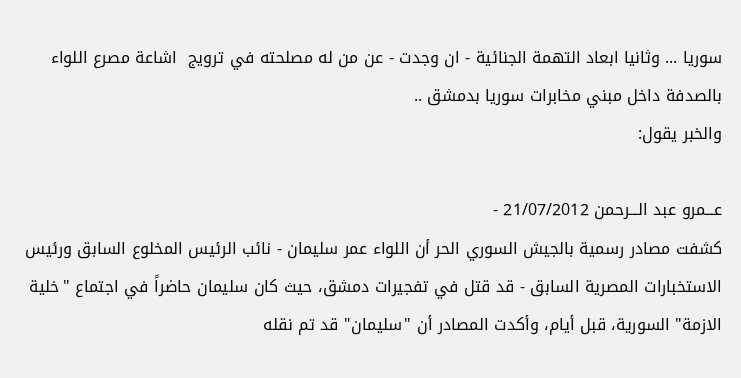سوريا ... وثانيا ابعاد التهمة الجنائية - ان وجدت - عن من له مصلحته في ترويج  اشاعة مصرع اللواء بالصدفة داخل مبني مخابرات سوريا بدمشق ..
والخبر يقول:

عـــمرو عبد الـــرحمن 21/07/2012 -
كشفت مصادر رسمية بالجيش السوري الحر أن اللواء عمر سليمان - نائب الرئيس المخلوع السابق ورئيس الاستخبارات المصرية السابق - قد قتل في تفجيرات دمشق، حيث كان سليمان حاضراً في اجتماع "خلية الازمة" السورية، قبل أيام، وأكدت المصادر أن "سليمان" قد تم نقله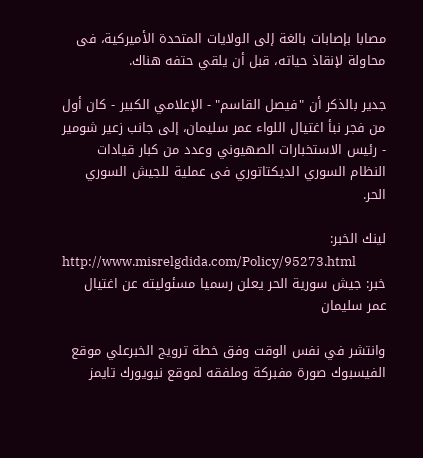مصابا بإصابات بالغة إلى الولايات المتحدة الأميركية، فى محاولة لإنقاذ حياته، قبل أن يلقي حتفه هناك.

جدير بالذكر أن "فيصل القاسم" - الإعلامي الكبير - كان أول من فجر نبأ اغتيال اللواء عمر سليمان، إلى جانب زعير شومير - رئيس الاستخبارات الصهيوني وعدد من كبار قيادات النظام السوري الديكتاتوري فى عملية للجيش السوري الحر.

لينك الخبر:
http://www.misrelgdida.com/Policy/95273.html
خبر: جيش سورية الحر يعلن رسميا مسئوليته عن اغتيال عمر سليمان

وانتشر في نفس الوقت وفق خطة ترويج الخبرعلي موقع الفيسبوك صورة مفبركة وملفقه لموقع نيويورك تايمز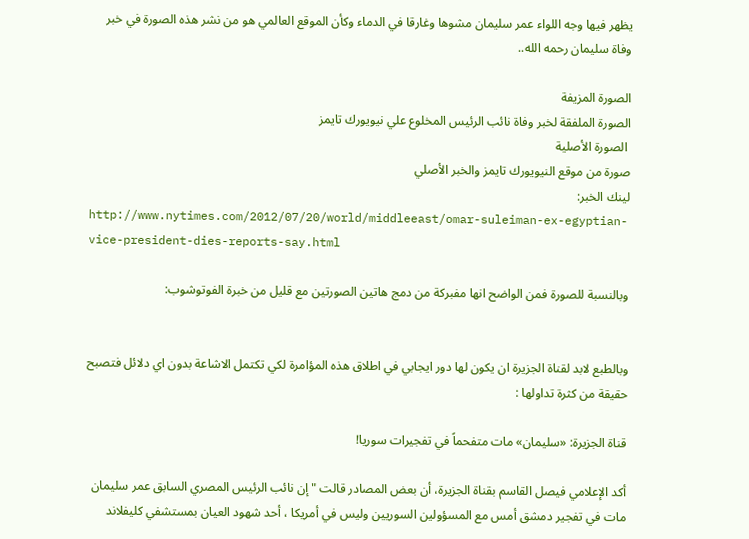يظهر فيها وجه اللواء عمر سليمان مشوها وغارقا في الدماء وكأن الموقع العالمي هو من نشر هذه الصورة في خبر وفاة سليمان رحمه الله..

الصورة المزيفة
الصورة الملفقة لخبر وفاة نائب الرئيس المخلوع علي نيويورك تايمز
 الصورة الأصلية
صورة من موقع النيويورك تايمز والخبر الأصلي
لينك الخبر:
http://www.nytimes.com/2012/07/20/world/middleeast/omar-suleiman-ex-egyptian-vice-president-dies-reports-say.html

وبالنسبة للصورة فمن الواضح انها مفبركة من دمج هاتين الصورتين مع قليل من خبرة الفوتوشوب:


وبالطبع لابد لقناة الجزيرة ان يكون لها دور ايجابي في اطلاق هذه المؤامرة لكي تكتمل الاشاعة بدون اي دلائل فتصبح حقيقة من كثرة تداولها :

قناة الجزيرة: «سليمان» مات متفحماً في تفجيرات سوريا!

أكد الإعلامي فيصل القاسم بقناة الجزيرة، أن بعض المصادر قالت " إن نائب الرئيس المصري السابق عمر سليمان مات في تفجير دمشق أمس مع المسؤولين السوريين وليس في أمريكا ، أحد شهود العيان بمستشفي كليفلاند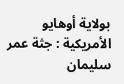بولاية أوهايو الأمريكية : جثة عمر سليمان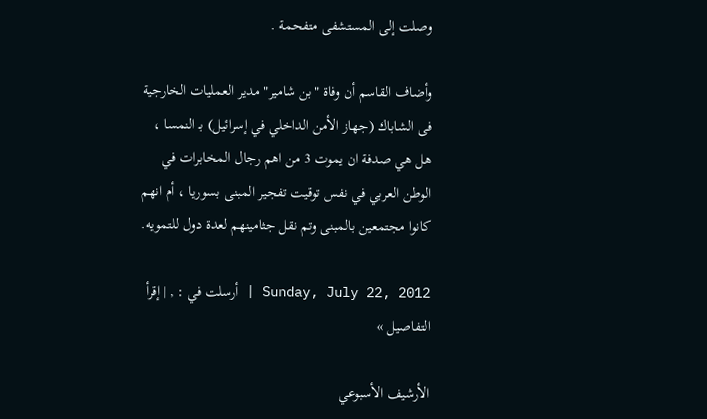وصلت إلى المستشفى متفحمة .

وأضاف القاسم أن وفاة "بن شامير" مدير العمليات الخارجية فى الشاباك (جهاز الأمن الداخلي في إسرائيل) بـ النمسا ، هل هي صدفة ان يموت 3 من اهم رجال المخابرات في الوطن العربي في نفس توقيت تفجير المبنى بسوريا ، أم انهم كانوا مجتمعين بالمبنى وتم نقل جثامينهم لعدة دول للتمويه.

Sunday, July 22, 2012 | أرسلت في : , | إقرأ التفاصيل »

الأرشيف الأسبوعي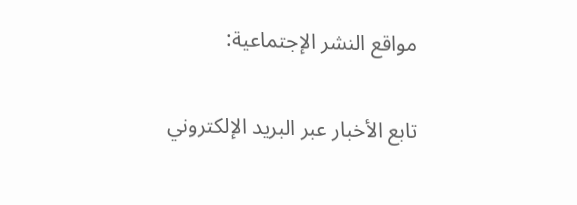مواقع النشر الإجتماعية:

تابع الأخبار عبر البريد الإلكتروني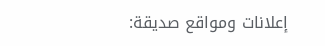إعلانات ومواقع صديقة: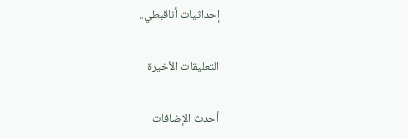إحداثيات أناقبطي..

التعليقات الأخيرة

أحدث الإضافات